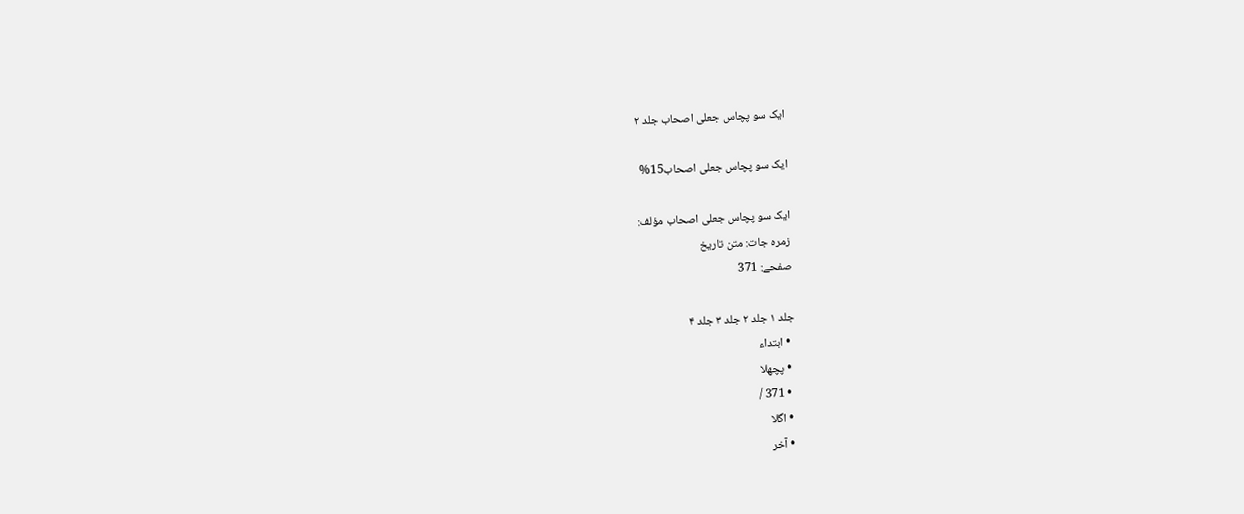ایک سو پچاس جعلی اصحاب جلد ۲

ایک سو پچاس جعلی اصحاب15%

ایک سو پچاس جعلی اصحاب مؤلف:
زمرہ جات: متن تاریخ
صفحے: 371

جلد ۱ جلد ۲ جلد ۳ جلد ۴
  • ابتداء
  • پچھلا
  • 371 /
  • اگلا
  • آخر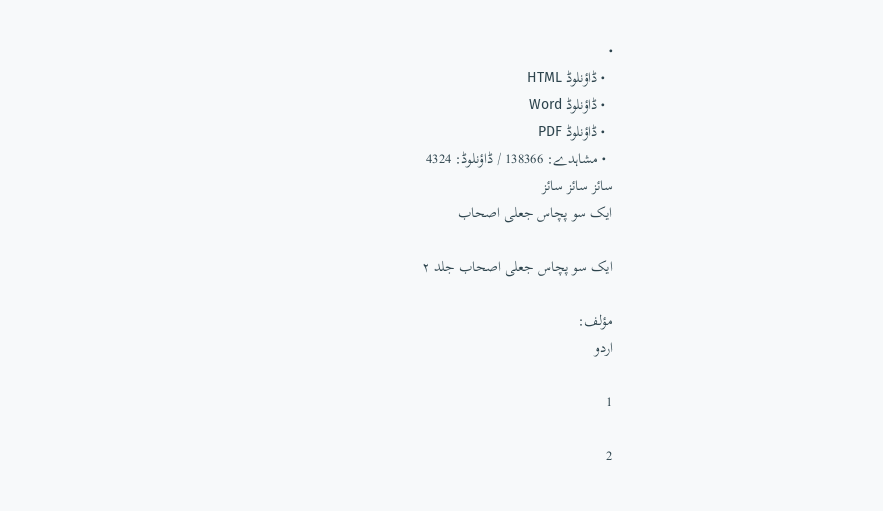•
  • ڈاؤنلوڈ HTML
  • ڈاؤنلوڈ Word
  • ڈاؤنلوڈ PDF
  • مشاہدے: 138366 / ڈاؤنلوڈ: 4324
سائز سائز سائز
ایک سو پچاس جعلی اصحاب

ایک سو پچاس جعلی اصحاب جلد ۲

مؤلف:
اردو

1

2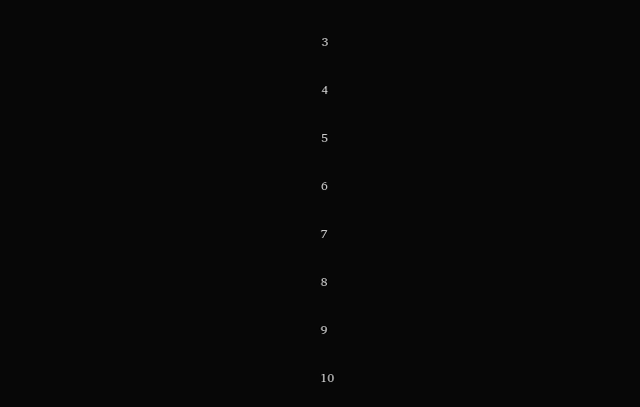3

4

5

6

7

8

9

10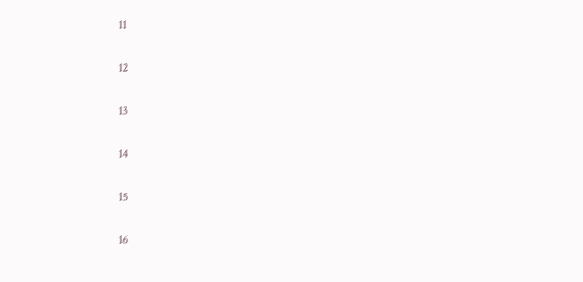11

12

13

14

15

16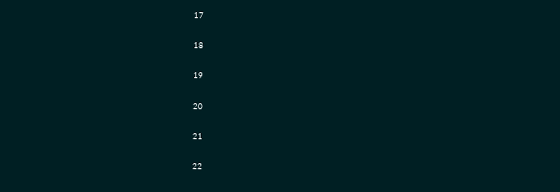17

18

19

20

21

22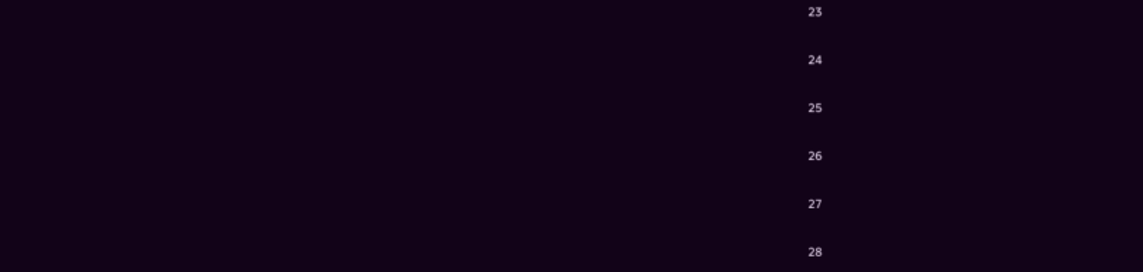23

24

25

26

27

28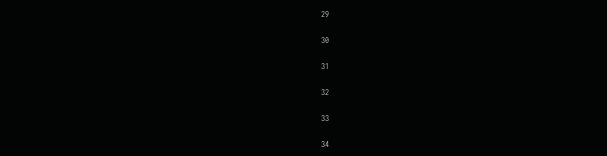29

30

31

32

33

34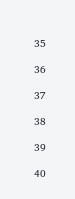35

36

37

38

39

40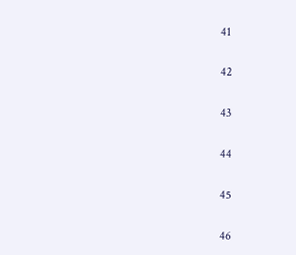41

42

43

44

45

46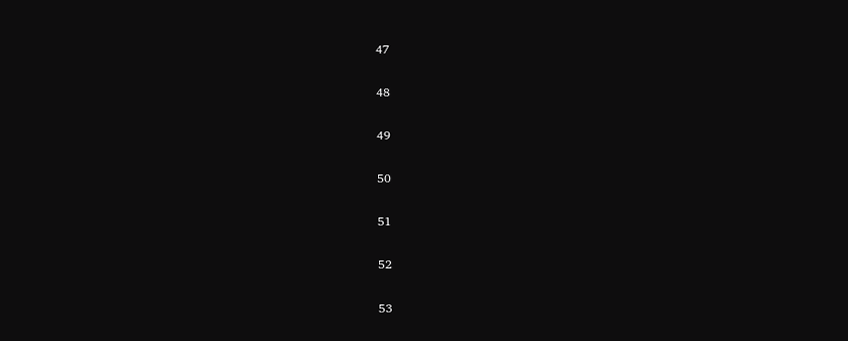47

48

49

50

51

52

53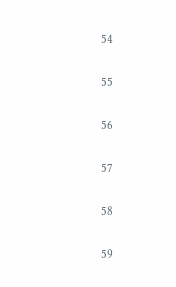54

55

56

57

58

59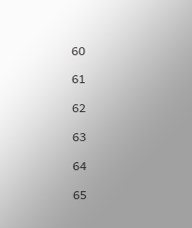60

61

62

63

64

65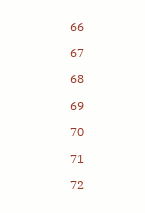66

67

68

69

70

71

72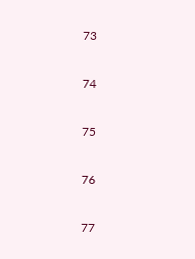73

74

75

76

77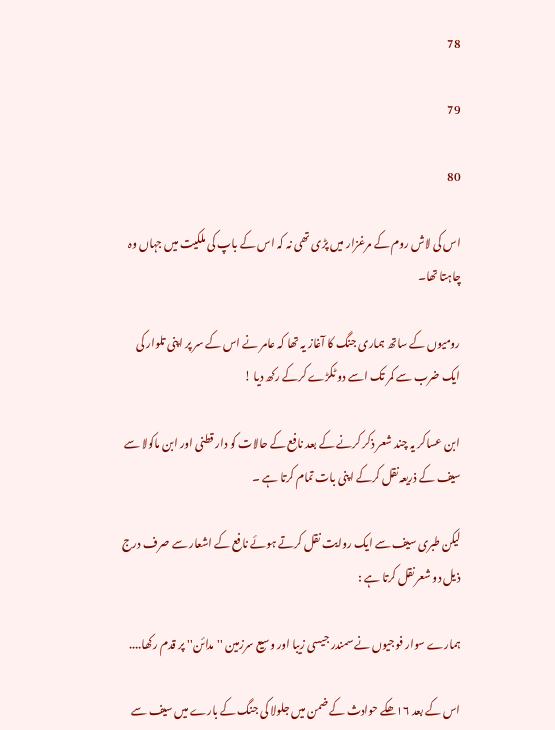78

79

80

اس کی لاش روم کے مرغزار میں پڑی تھی نہ کہ اس کے باپ کی ملکیت میں جہاں وہ چاہتا تھا۔

رومیوں کے ساتھ ہماری جنگ کا آغاز یہ تھا کہ عامر نے اس کے سر پر اپنی تلوار کی ایک ضرب سے کمر تک اسے دو ٹکڑے کرکے رکھ دیا !

ابن عساکر یہ چند شعر ذکر کرنے کے بعد نافع کے حالات کو دار قطنی اور ابن ماکولا سے سیف کے ذریعہ نقل کرکے اپنی بات تمام کرتا ہے ۔

لیکن طبری سیف سے ایک روایت نقل کرتے ہوئے نافع کے اشعار سے صرف درج ذیل دو شعر نقل کرتا ہے :

ہمارے سوار فوجیوں نے سمندر جیسی زیبا اور وسیع سرزمین ''مدائن'' پر قدم رکھا....

اس کے بعد ١٦ھکے حوادث کے ضمن میں جلولا کی جنگ کے بارے میں سیف سے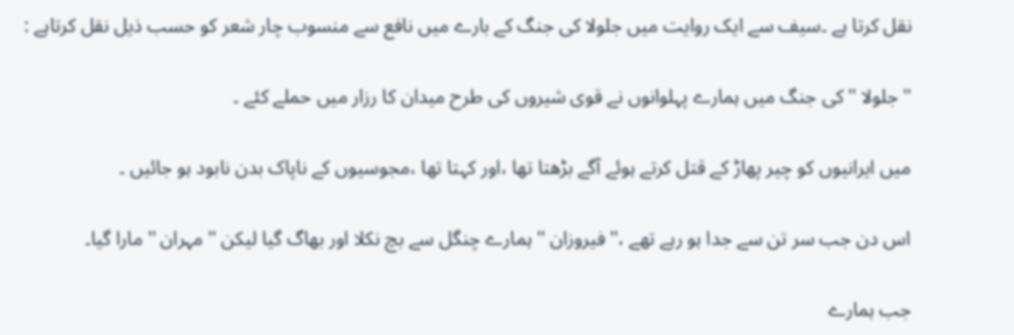نقل کرتا ہے ۔سیف سے ایک روایت میں جلولا کی جنگ کے بارے میں نافع سے منسوب چار شعر کو حسب ذیل نقل کرتاہے :

'' جلولا '' کی جنگ میں ہمارے پہلوانوں نے قوی شیروں کی طرح میدان کا رزار میں حملے کئے ۔

میں ایرانیوں کو چیر پھاڑ کے قتل کرتے ہوئے آگے بڑھتا تھا ،اور کہتا تھا ،مجوسیوں کے ناپاک بدن نابود ہو جائیں ۔

اس دن جب سر تن سے جدا ہو رہے تھے ،'' فیروزان '' ہمارے چنگل سے بچ نکلا اور بھاگ گیا لیکن '' مہران '' مارا گیا۔

جب ہمارے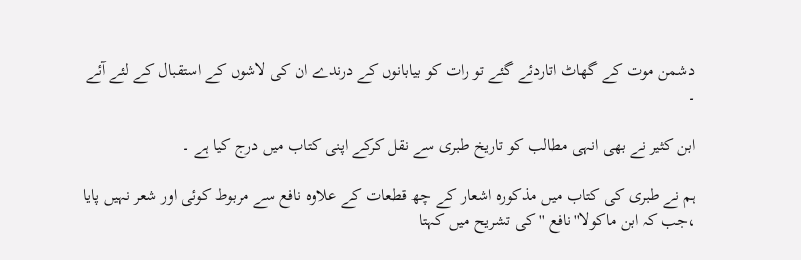دشمن موت کے گھاٹ اتاردئے گئے تو رات کو بیابانوں کے درندے ان کی لاشوں کے استقبال کے لئے آئے ۔

ابن کثیر نے بھی انہی مطالب کو تاریخ طبری سے نقل کرکے اپنی کتاب میں درج کیا ہے ۔

ہم نے طبری کی کتاب میں مذکورہ اشعار کے چھ قطعات کے علاوہ نافع سے مربوط کوئی اور شعر نہیں پایا ،جب کہ ابن ماکولا''نافع '' کی تشریح میں کہتا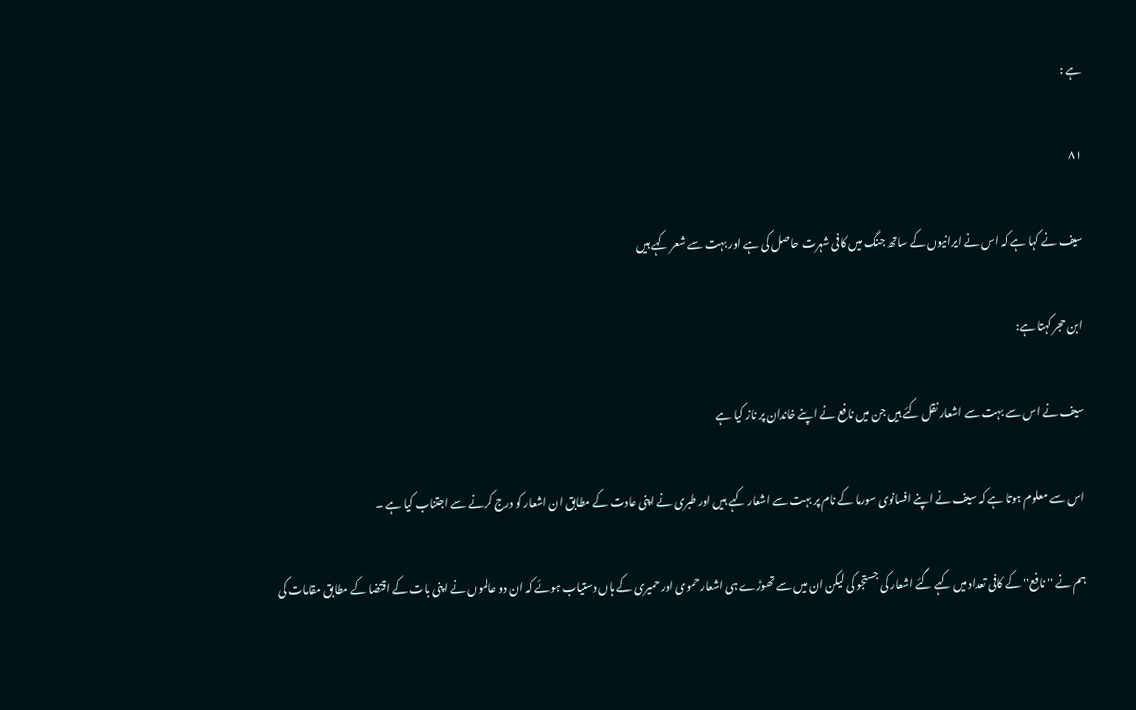ہے :

۸۱

سیف نے کہا ہے کہ اس نے ایرانیوں کے ساتھ جنگ میں کافی شہرت حاصل کی ہے اور بہت سے شعر کہے ہیں

ابن حجر کہتا ہے:

سیف نے اس سے بہت سے اشعار نقل کئے ہیں جن میں نافع نے اپنے خاندان پر ناز کیا ہے

اس سے معلوم ہوتا ہے کہ سیف نے اپنے افسانوی سورما کے نام پر بہت سے اشعار کہے ہیں اور طبری نے اپنی عادت کے مطابق ان اشعار کو درج کرنے سے اجتناب کیا ہے ۔

ہم نے '' نافع'' کے کافی تعداد میں کہے گئے اشعار کی جستجو کی لیکن ان میں سے تھوڑے ہی اشعار حموی اور حمیری کے ہاں دستیاب ہوئے کہ ان دو عالموں نے اپنی بات کے اقتضا کے مطابق مقامات کی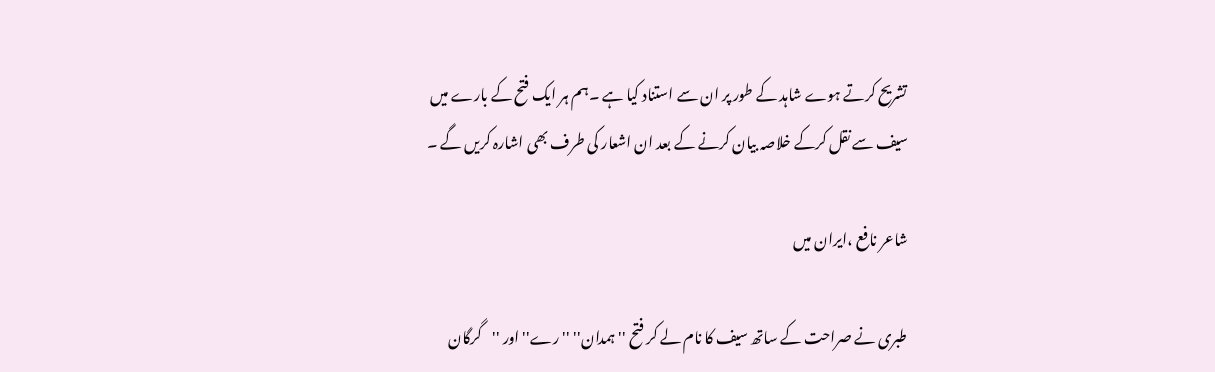تشریح کرتے ہوے شاہد کے طور پر ان سے استناد کیا ہے ۔ہم ہر ایک فتح کے بارے میں سیف سے نقل کرکے خلاصہ بیان کرنے کے بعد ان اشعار کی طرف بھی اشارہ کریں گے ۔

شاعر نافع ،ایران میں

طبری نے صراحت کے ساتھ سیف کا نام لے کر فتح '' ہمدان'' ''رے'' اور ''گرگان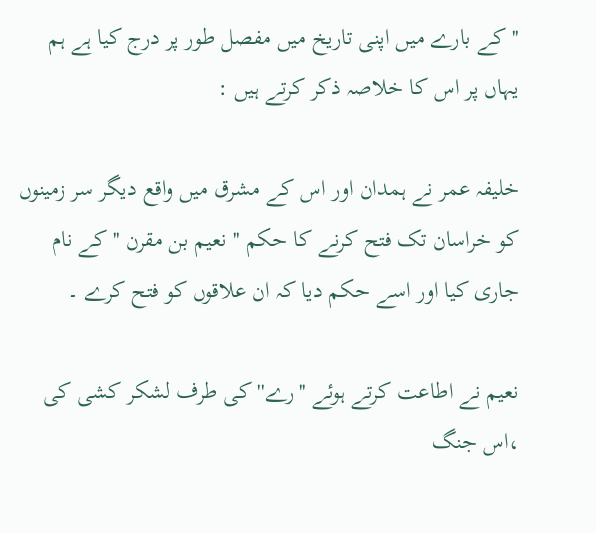'' کے بارے میں اپنی تاریخ میں مفصل طور پر درج کیا ہے ہم یہاں پر اس کا خلاصہ ذکر کرتے ہیں :

خلیفہ عمر نے ہمدان اور اس کے مشرق میں واقع دیگر سر زمینوں کو خراسان تک فتح کرنے کا حکم '' نعیم بن مقرن '' کے نام جاری کیا اور اسے حکم دیا کہ ان علاقوں کو فتح کرے ۔

نعیم نے اطاعت کرتے ہوئے ''رے'' کی طرف لشکر کشی کی ،اس جنگ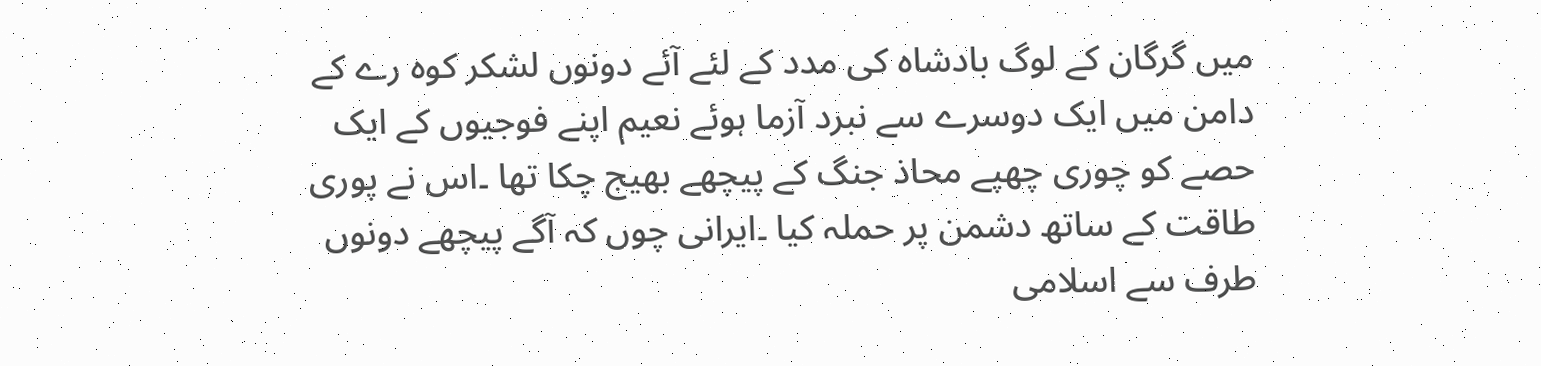میں گرگان کے لوگ بادشاہ کی مدد کے لئے آئے دونوں لشکر کوہ رے کے دامن میں ایک دوسرے سے نبرد آزما ہوئے نعیم اپنے فوجیوں کے ایک حصے کو چوری چھپے محاذ جنگ کے پیچھے بھیج چکا تھا ۔اس نے پوری طاقت کے ساتھ دشمن پر حملہ کیا ۔ایرانی چوں کہ آگے پیچھے دونوں طرف سے اسلامی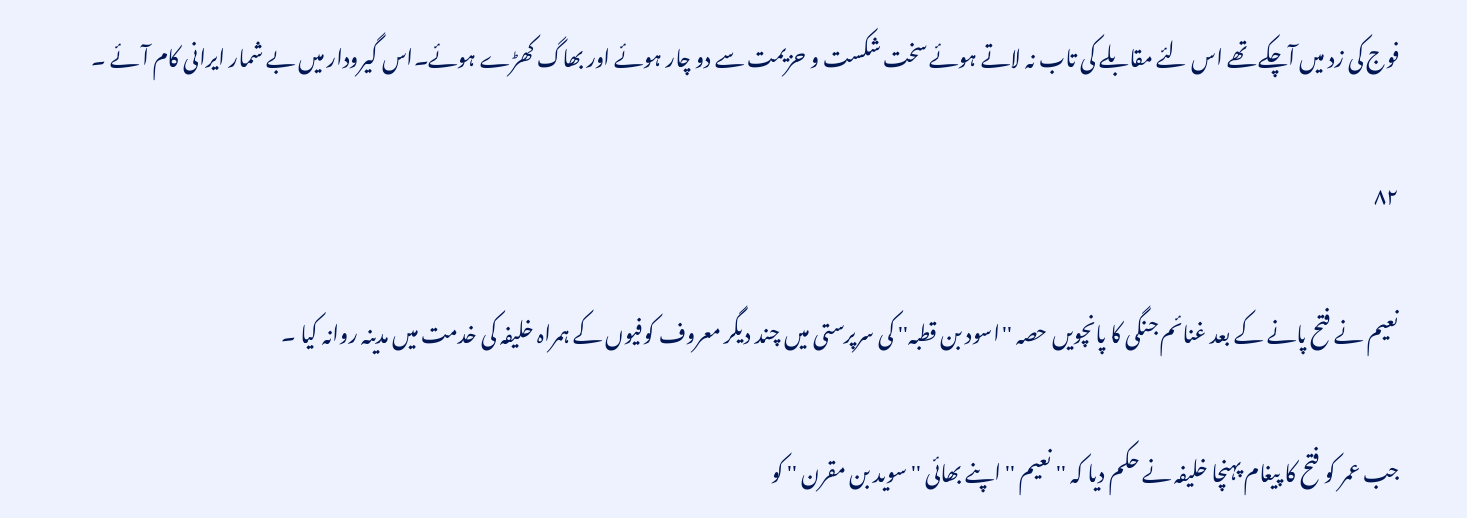فوج کی زد میں آچکے تھے اس لئے مقابلے کی تاب نہ لاتے ہوئے سخت شکست و حزیمت سے دو چار ہوئے اور بھاگ کھڑے ہوئے۔اس گیرودار میں بے شمار ایرانی کام آئے ۔

۸۲

نعیم نے فتح پانے کے بعد غنائم جنگی کا پانچویں حصہ ''اسود بن قطبہ'' کی سرپرستی میں چند دیگر معروف کوفیوں کے ہمراہ خلیفہ کی خدمت میں مدینہ روانہ کیا ۔

جب عمر کو فتح کا پیغام پہنچا خلیفہ نے حکم دیا کہ '' نعیم '' اپنے بھائی '' سوید بن مقرن '' کو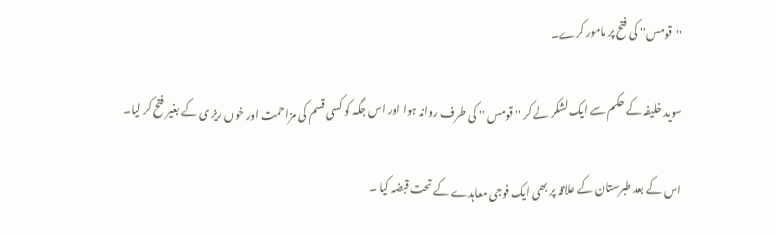''قومس'' کی فتح پر مامور کرے۔

سوید خلیفہ کے حکم سے ایک لشکر لے کر '' قومس '' کی طرف روانہ ہوا اور اس جگہ کو کسی قسم کی مزاحمت اور خوں ریز ی کے بغیر فتح کر لیا۔

اس کے بعد طبرستان کے علاقہ پر بھی ایک فوجی معاہدے کے تحت قبضہ کیا ۔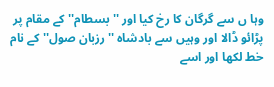وہا ں سے گرگان کا رخ کیا اور '' بسطام'' کے مقام پر پڑائو ڈالا اور وہیں سے بادشاہ '' رزبان صول'' کے نام خط لکھا اور اسے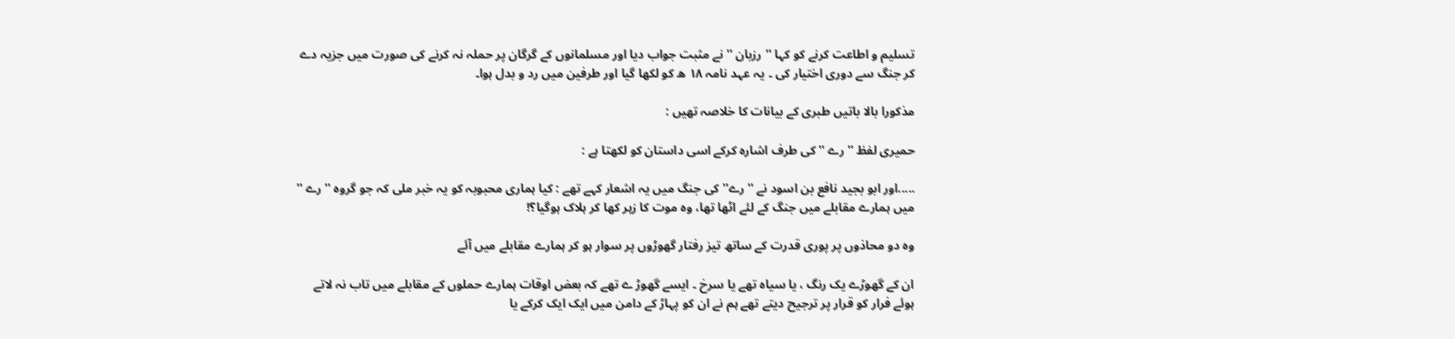تسلیم و اطاعت کرنے کو کہا ''رزبان '' نے مثبت جواب دیا اور مسلمانوں کے گرگان پر حملہ نہ کرنے کی صورت میں جزیہ دے کر جنگ سے دوری اختیار کی ۔ یہ عہد نامہ ١٨ ھ کو لکھا گیا اور طرفین میں رد و بدل ہوا۔

مذکورا بالا باتیں طبری کے بیانات کا خلاصہ تھیں :

حمیری لفظ '' رے '' کی طرف اشارہ کرکے اسی داستان کو لکھتا ہے :

.....اور ابو بجید نافع بن اسود نے ''رے'' کی جنگ میں یہ اشعار کہے تھے : کیا ہماری محبوبہ کو یہ خبر ملی کہ جو گروہ ''رے '' میں ہمارے مقابلے میں جنگ کے لئے اٹھا تھا، وہ موت کا زہر کھا کر ہلاک ہوگیا؟!

وہ دو محاذوں پر پوری قدرت کے ساتھ تیز رفتار گھوڑوں پر سوار ہو کر ہمارے مقابلے میں آئے

ان کے گھوڑے یک رنگ ، یا سیاہ تھے یا سرخ ۔ ایسے گھوڑ ے تھے کہ بعض اوقات ہمارے حملوں کے مقابلے میں تاب نہ لاتے ہوئے فرار کو قرار پر ترجیح دیتے تھے ہم نے ان کو پہاڑ کے دامن میں ایک ایک کرکے یا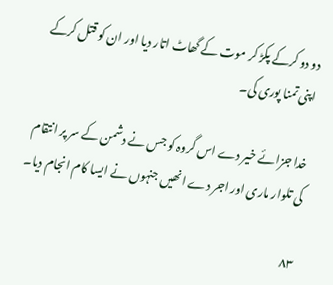دو دو کرکے پکڑ کر موت کے گھاٹ اتار دیا اور ان کو قتل کرکے اپنی تمنا پوری کی۔

خدا جزائے خیر دے اس گروہ کو جس نے دشمن کے سر پر انتقام کی تلوار ماری اور اجر دے انھیں جنہوں نے ایسا کام انجام دیا۔

۸۳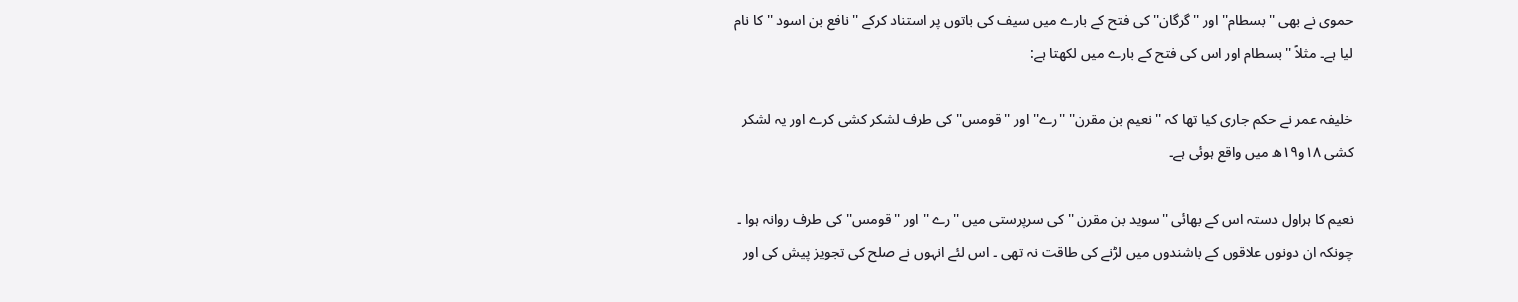حموی نے بھی ''بسطام'' اور ''گرگان'' کی فتح کے بارے میں سیف کی باتوں پر استناد کرکے ''نافع بن اسود '' کا نام لیا ہے۔ مثلاً ''بسطام اور اس کی فتح کے بارے میں لکھتا ہے:

خلیفہ عمر نے حکم جاری کیا تھا کہ ''نعیم بن مقرن'' ''رے'' اور ''قومس'' کی طرف لشکر کشی کرے اور یہ لشکر کشی ١٨و١٩ھ میں واقع ہوئی ہے۔

نعیم کا ہراول دستہ اس کے بھائی ''سوید بن مقرن '' کی سرپرستی میں ''رے '' اور ''قومس'' کی طرف روانہ ہوا ۔ چونکہ ان دونوں علاقوں کے باشندوں میں لڑنے کی طاقت نہ تھی ۔ اس لئے انہوں نے صلح کی تجویز پیش کی اور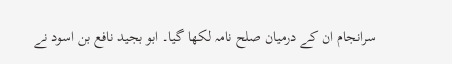سرانجام ان کے درمیان صلح نامہ لکھا گیا۔ ابو بجید نافع بن اسود نے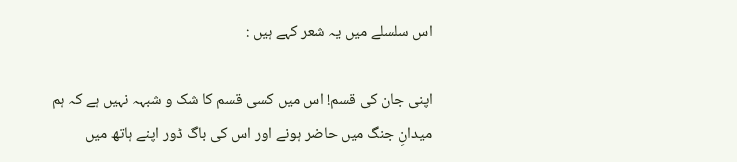اس سلسلے میں یہ شعر کہے ہیں :

اپنی جان کی قسم! اس میں کسی قسم کا شک و شبہہ نہیں ہے کہ ہم میدانِ جنگ میں حاضر ہونے اور اس کی باگ ڈور اپنے ہاتھ میں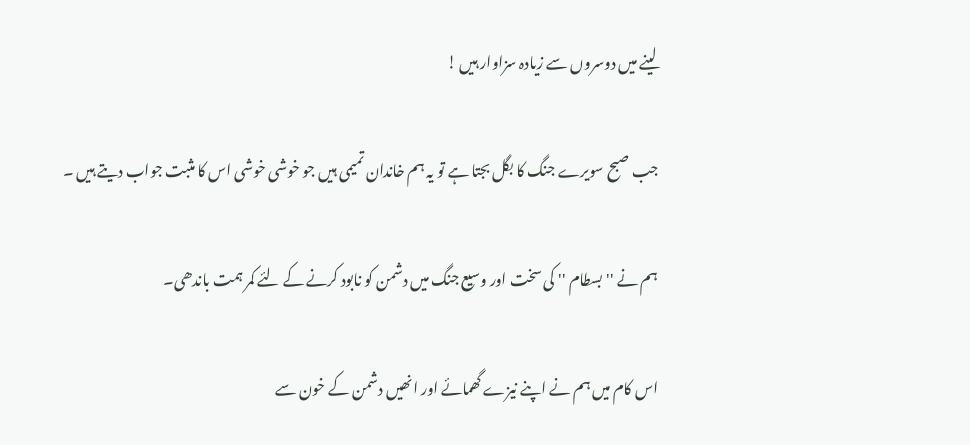لینے میں دوسروں سے زیادہ سزاوار ہیں !

جب صبح سویرے جنگ کا بگل بجتا ہے تو یہ ہم خاندان تمیمی ہیں جو خوشی خوشی اس کا مثبت جواب دیتے ہیں ۔

ہم نے ''بسطام '' کی سخت اور وسیع جنگ میں دشمن کو نابود کرنے کے لئے کمر ہمت باندھی۔

اس کام میں ہم نے اپنے نیزے گھمائے اور انھیں دشمن کے خون سے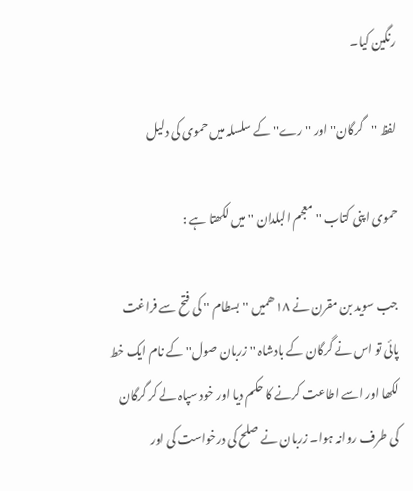رنگین کیا۔

لفظ ''گرگان'' اور ''رے'' کے سلسلہ میں حموی کی دلیل

حموی اپنی کتاب ''معجم البلدان '' میں لکھتا ہے :

جب سوید بن مقرن نے ١٨ھمیں ''بسطام '' کی فتح سے فراغت پائی تو اس نے گرگان کے بادشاہ ''زربان صول'' کے نام ایک خط لکھا اور اسے اطاعت کرنے کا حکم دیا اور خود سپاہ لے کر گرگان کی طرف روانہ ہوا۔ زربان نے صلح کی درخواست کی اور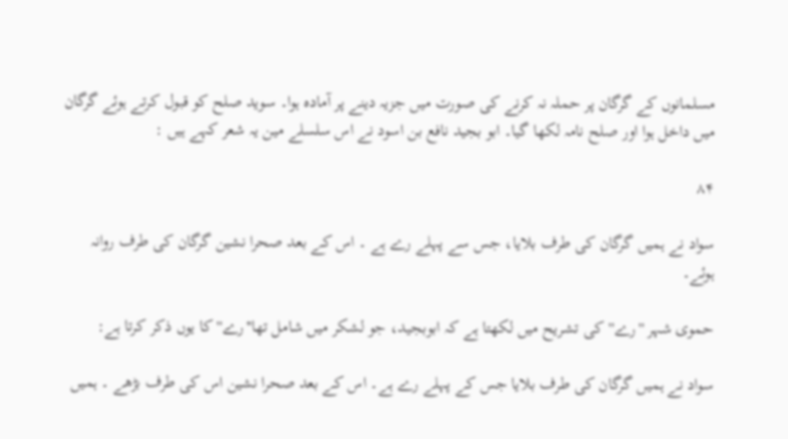مسلمانوں کے گرگان پر حملہ نہ کرنے کی صورت میں جزیہ دینے پر آمادہ ہوا۔ سوید صلح کو قبول کرتے ہوئے گرگان میں داخل ہوا اور صلح نامہ لکھا گیا۔ ابو بجید نافع بن اسود نے اس سلسلے مین یہ شعر کہے ہیں :

۸۴

سواد نے ہمیں گرگان کی طرف بلایا، جس سے پہلے رے ہے ۔ اس کے بعد صحرا نشین گرگان کی طرف روانہ ہوئے۔

حموی شہر ''رے''کی تشریح میں لکھتا ہے کہ ابوبجید، جو لشکر میں شامل تھا''رے'' کا یوں ذکر کرتا ہے:

سواد نے ہمیں گرگان کی طرف بلایا جس کے پہلے رے ہے۔ اس کے بعد صحرا نشین اس کی طرف بڑھے ۔ ہمیں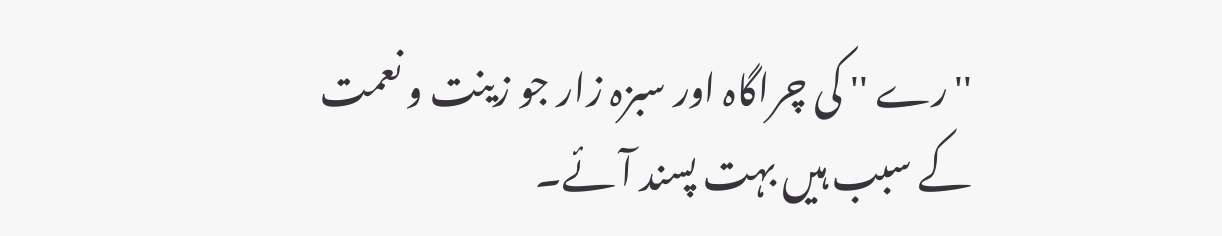''رے '' کی چراگاہ اور سبزہ زار جو زینت و نعمت کے سبب ہیں بہت پسند آئے۔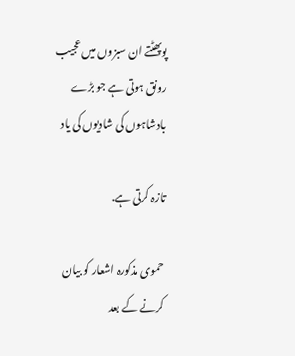پوپھٹتے ان سبزوں میں عجیب رونق ہوتی ہے جو بڑے بادشاہوں کی شادیوں کی یاد

تازہ کرتی ہے.

حموی مذکورہ اشعار کو بیان کرنے کے بعد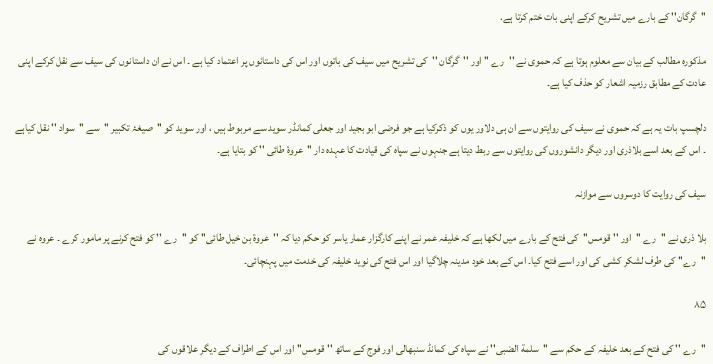''گرگان'' کے بارے میں تشریح کرکے اپنی بات ختم کرتا ہے.

مذکورہ مطالب کے بیان سے معلوم ہوتا ہے کہ حموی نے ''رے '' اور ''گرگان ''کی تشریح میں سیف کی باتوں اور اس کی داستانوں پر اعتماد کیا ہے ۔ اس نے ان داستانوں کی سیف سے نقل کرکے اپنی عادت کے مطابق رزمیہ اشعار کو حذف کیا ہے۔

دلچسپ بات یہ ہے کہ حموی نے سیف کی روایتوں سے ان ہی دلاور یوں کو ذکرکیا ہے جو فرضی ابو بجید اور جعلی کمانڈر سوید سے مربوط ہیں ، اور سوید کو ''صیغۂ تکبیر ''سے ''سواد '' نقل کیاہے ۔ اس کے بعد اسے بلاذری اور دیگر دانشوروں کی روایتوں سے ربط دیتا ہے جنہوں نے سپاہ کی قیادت کا عہدہ دار ''عروۂ طائی '' کو بتایا ہے۔

سیف کی روایت کا دوسروں سے موازنہ

بلا ذری نے ''رے ''اور ''قومس''کی فتح کے بارے میں لکھا ہے کہ خلیفہ عمر نے اپنے کارگزار عمار یاسر کو حکم دیا کہ ''عروة بن خیل طائی'' کو ''رے '' کو فتح کرنے پر مامور کرے ۔ عروہ نے ''رے'' کی طرف لشکر کشی کی اور اسے فتح کیا۔ اس کے بعد خود مدینہ چلاگیا اور اس فتح کی نوید خلیفہ کی خدمت میں پہنچائی۔

۸۵

''رے '' کی فتح کے بعد خلیفہ کے حکم سے ''سلمة الضبی'' نے سپاہ کی کمانڈ سنبھالی اور فوج کے ساتھ ''قومس'' اور اس کے اطراف کے دیگر علاقوں کی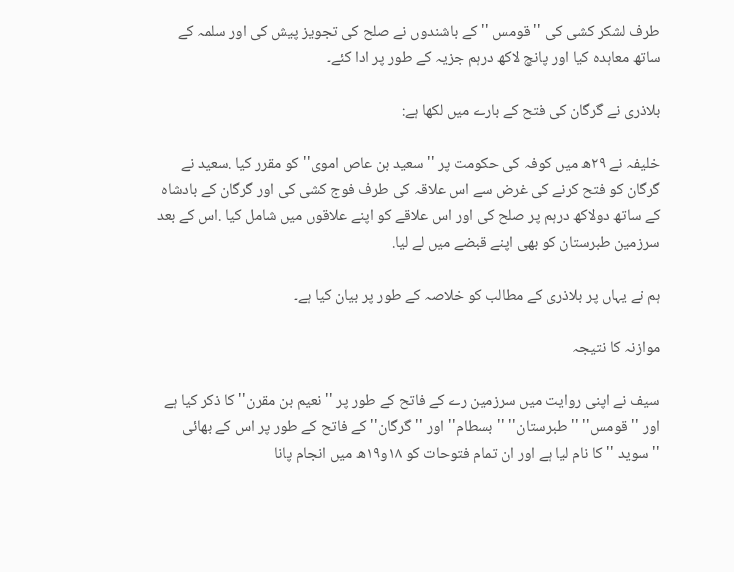طرف لشکر کشی کی ''قومس '' کے باشندوں نے صلح کی تجویز پیش کی اور سلمہ کے ساتھ معاہدہ کیا اور پانچ لاکھ درہم جزیہ کے طور پر ادا کئے۔

بلاذری نے گرگان کی فتح کے بارے میں لکھا ہے:

خلیفہ نے ٢٩ھ میں کوفہ کی حکومت پر ''سعید بن عاص اموی'' کو مقرر کیا .سعید نے گرگان کو فتح کرنے کی غرض سے اس علاقہ کی طرف فوج کشی کی اور گرگان کے بادشاہ کے ساتھ دولاکھ درہم پر صلح کی اور اس علاقے کو اپنے علاقوں میں شامل کیا .اس کے بعد سرزمین طبرستان کو بھی اپنے قبضے میں لے لیا.

ہم نے یہاں پر بلاذری کے مطالب کو خلاصہ کے طور پر بیان کیا ہے۔

موازنہ کا نتیجہ

سیف نے اپنی روایت میں سرزمین رے کے فاتح کے طور پر ''نعیم بن مقرن'' کا ذکر کیا ہے اور ''قومس'' ''طبرستان'' ''بسطام'' اور ''گرگان'' کے فاتح کے طور پر اس کے بھائی ''سوید '' کا نام لیا ہے اور ان تمام فتوحات کو ١٨و١٩ھ میں انجام پانا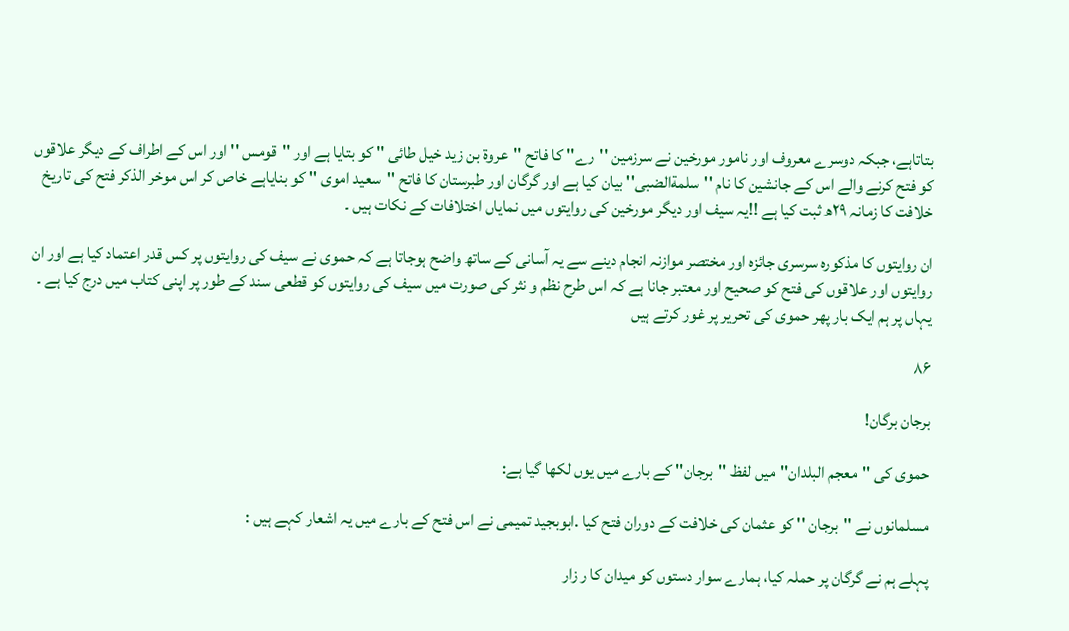بتاتاہے، جبکہ دوسرے معروف اور نامور مورخین نے سرزمین ''رے'' کا فاتح ''عروة بن زید خیل طائی '' کو بتایا ہے اور ''قومس '' اور اس کے اطراف کے دیگر علاقوں کو فتح کرنے والے اس کے جانشین کا نام ''سلمةالضبی'' بیان کیا ہے اور گرگان اور طبرستان کا فاتح ''سعید اموی '' کو بنایاہے خاص کر اس موخر الذکر فتح کی تاریخ خلافت کا زمانہ ٢٩ھ ثبت کیا ہے !!یہ سیف اور دیگر مورخین کی روایتوں میں نمایاں اختلافات کے نکات ہیں ۔

ان روایتوں کا مذکورہ سرسری جائزہ اور مختصر موازنہ انجام دینے سے یہ آسانی کے ساتھ واضح ہوجاتا ہے کہ حموی نے سیف کی روایتوں پر کس قدر اعتماد کیا ہے اور ان روایتوں اور علاقوں کی فتح کو صحیح اور معتبر جانا ہے کہ اس طرح نظم و نثر کی صورت میں سیف کی روایتوں کو قطعی سند کے طور پر اپنی کتاب میں درج کیا ہے ۔ یہاں پر ہم ایک بار پھر حموی کی تحریر پر غور کرتے ہیں

۸۶

برجان برگان!

حموی کی ''معجم البلدان''میں لفظ ''برجان'' کے بارے میں یوں لکھا گیا ہے:

مسلمانوں نے ''برجان '' کو عثمان کی خلافت کے دوران فتح کیا .ابوبجید تمیمی نے اس فتح کے بارے میں یہ اشعار کہے ہیں :

پہلے ہم نے گرگان پر حملہ کیا، ہمارے سوار دستوں کو میدان کا ر زار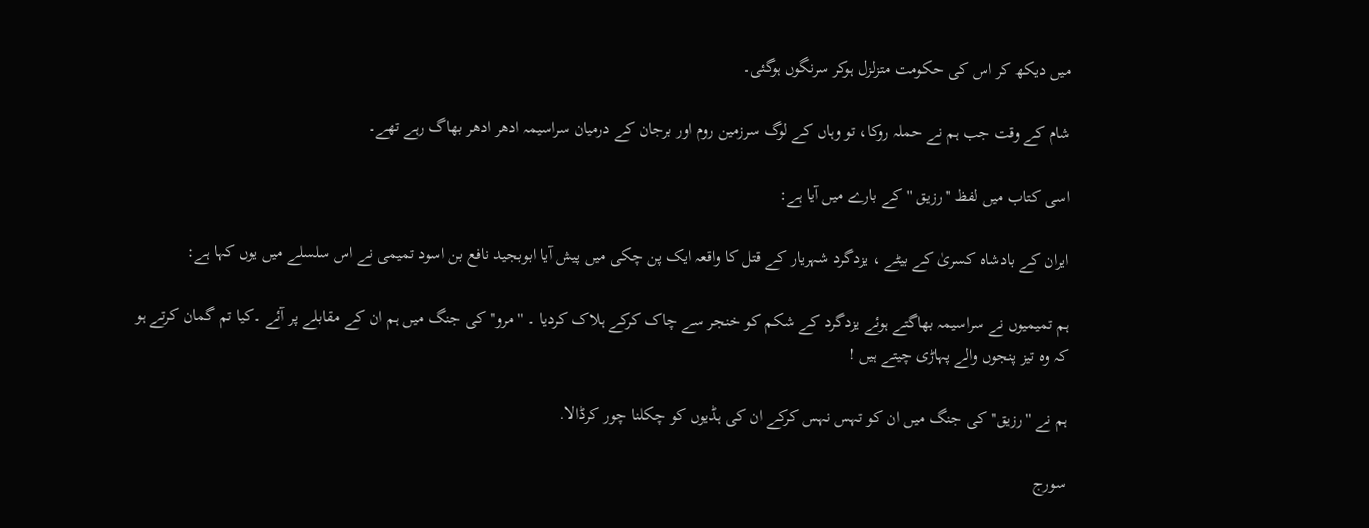میں دیکھ کر اس کی حکومت متزلزل ہوکر سرنگوں ہوگئی۔

شام کے وقت جب ہم نے حملہ روکا، تو وہاں کے لوگ سرزمین روم اور برجان کے درمیان سراسیمہ ادھر ادھر بھاگ رہے تھے۔

اسی کتاب میں لفظ ''رزیق '' کے بارے میں آیا ہے:

ایران کے بادشاہ کسریٰ کے بیٹے ، یزدگرد شہریار کے قتل کا واقعہ ایک پن چکی میں پیش آیا ابوبجید نافع بن اسود تمیمی نے اس سلسلے میں یوں کہا ہے:

ہم تمیمیوں نے سراسیمہ بھاگتے ہوئے یزدگرد کے شکم کو خنجر سے چاک کرکے ہلاک کردیا ۔ ''مرو'' کی جنگ میں ہم ان کے مقابلے پر آئے ۔کیا تم گمان کرتے ہو کہ وہ تیز پنجوں والے پہاڑی چیتے ہیں !

ہم نے ''رزیق'' کی جنگ میں ان کو تہس نہس کرکے ان کی ہڈیوں کو چکلنا چور کرڈالا.

سورج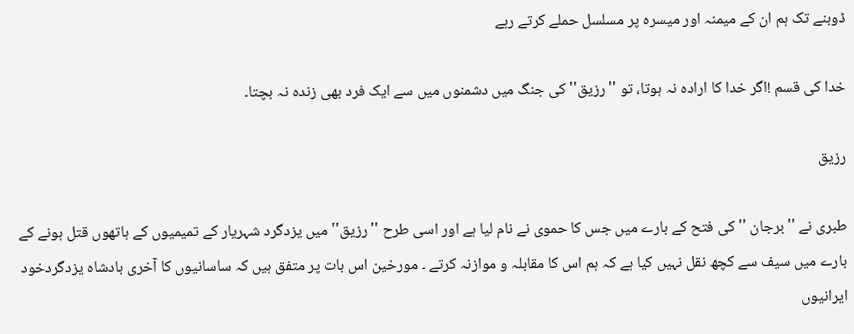ڈوبنے تک ہم ان کے میمنہ اور میسرہ پر مسلسل حملے کرتے رہے

خدا کی قسم !اگر خدا کا ارادہ نہ ہوتا، تو ''رزیق'' کی جنگ میں دشمنوں میں سے ایک فرد بھی زندہ نہ بچتا۔

رزیق

طبری نے ''برجان '' کی فتح کے بارے میں جس کا حموی نے نام لیا ہے اور اسی طرح ''رزیق'' میں یزدگرد شہریار کے تمیمیوں کے ہاتھوں قتل ہونے کے بارے میں سیف سے کچھ نقل نہیں کیا ہے کہ ہم اس کا مقابلہ و موازنہ کرتے ۔ مورخین اس بات پر متفق ہیں کہ ساسانیوں کا آخری بادشاہ یزدگردخود ایرانیوں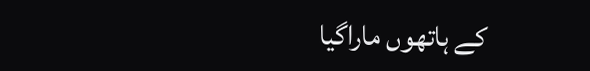کے ہاتھوں ماراگیا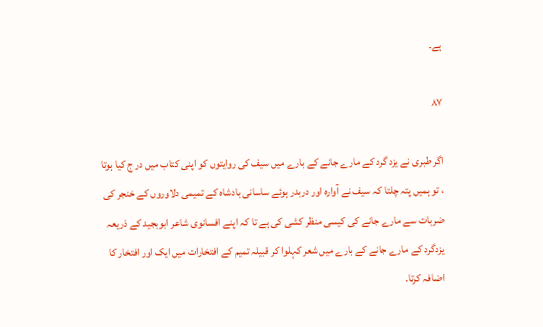ہے۔

۸۷

اگر طبری نے یزد گرد کے مارے جانے کے بارے میں سیف کی روایتوں کو اپنی کتاب میں در ج کیا ہوتا ، تو ہمیں پتہ چلتا کہ سیف نے آوارہ اور دربدر ہوئے ساسانی بادشاہ کے تمیمی دلاوروں کے خنجر کی ضربات سے مارے جانے کی کیسی منظر کشی کی ہے تا کہ اپنے افسانوی شاعر ابوبجید کے ذریعہ یزدگرد کے مارے جانے کے بارے میں شعر کہلوا کر قبیلہ تمیم کے افتخارات میں ایک اور افتخار کا اضافہ کرتا.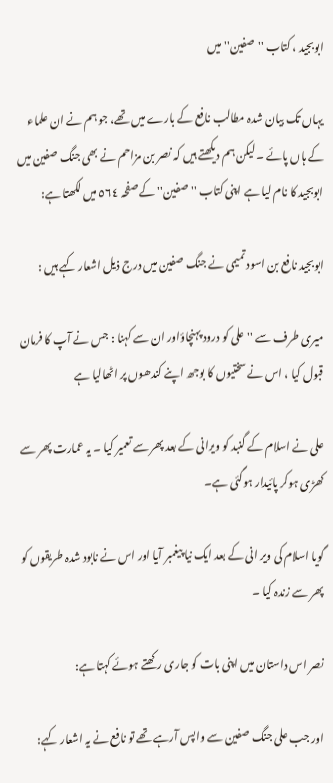ابوبجید ، کتاب ''صفین''میں

یہاں تک بیان شدہ مطالب نافع کے بارے میں تھے، جو ہم نے ان علماء کے ہاں پائے ۔ لیکن ہم دیکھتے ہیں کہ نصر بن مزاحم نے بھی جنگ صفین میں ابوبجید کا نام لیا ہے اپنی کتاب ''صفین'' کے صفحہ ٥٦٤ میں لکھتا ہے:

ابوبجید نافع بن اسود تمیمی نے جنگ صفین میں درج ذیل اشعار کہے ہیں :

میری طرف سے ''علی کو درود پہنچاؤاور ان سے کہنا : جس نے آپ کا فرمان قبول کیا ، اس نے سختیوں کا بوجھ اپنے کندھوں پر اٹھالیا ہے

علی نے اسلام کے گنبد کو ویرانی کے بعد پھر سے تعمیر کیا ۔ یہ عمارت پھر سے کھڑی ہوکر پائیدار ہوگئی ہے۔

گویا اسلام کی ویر انی کے بعد ایک نیا پیغمبر آیا اور اس نے نابود شدہ طریقوں کو پھر سے زندہ کیا ۔

نصر اس داستان میں اپنی بات کو جاری رکھتے ہوئے کہتا ہے:

اور جب علی جنگ صفین سے واپس آرہے تھے تو نافع نے یہ اشعار کہے: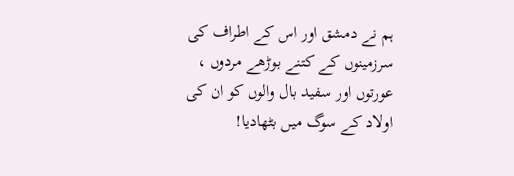ہم نے دمشق اور اس کے اطراف کی سرزمینوں کے کتنے بوڑھے مردوں ، عورتوں اور سفید بال والوں کو ان کی اولاد کے سوگ میں بٹھادیا!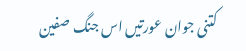کتنی جوان عورتیں اس جنگ صفین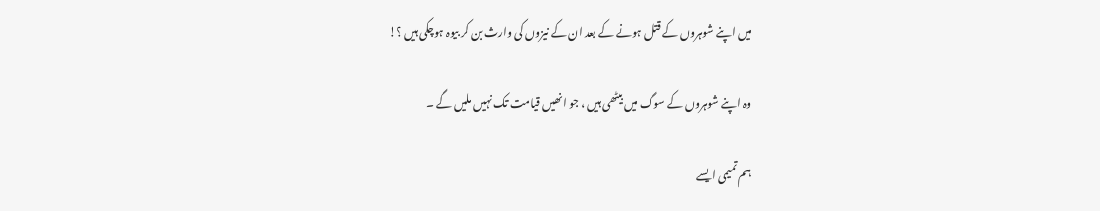میں اپنے شوہروں کے قتل ہونے کے بعد ان کے نیزوں کی وارث بن کر بیوہ ہوچکی ہیں ؟!

وہ اپنے شوہروں کے سوگ میں بیٹھی ہیں ، جو انھیں قیامت تک نہیں ملیں گے ۔

ہم تمیمی ایسے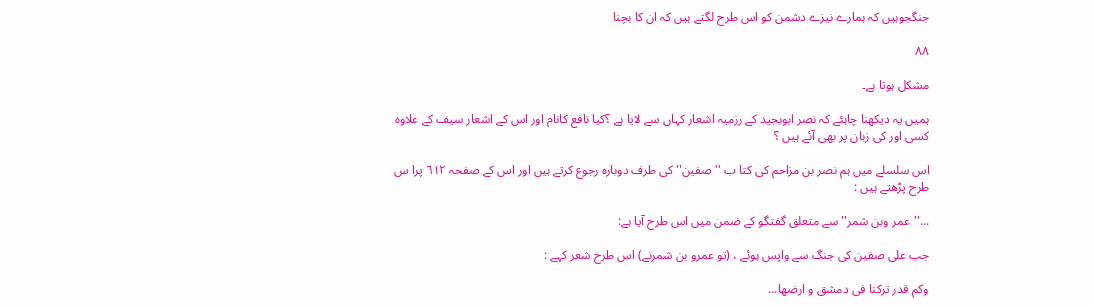جنگجوہیں کہ ہمارے نیزے دشمن کو اس طرح لگتے ہیں کہ ان کا بچنا

۸۸

مشکل ہوتا ہے۔

ہمیں یہ دیکھنا چاہئے کہ نصر ابوبجید کے رزمیہ اشعار کہاں سے لایا ہے ؟کیا نافع کانام اور اس کے اشعار سیف کے علاوہ کسی اور کی زبان پر بھی آئے ہیں ؟

اس سلسلے میں ہم نصر بن مزاحم کی کتا ب ''صفین'' کی طرف دوبارہ رجوع کرتے ہیں اور اس کے صفحہ ٦١٢ پرا س طرح پڑھتے ہیں :

...''عمر وبن شمر'' سے متعلق گفتگو کے ضمن میں اس طرح آیا ہے:

جب علی صفین کی جنگ سے واپس ہوئے ، (تو عمرو بن شمرنے) اس طرح شعر کہے :

وکم قدر ترکنا فی دمشق و ارضھا...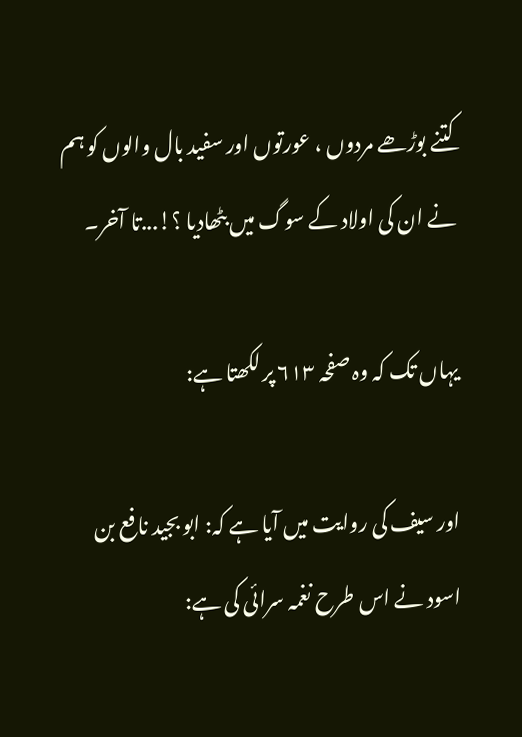کتنے بوڑھے مردوں ، عورتوں اور سفید بال والوں کو ہم نے ان کی اولاد کے سوگ میں بٹھادیا ؟!...تا آخر۔

یہاں تک کہ وہ صفحہ ٦١٣ پر لکھتا ہے:

اور سیف کی روایت میں آیا ہے کہ: ابو بجید نافع بن اسود نے اس طرح نغمہ سرائی کی ہے: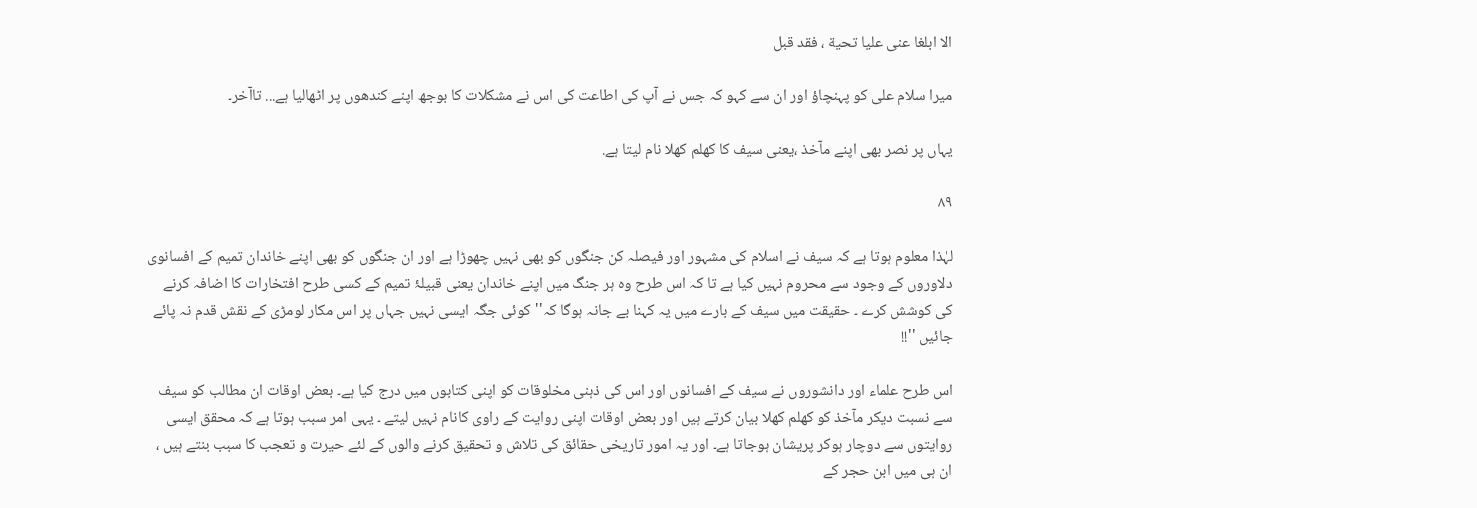الا ابلغا عنی علیا تحیة ، فقد قبل

میرا سلام علی کو پہنچاؤ اور ان سے کہو کہ جس نے آپ کی اطاعت کی اس نے مشکلات کا بوجھ اپنے کندھوں پر اٹھالیا ہے... تاآخر۔

یہاں پر نصر بھی اپنے مآخذ ،یعنی سیف کا کھلم کھلا نام لیتا ہے.

۸۹

لہٰذا معلوم ہوتا ہے کہ سیف نے اسلام کی مشہور اور فیصلہ کن جنگوں کو بھی نہیں چھوڑا ہے اور ان جنگوں کو بھی اپنے خاندان تمیم کے افسانوی دلاوروں کے وجود سے محروم نہیں کیا ہے تا کہ اس طرح وہ ہر جنگ میں اپنے خاندان یعنی قبیلۂ تمیم کے کسی طرح افتخارات کا اضافہ کرنے کی کوشش کرے ۔ حقیقت میں سیف کے بارے میں یہ کہنا بے جانہ ہوگا کہ''کوئی جگہ ایسی نہیں جہاں پر اس مکار لومڑی کے نقش قدم نہ پائے جائیں ''!!

اس طرح علماء اور دانشوروں نے سیف کے افسانوں اور اس کی ذہنی مخلوقات کو اپنی کتابوں میں درج کیا ہے۔ بعض اوقات ان مطالب کو سیف سے نسبت دیکر مآخذ کو کھلم کھلا بیان کرتے ہیں اور بعض اوقات اپنی روایت کے راوی کانام نہیں لیتے ۔ یہی امر سبب ہوتا ہے کہ محقق ایسی روایتوں سے دوچار ہوکر پریشان ہوجاتا ہے۔ اور یہ امور تاریخی حقائق کی تلاش و تحقیق کرنے والوں کے لئے حیرت و تعجب کا سبب بنتے ہیں ، ان ہی میں ابن حجر کے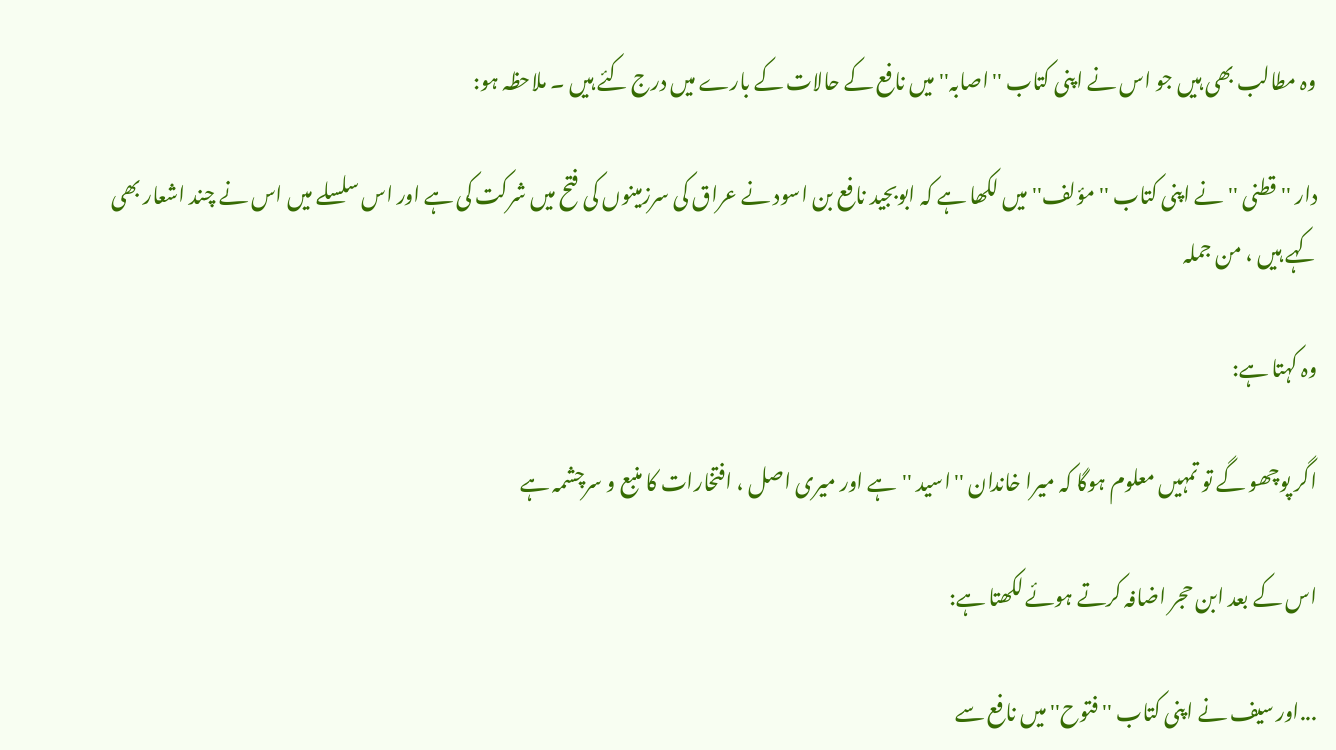وہ مطالب بھی ہیں جو اس نے اپنی کتاب ''اصابہ'' میں نافع کے حالات کے بارے میں درج کئے ہیں ۔ ملاحظہ ہو:

دار ''قطنی '' نے اپنی کتاب ''مؤلف'' میں لکھا ہے کہ ابوبجید نافع بن اسود نے عراق کی سرزمینوں کی فتح میں شرکت کی ہے اور اس سلسلے میں اس نے چند اشعار بھی کہے ہیں ، من جملہ

وہ کہتا ہے:

اگر پوچھو گے تو تمہیں معلوم ہوگا کہ میرا خاندان ''اسید ''ہے اور میری اصل ، افتخارات کا منبع و سرچشمہ ہے

اس کے بعد ابن حجر اضافہ کرتے ہوئے لکھتا ہے:

...اور سیف نے اپنی کتاب ''فتوح'' میں نافع سے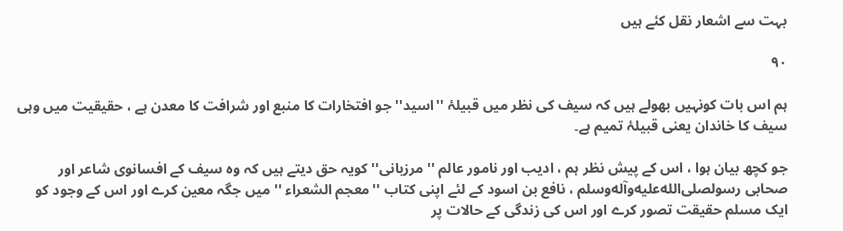بہت سے اشعار نقل کئے ہیں

۹۰

ہم اس بات کونہیں بھولے ہیں کہ سیف کی نظر میں قبیلۂ ''اسید'' جو افتخارات کا منبع اور شرافت کا معدن ہے ، حقیقیت میں وہی سیف کا خاندان یعنی قبیلۂ تمیم ہے۔

جو کچھ بیان ہوا ، اس کے پیش نظر ہم ، ادیب اور نامور عالم ''مرزبانی'' کویہ حق دیتے ہیں کہ وہ سیف کے افسانوی شاعر اور صحابی رسولصلى‌الله‌عليه‌وآله‌وسلم ، نافع بن اسود کے لئے اپنی کتاب ''معجم الشعراء '' میں جگہ معین کرے اور اس کے وجود کو ایک مسلم حقیقت تصور کرے اور اس کی زندگی کے حالات پر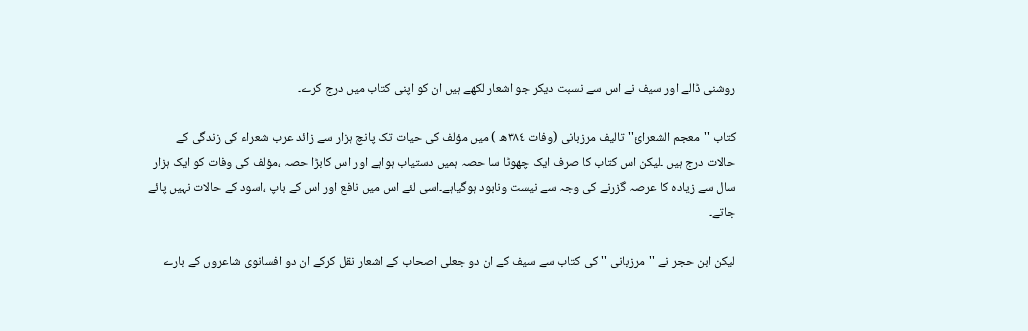روشنی ڈالے اور سیف نے اس سے نسبت دیکر جو اشعار لکھے ہیں ان کو اپنی کتاب میں درج کرے۔

کتاب ''معجم الشعرائ'' تالیف مرزبانی (وفات ٣٨٤ھ ) میں مؤلف کی حیات تک پانچ ہزار سے زائد عرب شعراء کی زندگی کے حالات درج ہیں ۔لیکن اس کتاب کا صرف ایک چھوٹا سا حصہ ہمیں دستیاب ہواہے اور اس کابڑا حصہ ،مؤلف کی وفات کو ایک ہزار سال سے زیادہ کا عرصہ گزرنے کی وجہ سے نیست ونابود ہوگیاہے۔اسی لئے اس میں نافع اور اس کے باپ ،اسود کے حالات نہیں پائے جاتے۔

لیکن ابن حجر نے ''مرزبانی ''کی کتاب سے سیف کے ان دو جعلی اصحاب کے اشعار نقل کرکے ان دو افسانوی شاعروں کے بارے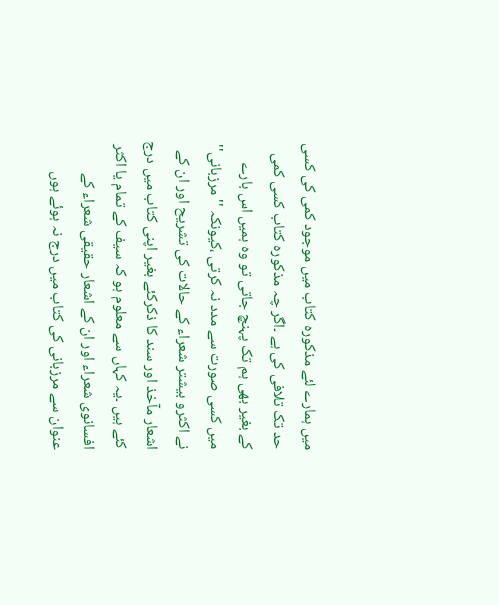میں ہمارے لئے مذکورہ کتاب میں موجود کمی کی کسی حد تک تلافی کی ہے ۔اگر چہ مذکورہ کتاب کسی کمی کے بغیر بھی ہم تک پہنچ جاتی تو وہ ہمیں اس بارے میں کسی صورت سے مدد نہ کرتی ،کیونکہ ''مرزبانی'' نے اکثرو بیشتر شعراء کے حالات کی تشریح اور ان کے اشعار مآخذ اور سند کا ذکرکئے بغیر اپنی کتاب میں درج کئے ہیں ۔یہ کہاں سے معلوم ہو کہ سیف کے تمام یا اکثر افسانوی شعراء اور ان کے اشعار حقیقی شعراء کے عنوان سے مرزبانی کی کتاب میں درج نہ ہوئے ہوں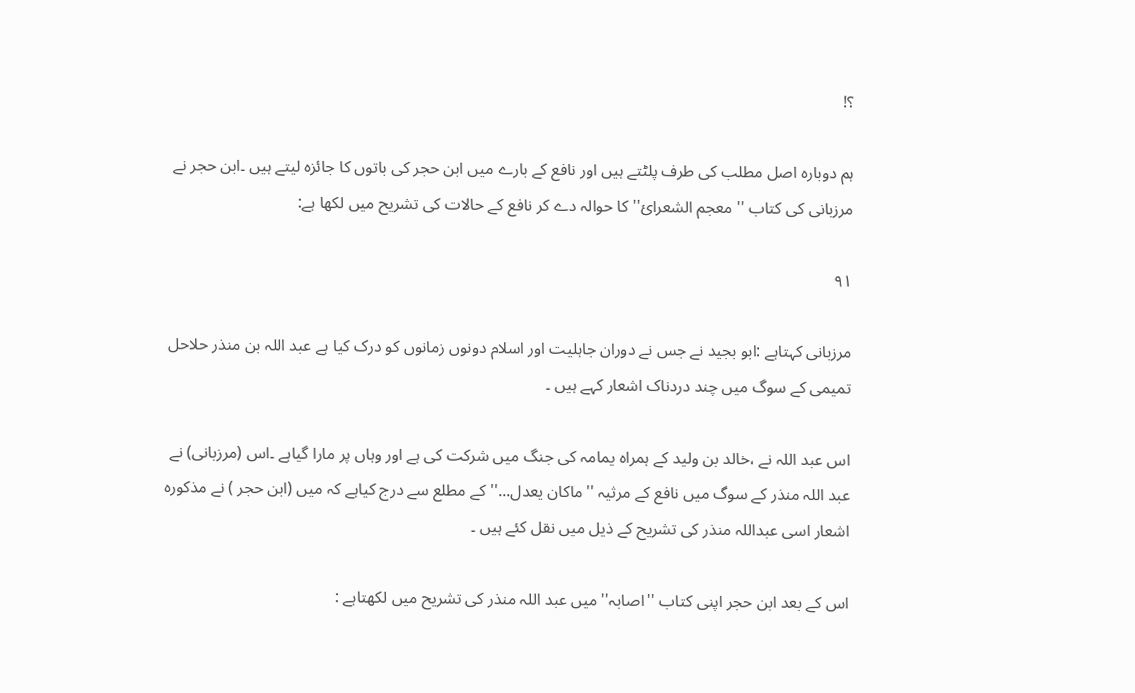؟!

ہم دوبارہ اصل مطلب کی طرف پلٹتے ہیں اور نافع کے بارے میں ابن حجر کی باتوں کا جائزہ لیتے ہیں ۔ابن حجر نے مرزبانی کی کتاب ''معجم الشعرائ'' کا حوالہ دے کر نافع کے حالات کی تشریح میں لکھا ہے:

۹۱

مرزبانی کہتاہے :ابو بجید نے جس نے دوران جاہلیت اور اسلام دونوں زمانوں کو درک کیا ہے عبد اللہ بن منذر حلاحل تمیمی کے سوگ میں چند دردناک اشعار کہے ہیں ۔

اس عبد اللہ نے ،خالد بن ولید کے ہمراہ یمامہ کی جنگ میں شرکت کی ہے اور وہاں پر مارا گیاہے ۔اس (مرزبانی) نے عبد اللہ منذر کے سوگ میں نافع کے مرثیہ ''ماکان یعدل...'' کے مطلع سے درج کیاہے کہ میں (ابن حجر ) نے مذکورہ اشعار اسی عبداللہ منذر کی تشریح کے ذیل میں نقل کئے ہیں ۔

اس کے بعد ابن حجر اپنی کتاب ''اصابہ'' میں عبد اللہ منذر کی تشریح میں لکھتاہے :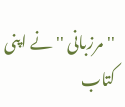''مرزبانی '' نے اپنی کتاب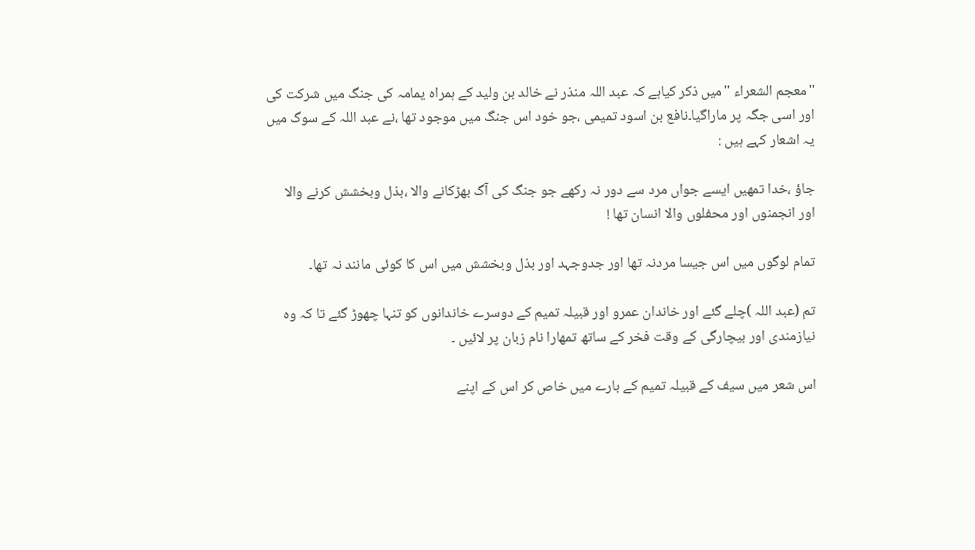''معجم الشعراء ''میں ذکر کیاہے کہ عبد اللہ منذر نے خالد بن ولید کے ہمراہ یمامہ کی جنگ میں شرکت کی اور اسی جگہ پر ماراگیا۔نافع بن اسود تمیمی ،جو خود اس جنگ میں موجود تھا ،نے عبد اللہ کے سوگ میں یہ اشعار کہے ہیں :

جاؤ ،خدا تمھیں ایسے جواں مرد سے دور نہ رکھے جو جنگ کی آگ بھڑکانے والا ،بذل وبخشش کرنے والا اور انجمنوں اور محفلوں والا انسان تھا !

تمام لوگوں میں اس جیسا مردنہ تھا اور جدوجہد اور بذل وبخشش میں اس کا کوئی مانند نہ تھا۔

تم (عبد اللہ )چلے گئے اور خاندان عمرو اور قبیلہ تمیم کے دوسرے خاندانوں کو تنہا چھوڑ گئے تا کہ وہ نیازمندی اور بیچارگی کے وقت فخر کے ساتھ تمھارا نام زبان پر لائیں ۔

اس شعر میں سیف کے قبیلہ تمیم کے بارے میں خاص کر اس کے اپنے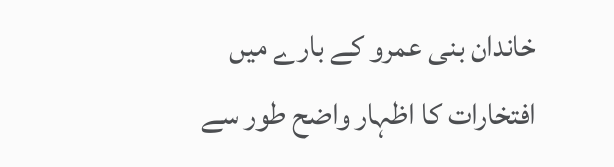خاندان بنی عمرو کے بارے میں افتخارات کا اظہار واضح طور سے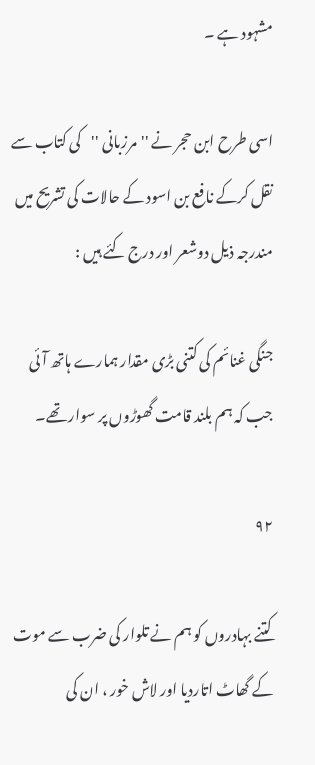مشہود ہے ۔

اسی طرح ابن حجر نے ''مرزبانی ''کی کتاب سے نقل کرکے نافع بن اسود کے حالات کی تشریح میں مندرجہ ذیل دوشعر اور درج کئے ہیں :

جنگی غنائم کی کتنی بڑی مقدار ہمارے ہاتھ آئی جب کہ ہم بلند قامت گھوڑوں پر سوار تھے۔

۹۲

کتنے بہادروں کو ہم نے تلوار کی ضرب سے موت کے گھاٹ اتاردیا اور لاش خور ، ان کی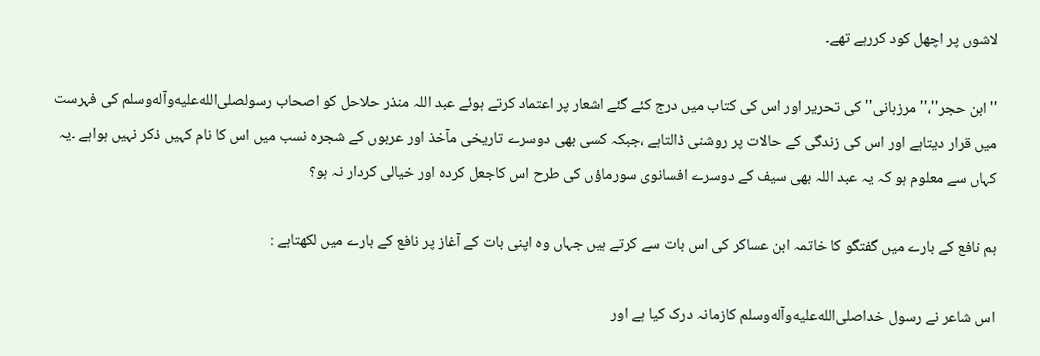لاشوں پر اچھل کود کررہے تھے۔

''ابن حجر''،''مرزبانی'' کی تحریر اور اس کی کتاب میں درج کئے گئے اشعار پر اعتماد کرتے ہوئے عبد اللہ منذر حلاحل کو اصحاب رسولصلى‌الله‌عليه‌وآله‌وسلم کی فہرست میں قرار دیتاہے اور اس کی زندگی کے حالات پر روشنی ڈالتاہے ،جبکہ کسی بھی دوسرے تاریخی مآخذ اور عربوں کے شجرہ نسب میں اس کا نام کہیں ذکر نہیں ہواہے ۔یہ کہاں سے معلوم ہو کہ یہ عبد اللہ بھی سیف کے دوسرے افسانوی سورماؤں کی طرح اس کاجعل کردہ اور خیالی کردار نہ ہو؟

ہم نافع کے بارے میں گفتگو کا خاتمہ ابن عساکر کی اس بات سے کرتے ہیں جہاں وہ اپنی بات کے آغاز پر نافع کے بارے میں لکھتاہے :

اس شاعر نے رسول خداصلى‌الله‌عليه‌وآله‌وسلم کازمانہ درک کیا ہے اور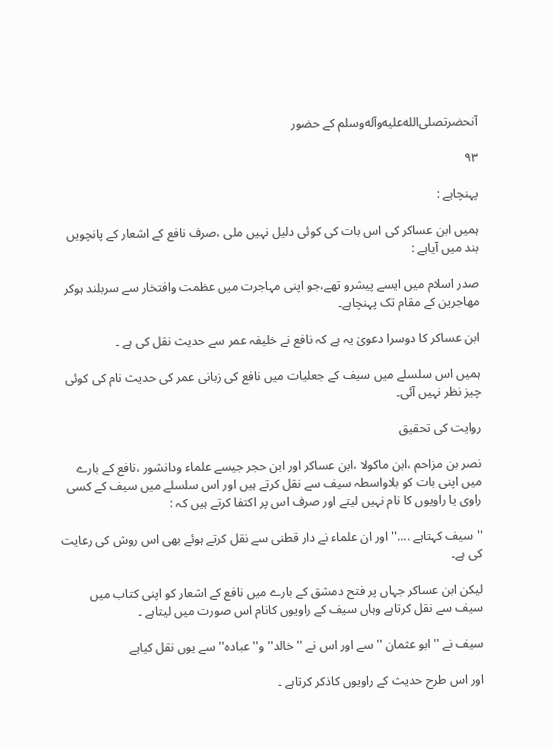آنحضرتصلى‌الله‌عليه‌وآله‌وسلم کے حضور

۹۳

پہنچاہے :

ہمیں ابن عساکر کی اس بات کی کوئی دلیل نہیں ملی ،صرف نافع کے اشعار کے پانچویں بند میں آیاہے :

صدر اسلام میں ایسے پیشرو تھے،جو اپنی مہاجرت میں عظمت وافتخار سے سربلند ہوکر مھاجرین کے مقام تک پہنچاہے۔

ابن عساکر کا دوسرا دعویٰ یہ ہے کہ نافع نے خلیفہ عمر سے حدیث نقل کی ہے ۔

ہمیں اس سلسلے میں سیف کے جعلیات میں نافع کی زبانی عمر کی حدیث نام کی کوئی چیز نظر نہیں آئی۔

روایت کی تحقیق

نصر بن مزاحم ،ابن ماکولا ،ابن عساکر اور ابن حجر جیسے علماء ودانشور ،نافع کے بارے میں اپنی بات کو بلاواسطہ سیف سے نقل کرتے ہیں اور اس سلسلے میں سیف کے کسی راوی یا راویوں کا نام نہیں لیتے اور صرف اس پر اکتفا کرتے ہیں کہ :

''سیف کہتاہے ....'' اور ان علماء نے دار قطنی سے نقل کرتے ہوئے بھی اس روش کی رعایت کی ہے۔

لیکن ابن عساکر جہاں پر فتح دمشق کے بارے میں نافع کے اشعار کو اپنی کتاب میں سیف سے نقل کرتاہے وہاں سیف کے راویوں کانام اس صورت میں لیتاہے ۔

سیف نے ''ابو عثمان '' سے اور اس نے ''خالد'' و''عبادہ'' سے یوں نقل کیاہے

اور اس طرح حدیث کے راویوں کاذکر کرتاہے ۔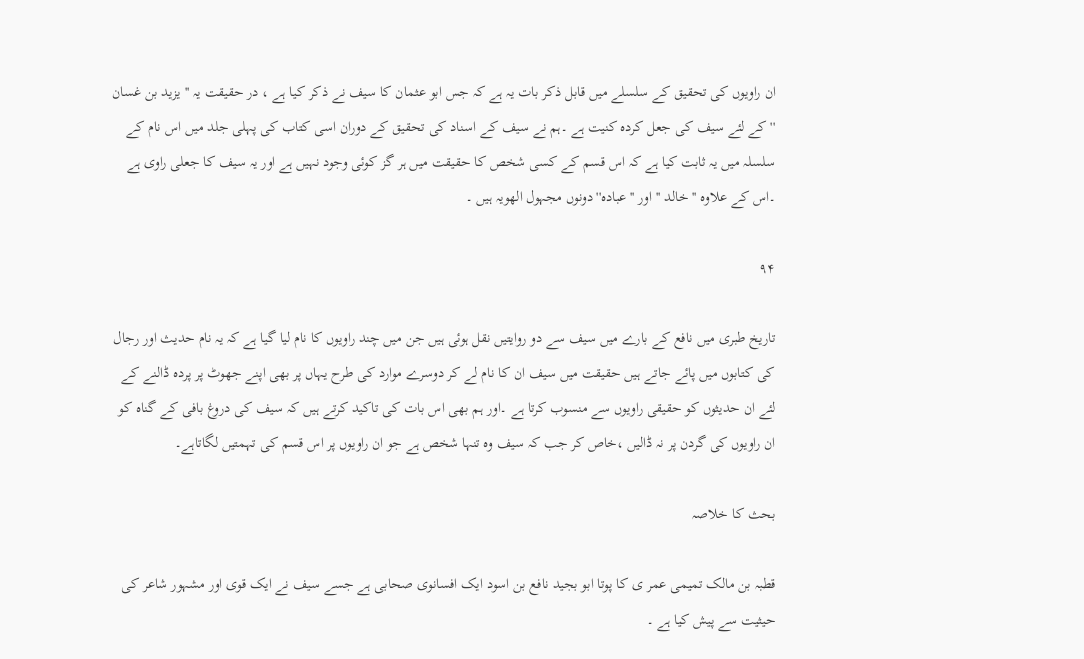ان راویوں کی تحقیق کے سلسلے میں قابل ذکر بات یہ ہے کہ جس ابو عثمان کا سیف نے ذکر کیا ہے ، در حقیقت یہ '' یزید بن غسان '' کے لئے سیف کی جعل کردہ کنیت ہے ۔ہم نے سیف کے اسناد کی تحقیق کے دوران اسی کتاب کی پہلی جلد میں اس نام کے سلسلہ میں یہ ثابت کیا ہے کہ اس قسم کے کسی شخص کا حقیقت میں ہر گز کوئی وجود نہیں ہے اور یہ سیف کا جعلی راوی ہے ۔اس کے علاوہ '' خالد '' اور ''عبادہ'' دونوں مجہول الھویہ ہیں ۔

۹۴

تاریخ طبری میں نافع کے بارے میں سیف سے دو روایتیں نقل ہوئی ہیں جن میں چند راویوں کا نام لیا گیا ہے کہ یہ نام حدیث اور رجال کی کتابوں میں پائے جاتے ہیں حقیقت میں سیف ان کا نام لے کر دوسرے موارد کی طرح یہاں پر بھی اپنے جھوٹ پر پردہ ڈالنے کے لئے ان حدیثوں کو حقیقی راویوں سے منسوب کرتا ہے ۔اور ہم بھی اس بات کی تاکید کرتے ہیں کہ سیف کی دروغ بافی کے گناہ کو ان راویوں کی گردن پر نہ ڈالیں ،خاص کر جب کہ سیف وہ تنہا شخص ہے جو ان راویوں پر اس قسم کی تہمتیں لگاتاہے۔

بحث کا خلاصہ

قطبہ بن مالک تمیمی عمر ی کا پوتا ابو بجید نافع بن اسود ایک افسانوی صحابی ہے جسے سیف نے ایک قوی اور مشہور شاعر کی حیثیت سے پیش کیا ہے ۔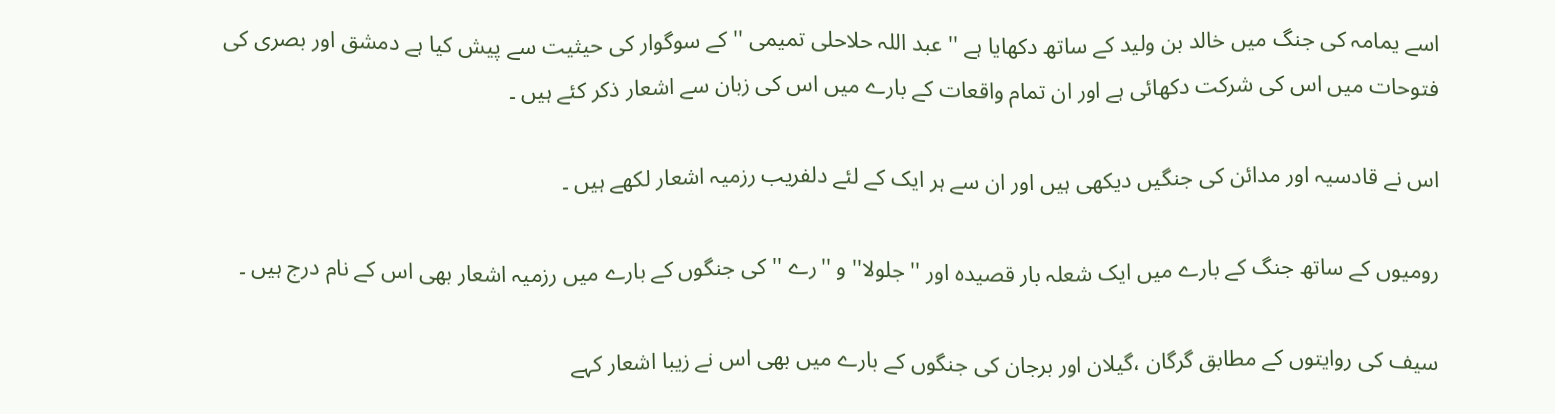اسے یمامہ کی جنگ میں خالد بن ولید کے ساتھ دکھایا ہے '' عبد اللہ حلاحلی تمیمی '' کے سوگوار کی حیثیت سے پیش کیا ہے دمشق اور بصری کی فتوحات میں اس کی شرکت دکھائی ہے اور ان تمام واقعات کے بارے میں اس کی زبان سے اشعار ذکر کئے ہیں ۔

اس نے قادسیہ اور مدائن کی جنگیں دیکھی ہیں اور ان سے ہر ایک کے لئے دلفریب رزمیہ اشعار لکھے ہیں ۔

رومیوں کے ساتھ جنگ کے بارے میں ایک شعلہ بار قصیدہ اور '' جلولا'' و ''رے '' کی جنگوں کے بارے میں رزمیہ اشعار بھی اس کے نام درج ہیں ۔

سیف کی روایتوں کے مطابق گرگان ،گیلان اور برجان کی جنگوں کے بارے میں بھی اس نے زیبا اشعار کہے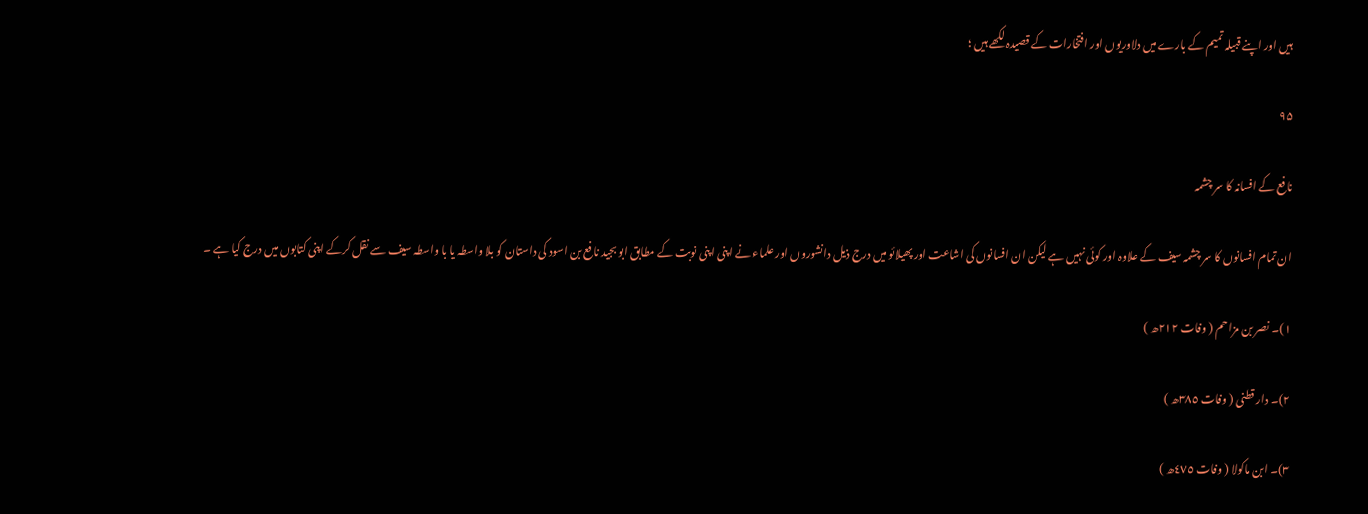ہیں اور اپنے قبیلہ تمیم کے بارے میں دلاوریوں اور افتخارات کے قصیدہ لکھے ہیں ؛

۹۵

نافع کے افسانہ کا سر چشمہ

ان تمام افسانوں کا سر چشمہ سیف کے علاوہ اور کوئی نہیں ہے لیکن ان افسانوں کی اشاعت اور پھیلائو میں درج ذیل دانشوروں اور علماء نے اپنی اپنی نوبت کے مطابق ابو بجید نافع بن اسود کی داستان کو بلا واسطہ یا با واسطہ سیف سے نقل کرکے اپنی کتابوں میں درج کیا ہے ۔

١)۔ نصر بن مزاحم ( وفات ٢١٢ھ )

٢)۔ دار قطنی ( وفات ٣٨٥ھ )

٣)۔ ابن ماکولا ( وفات ٤٧٥ھ )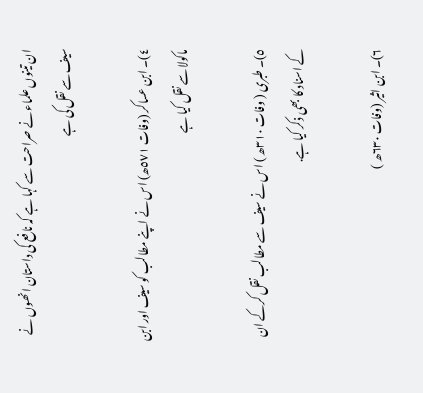ان تینوں علماء نے صراحت سے کہا ہے کہ نافع کی داستان انھوں نے سیف سے نقل کی ہے

٤)۔ ابن عساکر (وفات ٥٧١ھ) اس نے اپنے مطالب کو سیف اور ابن ماکولا سے نقل کیا ہے

٥)۔ طبری ( وفات ٣١٠ھ ) اس نے سیف سے مطالب نقل کرکے ان کے اسناد کا بھی ذکر کیا ہے.

٦)۔ ابن اثیر (وفات ٦٣٠ھ )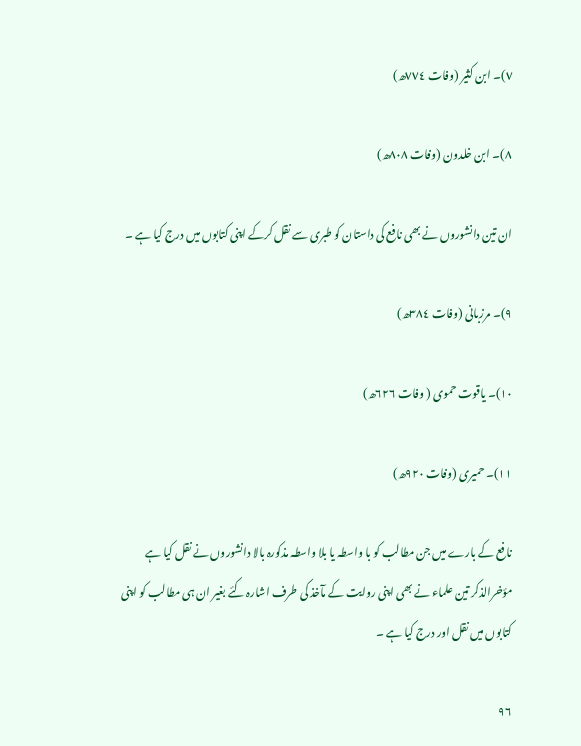٧)۔ ابن کثیر (وفات ٧٧٤ھ)

٨)۔ ابن خلدون (وفات ٨٠٨ھ)

ان تین دانشوروں نے بھی نافع کی داستان کو طبری سے نقل کرکے اپنی کتابوں میں درج کیا ہے ۔

٩)۔ مرزبانی (وفات ٣٨٤ھ)

١٠)۔ یاقوت حموی ( وفات ٦٢٦ھ)

١١)۔ حمیری (وفات ٩٢٠ھ)

نافع کے بارے میں جن مطالب کو با واسطہ یا بلا واسطہ مذکورہ بالا دانشوروں نے نقل کیا ہے مؤخرالذکر تین علماء نے بھی اپنی روایت کے مآخذ کی طرف اشارہ کئے بغیر ان ہی مطالب کو اپنی کتابوں میں نقل اور درج کیا ہے ۔

۹۶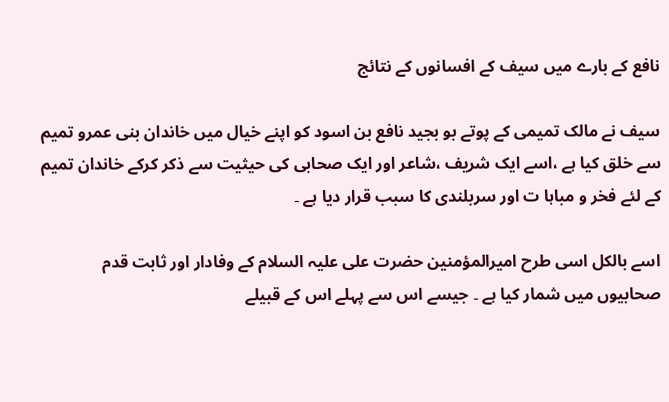نافع کے بارے میں سیف کے افسانوں کے نتائج

سیف نے مالک تمیمی کے پوتے بو بجید نافع بن اسود کو اپنے خیال میں خاندان بنی عمرو تمیم سے خلق کیا ہے ،اسے ایک شریف ،شاعر اور ایک صحابی کی حیثیت سے ذکر کرکے خاندان تمیم کے لئے فخر و مباہا ت اور سربلندی کا سبب قرار دیا ہے ۔

اسے بالکل اسی طرح امیرالمؤمنین حضرت علی علیہ السلام کے وفادار اور ثابت قدم صحابیوں میں شمار کیا ہے ۔ جیسے اس سے پہلے اس کے قبیلے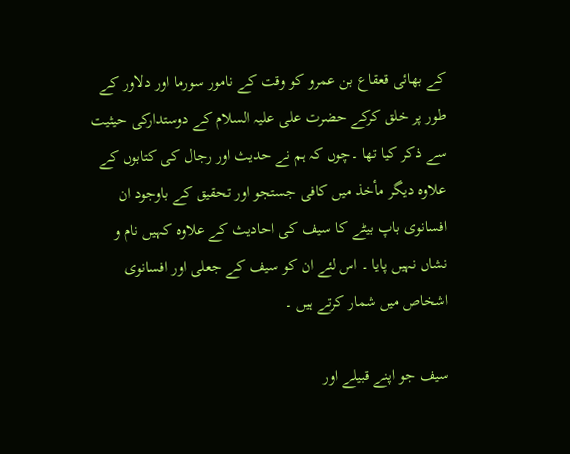کے بھائی قعقاع بن عمرو کو وقت کے نامور سورما اور دلاور کے طور پر خلق کرکے حضرت علی علیہ السلام کے دوستدارکی حیثیت سے ذکر کیا تھا ۔چوں کہ ہم نے حدیث اور رجال کی کتابوں کے علاوہ دیگر مأخذ میں کافی جستجو اور تحقیق کے باوجود ان افسانوی باپ بیٹے کا سیف کی احادیث کے علاوہ کہیں نام و نشاں نہیں پایا ۔ اس لئے ان کو سیف کے جعلی اور افسانوی اشخاص میں شمار کرتے ہیں ۔

سیف جو اپنے قبیلے اور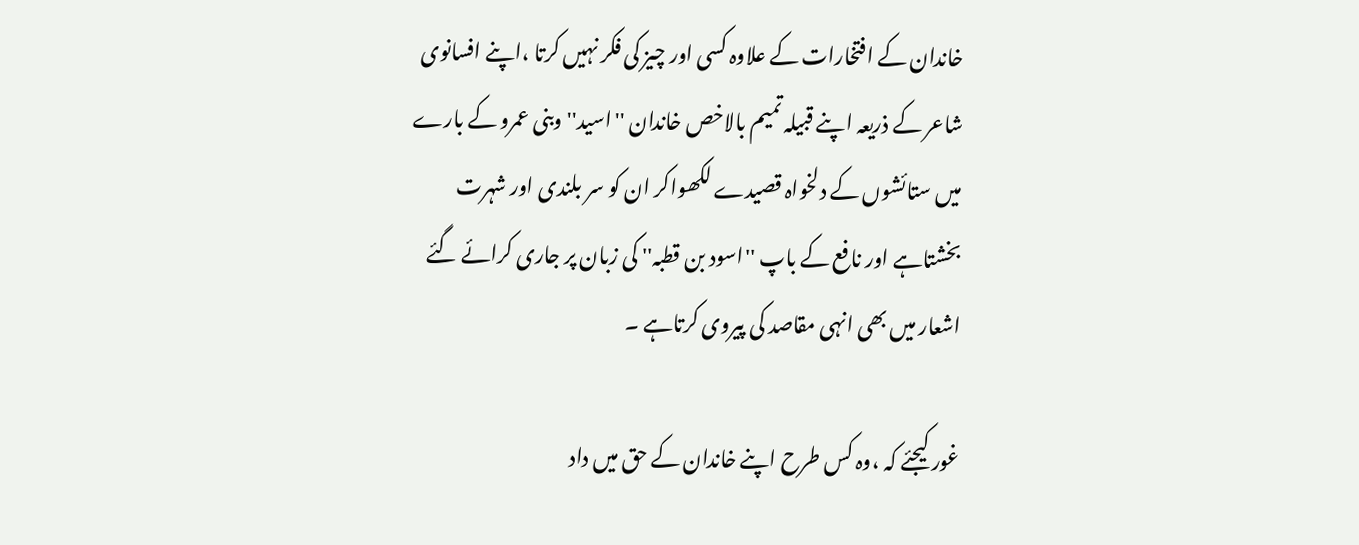خاندان کے افتخارات کے علاوہ کسی اور چیز کی فکر نہیں کرتا ،اپنے افسانوی شاعر کے ذریعہ اپنے قبیلہ تمیم بالاخص خاندان ''اسید'' وبنی عمرو کے بارے میں ستائشوں کے دلخواہ قصیدے لکھواکر ان کو سر بلندی اور شہرت بخشتاہے اور نافع کے باپ ''اسود بن قطبہ'' کی زبان پر جاری کرائے گئے اشعار میں بھی انہی مقاصد کی پیروی کرتاہے ۔

غور کیجئے کہ ،وہ کس طرح اپنے خاندان کے حق میں داد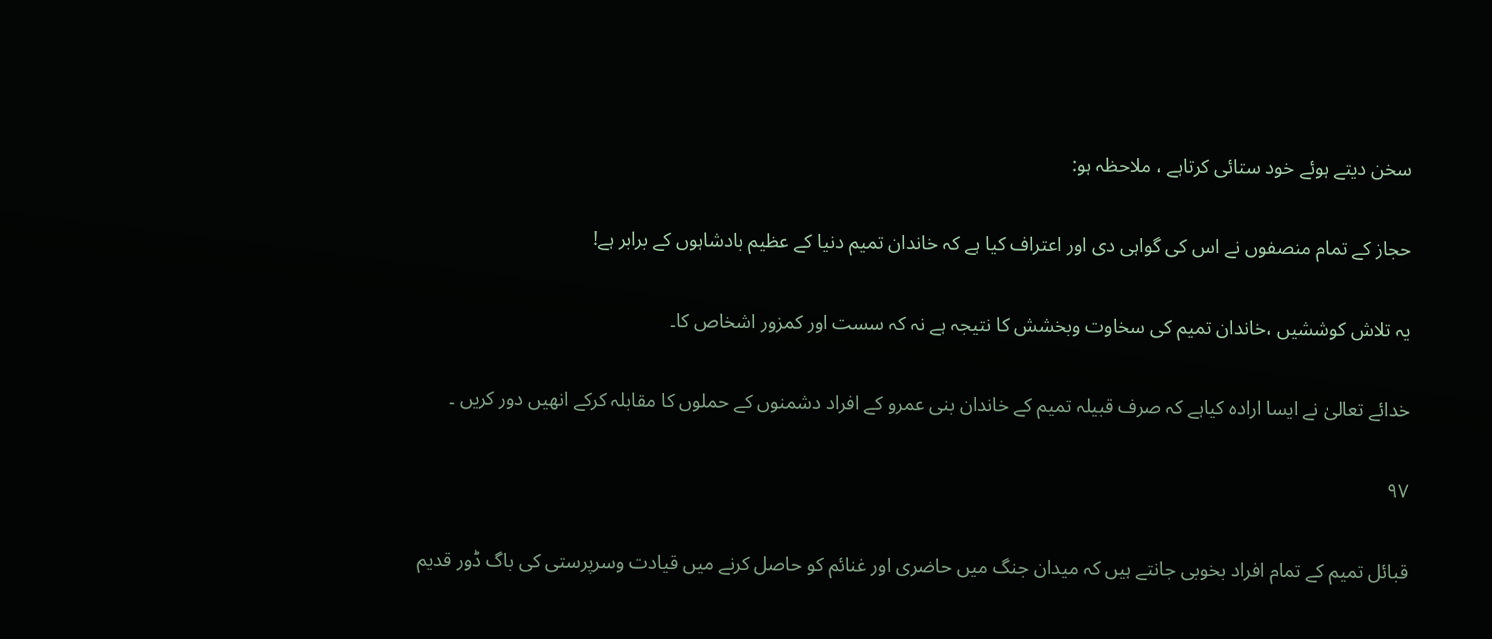سخن دیتے ہوئے خود ستائی کرتاہے ، ملاحظہ ہو:

حجاز کے تمام منصفوں نے اس کی گواہی دی اور اعتراف کیا ہے کہ خاندان تمیم دنیا کے عظیم بادشاہوں کے برابر ہے!

یہ تلاش کوششیں ،خاندان تمیم کی سخاوت وبخشش کا نتیجہ ہے نہ کہ سست اور کمزور اشخاص کا۔

خدائے تعالیٰ نے ایسا ارادہ کیاہے کہ صرف قبیلہ تمیم کے خاندان بنی عمرو کے افراد دشمنوں کے حملوں کا مقابلہ کرکے انھیں دور کریں ۔

۹۷

قبائل تمیم کے تمام افراد بخوبی جانتے ہیں کہ میدان جنگ میں حاضری اور غنائم کو حاصل کرنے میں قیادت وسرپرستی کی باگ ڈور قدیم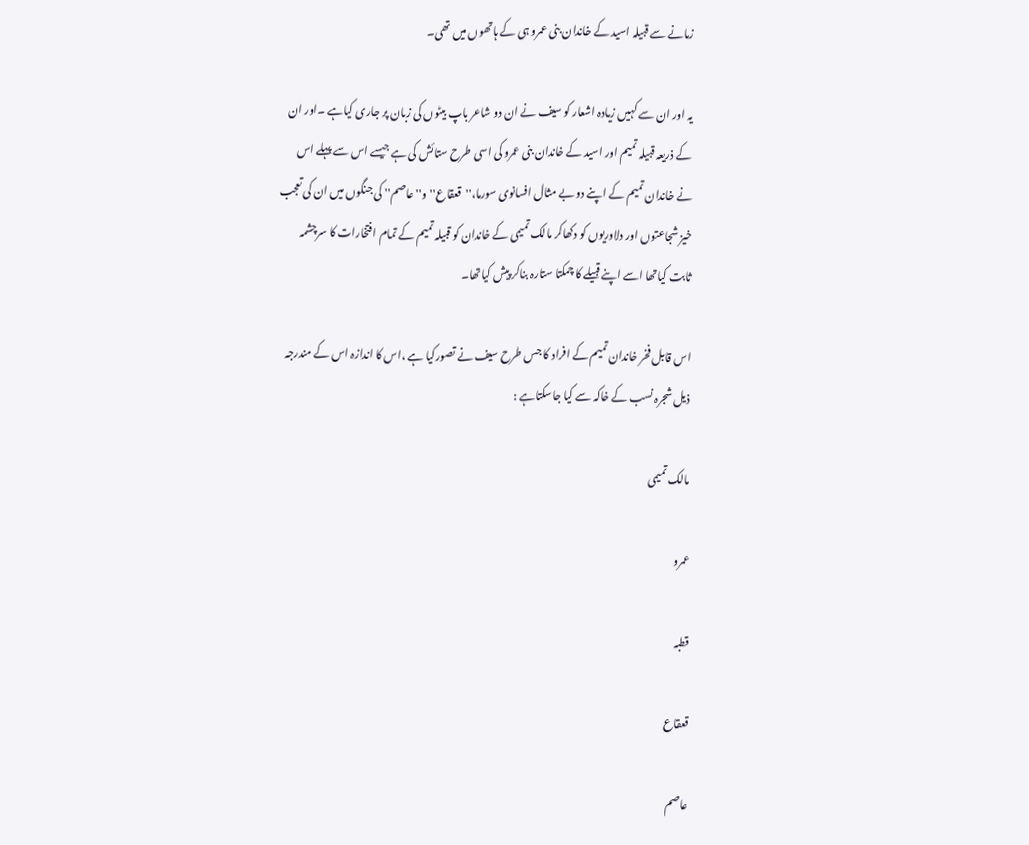زمانے سے قبیلہ اسید کے خاندان بنی عمرو ہی کے ہاتھوں میں تھی۔

یہ اور ان سے کہیں زیادہ اشعار کو سیف نے ان دو شاعر باپ بیٹوں کی زبان پر جاری کیاہے ۔اور ان کے ذریعہ قبیلہ تمیم اور اسید کے خاندان بنی عمرو کی اسی طرح ستائش کی ہے جیسے اس سے پہلے اس نے خاندان تمیم کے اپنے دو بے مثال افسانوی سورما،''قعقاع''و''عاصم'' کی جنگوں میں ان کی تعجب خیز شجاعتوں اور دلاوریوں کو دکھاکر مالک تمیمی کے خاندان کو قبیلہ تمیم کے تمام افتخارات کا سرچشمہ ثابت کیاتھا اسے اپنے قبیلے کا چمکتا ستارہ بناکر پیش کیاتھا۔

اس قابل فخر خاندان تمیم کے افراد کا جس طرح سیف نے تصورکیا ہے ،اس کا اندازہ اس کے مندرجہ ذیل شجرہ نسب کے خاکہ سے کیا جاسکتاہے :

مالک تمیمی

عمرو

قطبہ

قعقاع

عاصم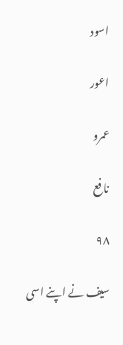اسود

اعور

عمرو

نافع

۹۸

سیف نے اپنے اسی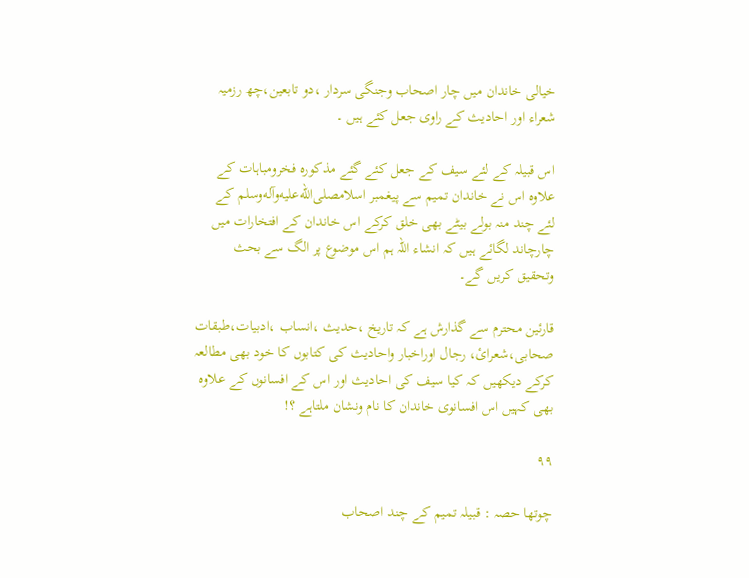خیالی خاندان میں چار اصحاب وجنگی سردار ،دو تابعین،چھ رزمیہ شعراء اور احادیث کے راوی جعل کئے ہیں ۔

اس قبیلہ کے لئے سیف کے جعل کئے گئے مذکورہ فخرومباہات کے علاوہ اس نے خاندان تمیم سے پیغمبر اسلامصلى‌الله‌عليه‌وآله‌وسلم کے لئے چند منہ بولے بیٹے بھی خلق کرکے اس خاندان کے افتخارات میں چارچاند لگائے ہیں کہ انشاء اللہ ہم اس موضوع پر الگ سے بحث وتحقیق کریں گے۔

قارئین محترم سے گذارش ہے کہ تاریخ ،حدیث ،انساب ،ادبیات،طبقات صحابی،شعرائ، رجال اوراخبار واحادیث کی کتابوں کا خود بھی مطالعہ کرکے دیکھیں کہ کیا سیف کی احادیث اور اس کے افسانوں کے علاوہ بھی کہیں اس افسانوی خاندان کا نام ونشان ملتاہے ؟!

۹۹

چوتھا حصہ : قبیلہ تمیم کے چند اصحاب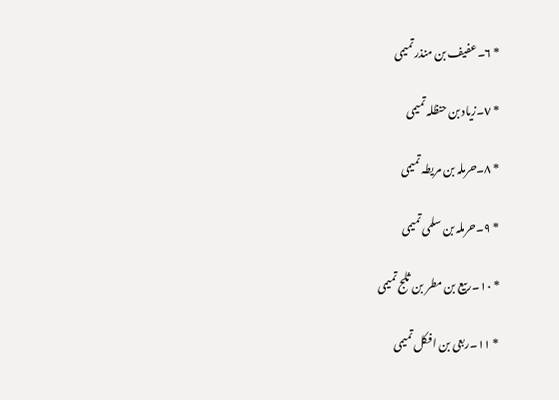* ٦۔عفیف بن منذر تمیمی

* ٧۔زیاد بن حنظلہ تمیمی

* ٨۔حرملہ بن مریطہ تمیمی

* ٩۔حرملہ بن سلمی تمیمی

* ١٠۔ربیع بن مطر بن ثلج تمیمی

* ١١۔ربعی بن افکل تمیمی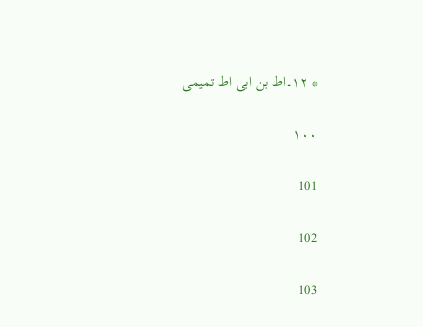* ١٢۔اط بن ابی اط تمیمی

۱۰۰

101

102

103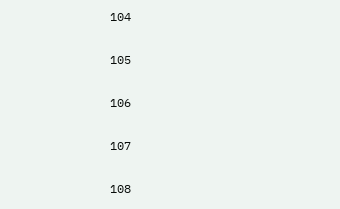104

105

106

107

108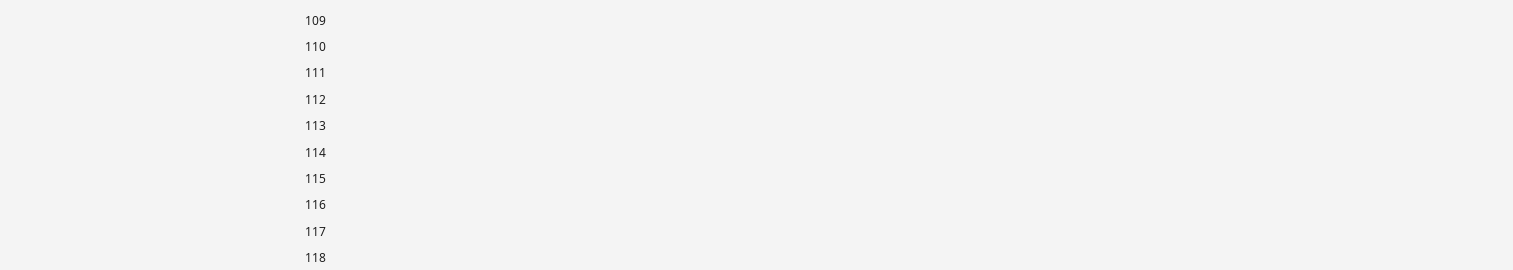109

110

111

112

113

114

115

116

117

118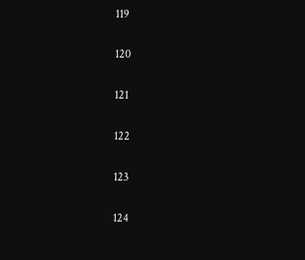119

120

121

122

123

124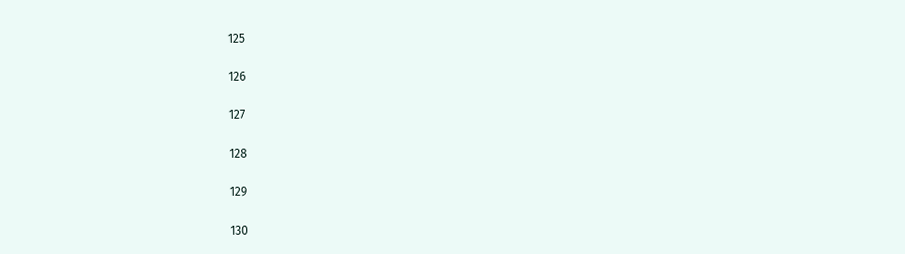125

126

127

128

129

130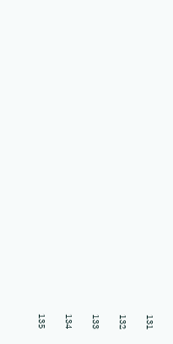131

132

133

134

135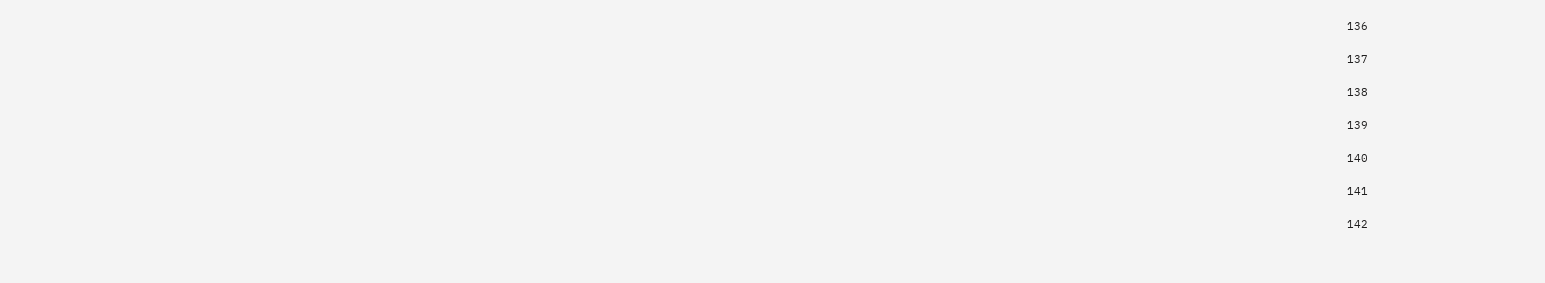136

137

138

139

140

141

142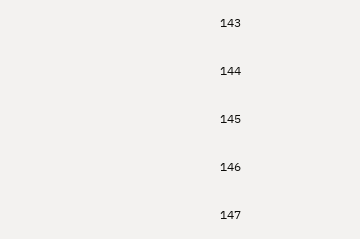143

144

145

146

147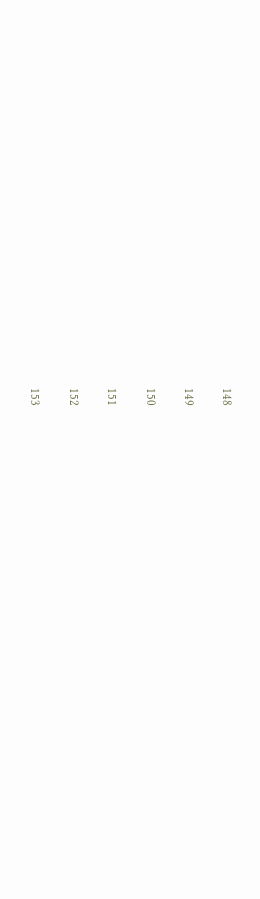148

149

150

151

152

153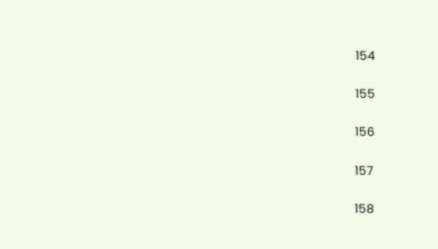154

155

156

157

158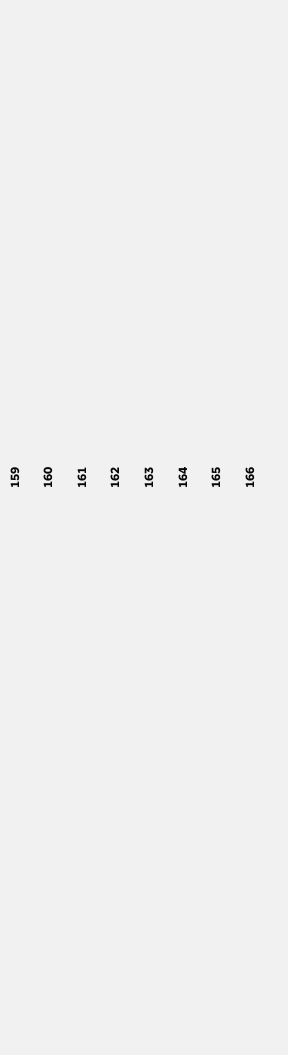159

160

161

162

163

164

165

166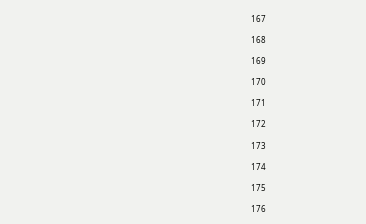167

168

169

170

171

172

173

174

175

176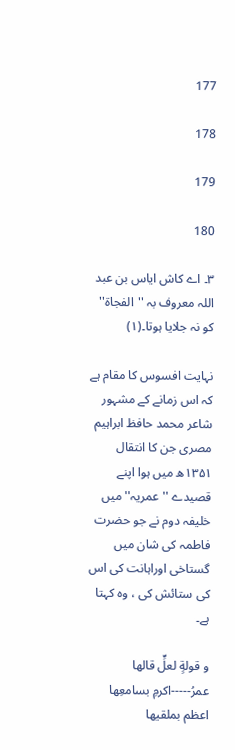177

178

179

180

۳۔ اے کاش ایاس بن عبد اللہ معروف بہ ''الفجاة'' کو نہ جلایا ہوتا۔(۱)

نہایت افسوس کا مقام ہے کہ اس زمانے کے مشہور شاعر محمد حافظ ابراہیم مصری جن کا انتقال ۱۳۵۱ھ میں ہوا اپنے قصیدے ''عمریہ'' میں خلیفہ دوم نے جو حضرت فاطمہ کی شان میں گستاخی اوراہانت کی اس کی ستائش کی ، وہ کہتا ہے۔

و قولةٍ لعلٍّ قالها عمرُ-----اکرمِ بسامعِها اعظم بملقیها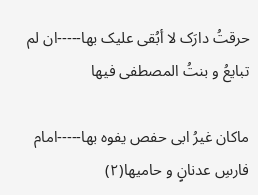حرقتُ دارَک لا أبُقی علیک بها-----ان لم تبایعُ و بنتُ المصطفی فیها

ماکان غیرُ ابی حفص یفوه بها-----امام فارسِ عدنانٍ و حامیها(۲)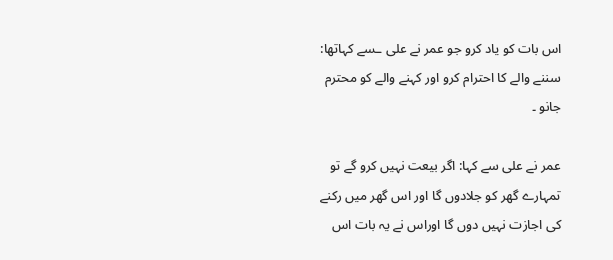اس بات کو یاد کرو جو عمر نے علی ـسے کہاتھا: سننے والے کا احترام کرو اور کہنے والے کو محترم جانو ۔

عمر نے علی سے کہا: اگر بیعت نہیں کرو گے تو تمہارے گھر کو جلادوں گا اور اس گھر میں رکنے کی اجازت نہیں دوں گا اوراس نے یہ بات اس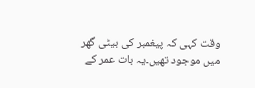وقت کہی کہ پیغمبر کی بیٹی گھر میں موجود تھیں۔یہ بات عمر کے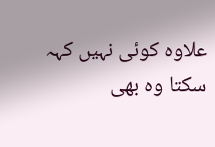علاوہ کوئی نہیں کہہ سکتا وہ بھی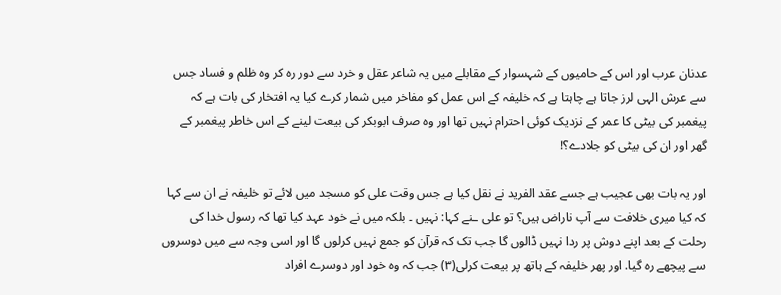عدنان عرب اور اس کے حامیوں کے شہسوار کے مقابلے میں یہ شاعر عقل و خرد سے دور رہ کر وہ ظلم و فساد جس سے عرش الہی لرز جاتا ہے چاہتا ہے کہ خلیفہ کے اس عمل کو مفاخر میں شمار کرے کیا یہ افتخار کی بات ہے کہ پیغمبر کی بیٹی کا عمر کے نزدیک کوئی احترام نہیں تھا اور وہ صرف ابوبکر کی بیعت لینے کے اس خاطر پیغمبر کے گھر اور ان کی بیٹی کو جلادے؟!

اور یہ بات بھی عجیب ہے جسے عقد الفرید نے نقل کیا ہے جس وقت علی کو مسجد میں لائے تو خلیفہ نے ان سے کہا کہ کیا میری خلافت سے آپ ناراض ہیں؟ تو علی ـنے کہا: نہیں ۔ بلکہ میں نے خود عہد کیا تھا کہ رسول خدا کی رحلت کے بعد اپنے دوش پر ردا نہیں ڈالوں گا جب تک کہ قرآن کو جمع نہیں کرلوں گا اور اسی وجہ سے میں دوسروں سے پیچھے رہ گیا. اور پھر خلیفہ کے ہاتھ پر بیعت کرلی(۳) جب کہ وہ خود اور دوسرے افراد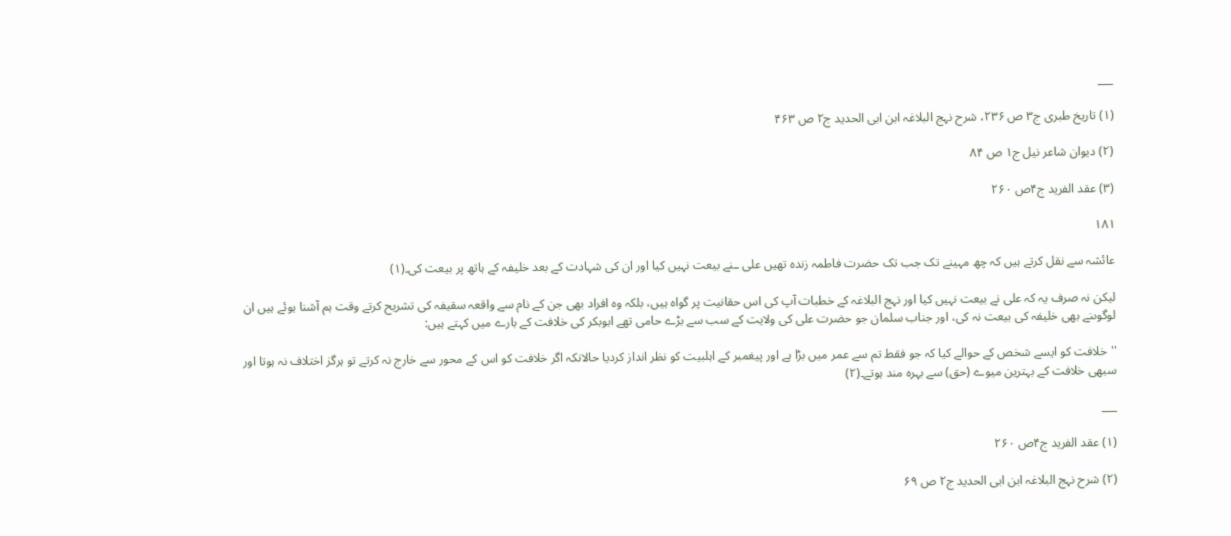___

(۱) تاریخ طبری ج۳ ص ۲۳۶، شرح نہج البلاغہ ابن ابی الحدید ج۲ ص ۴۶۳

(۲) دیوان شاعر نیل ج۱ ص ۸۴

(۳) عقد الفرید ج۴ص ۲۶۰

۱۸۱

عائشہ سے نقل کرتے ہیں کہ چھ مہینے تک جب تک حضرت فاطمہ زندہ تھیں علی ـنے بیعت نہیں کیا اور ان کی شہادت کے بعد خلیفہ کے ہاتھ پر بیعت کی۔(۱)

لیکن نہ صرف یہ کہ علی نے بیعت نہیں کیا اور نہج البلاغہ کے خطبات آپ کی اس حقانیت پر گواہ ہیں، بلکہ وہ افراد بھی جن کے نام سے واقعہ سقیفہ کی تشریح کرتے وقت ہم آشنا ہوئے ہیں ان لوگوںنے بھی خلیفہ کی بیعت نہ کی، اور جناب سلمان جو حضرت علی کی ولایت کے سب سے بڑے حامی تھے ابوبکر کی خلافت کے بارے میں کہتے ہیں:

''خلافت کو ایسے شخص کے حوالے کیا کہ جو فقط تم سے عمر میں بڑا ہے اور پیغمبر کے اہلبیت کو نظر انداز کردیا حالانکہ اگر خلافت کو اس کے محور سے خارج نہ کرتے تو ہرگز اختلاف نہ ہوتا اور سبھی خلافت کے بہترین میوے (حق) سے بہرہ مند ہوتے۔(۲)

___

(۱) عقد الفرید ج۴ص ۲۶۰

(۲) شرح نہج البلاغہ ابن ابی الحدید ج۲ ص ۶۹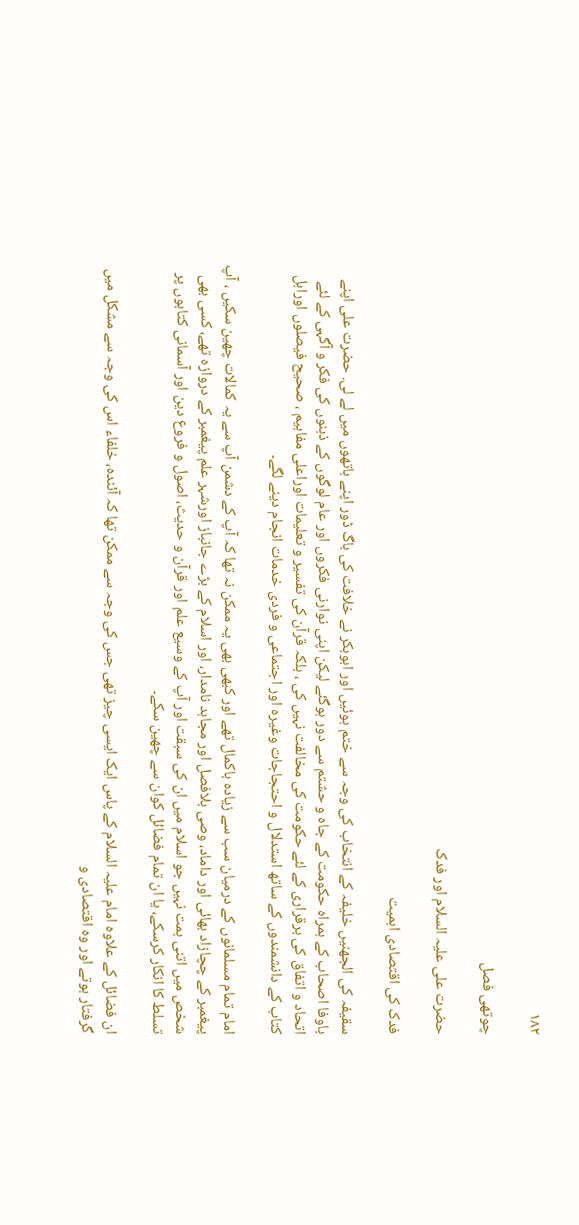۱۸۲

چوتھی فصل

حضرت علی علیہ السلام اور فدک

فدک کی اقتصادی اہمیت

سقیفہ کی الجھنیں خلیفہ کے انتخاب کی وجہ سے ختم ہوئیں اور ابوبکر نے خلافت کی باگ ڈور اپنے ہاتھوں میں لے لی. حضرت علی اپنے باوفا اصحاب کے ہمراہ حکومت کے جاہ و حشتم سے دور ہوگئے لیکن اپنی نوارنی فکروں اور عام لوگوں کے ذہنوں کی فکر و آگہی کے لئے اتحاد و اتفاق کی برقراری کے لئے حکومت کی مخالفت نہیں کی ، بلکہ قرآن کی تفسیر و تعلیمات اوراعلی مفاہیم ، صحیح فیصلوں اوراہل کتاب کے دانشمندوں کے ساتھ استدلال و احتجاجات وغیرہ اور اجتماعی و فردی خدمات انجام دینے لگے۔

امام تمام مسلمانوں کے درمیان سب سے زیادہ باکمال تھے اور کبھی بھی یہ ممکن نہ تھا کہ آپ کے دشمن آپ سے یہ کمالات چھین سکیں ، آپ پیغمبر کے چچازاد بھائی اور داماد، وصی بلافصل اور مجاہد نامدار، اور اسلام کے بڑے جانباز اورشہر علم پیغمبر کے دروازہ تھے، کسی بھی شخص میں اتنی ہمت نہیں جو اسلام میں ان کی سبقت اور آپ کے وسیع علم اور قرآن و حدیث، اصول و فروع دین اور آسمانی کتابوں پر تسلط کا انکار کرسکے، یا ان تمام فضائل کوان سے چھین سکے۔

ان فضائل کے علاوہ امام علیہ السلام کے پاس ایک ایسی چیز تھی جس کی وجہ سے ممکن تھا کہ آئندہ، خلفاء اس کی وجہ سے مشکل میں گرفتار ہوتے اور وہ اقتصادی و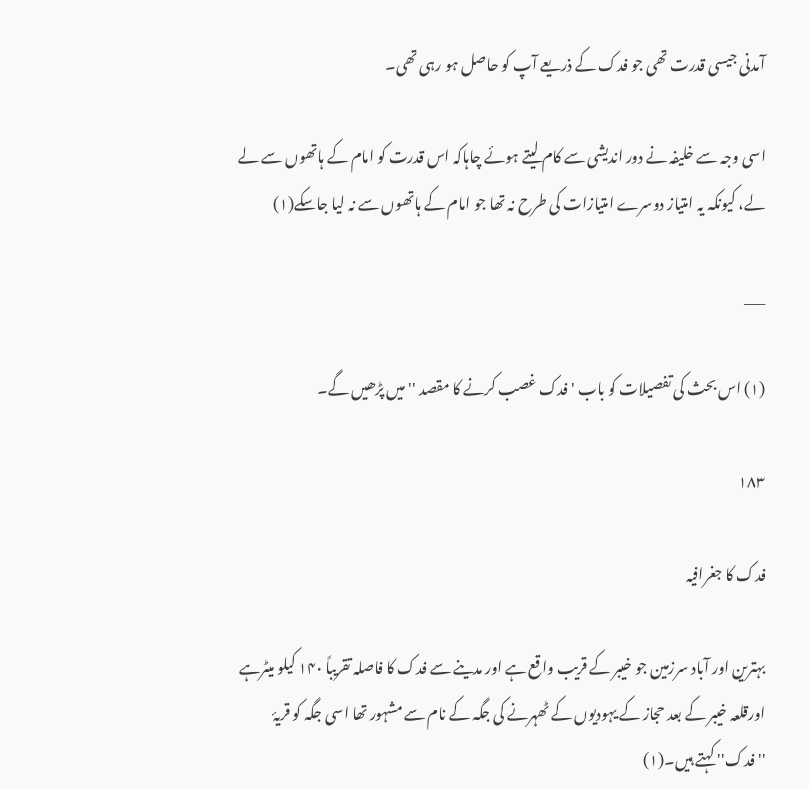آمدنی جیسی قدرت تھی جو فدک کے ذریعے آپ کو حاصل ہو رہی تھی۔

اسی وجہ سے خلیفہ نے دور اندیشی سے کام لیتے ہوئے چاہاکہ اس قدرت کو امام کے ہاتھوں سے لے لے، کیونکہ یہ امتیاز دوسرے امتیازات کی طرح نہ تھا جو امام کے ہاتھوں سے نہ لیا جاسکے(۱)

___

(۱) اس بحث کی تفصیلات کو باب 'فدک غصب کرنے کا مقصد ''میں پڑھیں گے۔

۱۸۳

فدک کا جغرافیہ

بہترین اور آباد سرزمین جو خیبر کے قریب واقع ہے اور مدینے سے فدک کا فاصلہ تقریباً ۱۴۰ کیلو میٹرہے اورقلعہ خیبر کے بعد حجاز کے یہودیوں کے ٹھہرنے کی جگہ کے نام سے مشہور تھا اسی جگہ کو قریۂ ''فدک'' کہتے ہیں۔(۱)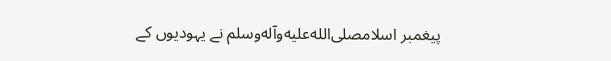پیغمبر اسلامصلى‌الله‌عليه‌وآله‌وسلم نے یہودیوں کے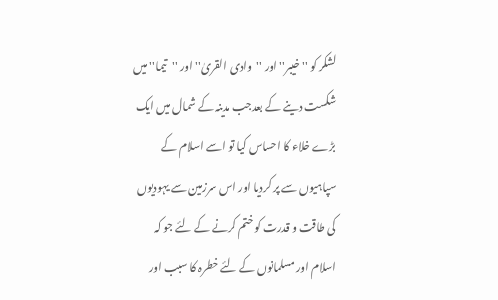لشکر کو ''خیبر'' اور ''وادی القریٰ'' اور ''تیما'' میں شکست دینے کے بعدجب مدینہ کے شمال میں ایک بڑے خلاء کا احساس کیا تو اسے اسلام کے سپاہیوں سے پر کردیا اور اس سرزمین سے یہودیوں کی طاقت و قدرت کو ختم کرنے کے لئے جو کہ اسلام اور مسلمانوں کے لئے خطرہ کا سبب اور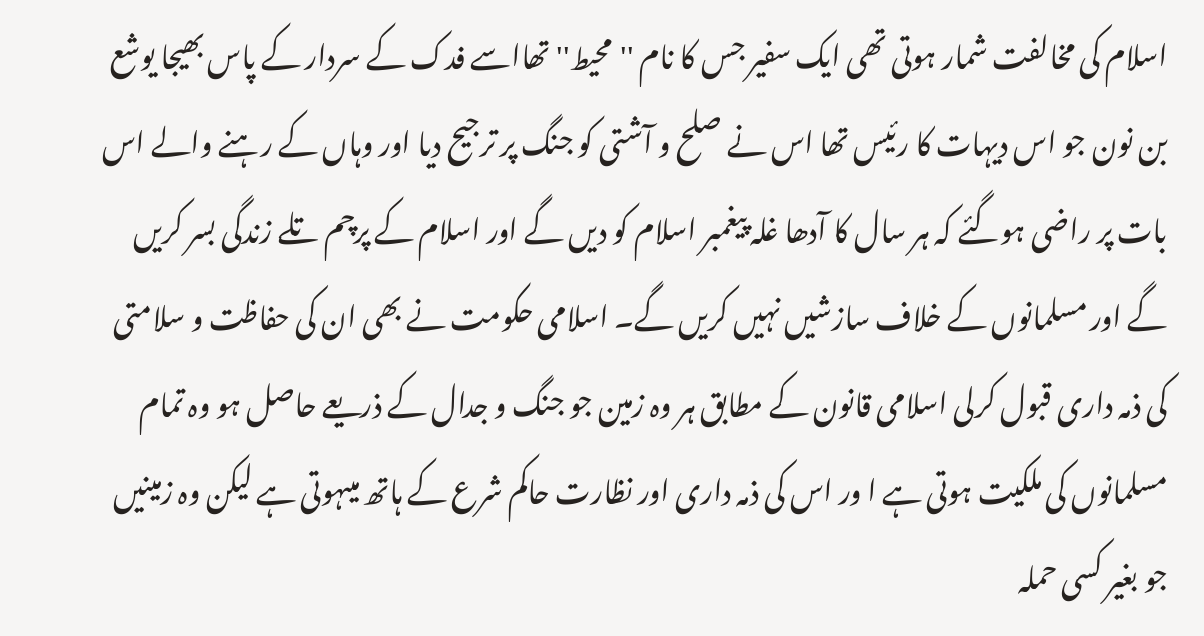اسلام کی مخالفت شمار ہوتی تھی ایک سفیر جس کا نام ''محیط'' تھااسے فدک کے سردار کے پاس بھیجا یوشع بن نون جو اس دیہات کا رئیس تھا اس نے صلح و آشتی کو جنگ پر ترجیح دیا اور وہاں کے رہنے والے اس بات پر راضی ہوگئے کہ ہر سال کا آدھا غلہ پیغمبر اسلام کو دیں گے اور اسلام کے پرچم تلے زندگی بسر کریں گے اور مسلمانوں کے خلاف سازشیں نہیں کریں گے۔ اسلامی حکومت نے بھی ان کی حفاظت و سلامتی کی ذمہ داری قبول کرلی اسلامی قانون کے مطابق ہر وہ زمین جو جنگ و جدال کے ذریعے حاصل ہو وہ تمام مسلمانوں کی ملکیت ہوتی ہے ا ور اس کی ذمہ داری اور نظارت حاکم شرع کے ہاتھ میںہوتی ہے لیکن وہ زمینیں جو بغیر کسی حملہ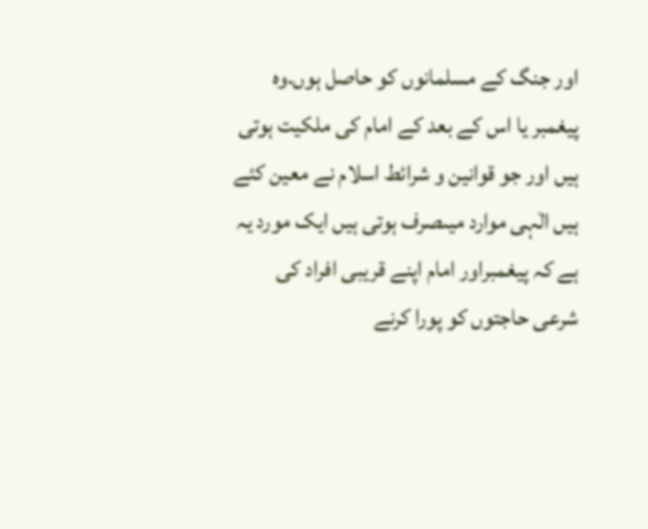اور جنگ کے مسلمانوں کو حاصل ہوں.وہ پیغمبر یا اس کے بعد کے امام کی ملکیت ہوتی ہیں اور جو قوانین و شرائط اسلام نے معین کئے ہیں الٰہی موارد میںصرف ہوتی ہیں ایک مورد یہ ہے کہ پیغمبراور امام اپنے قریبی افراد کی شرعی حاجتوں کو پورا کرنے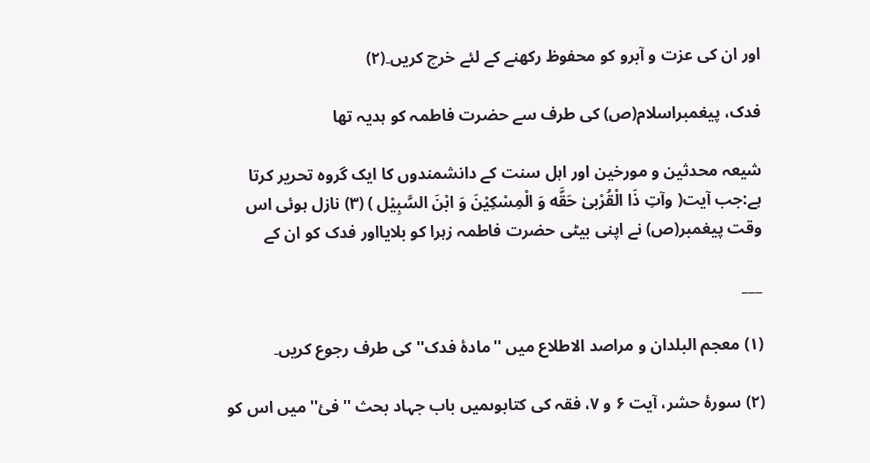اور ان کی عزت و آبرو کو محفوظ رکھنے کے لئے خرچ کریں۔(۲)

فدک، پیغمبراسلام(ص) کی طرف سے حضرت فاطمہ کو ہدیہ تھا

شیعہ محدثین و مورخین اور اہل سنت کے دانشمندوں کا ایک گروہ تحریر کرتا ہے:جب آیت( وآتِ ذَا الْقُرْبیٰ حَقَّه وَ الْمِسْکِیْنَ وَ ابْنَ السَّبِیْل ) (۳) نازل ہوئی اس وقت پیغمبر(ص) نے اپنی بیٹی حضرت فاطمہ زہرا کو بلایااور فدک کو ان کے

___

(۱) معجم البلدان و مراصد الاطلاع میں ''مادۂ فدک'' کی طرف رجوع کریں۔

(۲) سورۂ حشر، آیت ۶ و ۷، فقہ کی کتابوںمیں باب جہاد بحث ''فیٔ'' میں اس کو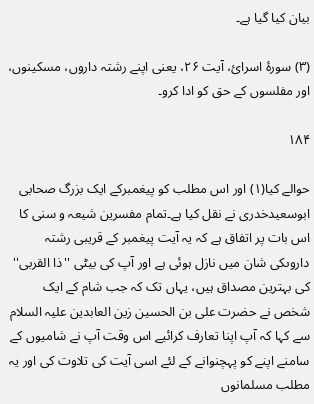بیان کیا گیا ہے۔

(۳) سورۂ اسرائ، آیت ۲۶، یعنی اپنے رشتہ داروں، مسکینوں، اور مفلسوں کے حق کو ادا کرو۔

۱۸۴

حوالے کیا(۱) اور اس مطلب کو پیغمبرکے ایک بزرگ صحابی ابوسعیدخدری نے نقل کیا ہے۔تمام مفسرین شیعہ و سنی کا اس بات پر اتفاق ہے کہ یہ آیت پیغمبر کے قریبی رشتہ داروںکی شان میں نازل ہوئی ہے اور آپ کی بیٹی ''ذا القربی'' کی بہترین مصداق ہیں، یہاں تک کہ جب شام کے ایک شخص نے حضرت علی بن الحسین زین العابدین علیہ السلام سے کہا کہ آپ اپنا تعارف کرائیے اس وقت آپ نے شامیوں کے سامنے اپنے کو پہچنوانے کے لئے اسی آیت کی تلاوت کی اور یہ مطلب مسلمانوں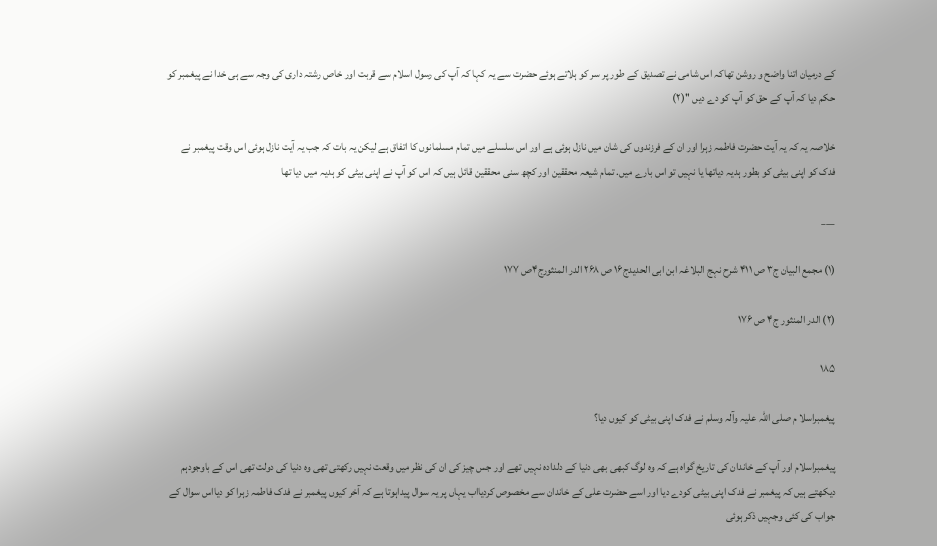کے درمیان اتنا واضح و روشن تھاکہ اس شامی نے تصدیق کے طور پر سر کو ہلاتے ہوئے حضرت سے یہ کہا کہ آپ کی رسول اسلام سے قربت اور خاص رشتہ داری کی وجہ سے ہی خدا نے پیغمبر کو حکم دیا کہ آپ کے حق کو آپ کو دے دیں ''(۲)

خلاصہ یہ کہ یہ آیت حضرت فاطمہ زہرا اور ان کے فرزندوں کی شان میں نازل ہوئی ہے اور اس سلسلے میں تمام مسلمانوں کا اتفاق ہے لیکن یہ بات کہ جب یہ آیت نازل ہوئی اس وقت پیغمبر نے فدک کو اپنی بیٹی کو بطور ہدیہ دیاتھا یا نہیں تو اس بارے میں. تمام شیعہ محققین اور کچھ سنی محققین قائل ہیں کہ اس کو آپ نے اپنی بیٹی کو ہدیہ میں دیا تھا

___

(۱) مجمع البیان ج۳ ص ۴۱۱ شرح نہج البلاغہ ابن ابی الحدیدج۱۶ ص ۲۶۸ الدر المنثورج۴ص ۱۷۷

(۲) الدر المنثور ج۴ ص ۱۷۶

۱۸۵

پیغمبراسلا م صلی اللہ علیہ وآلہ وسلم نے فدک اپنی بیٹی کو کیوں دیا؟

پیغمبراسلام اور آپ کے خاندان کی تاریخ گواہ ہے کہ وہ لوگ کبھی بھی دنیا کے دلدادہ نہیں تھے اور جس چیز کی ان کی نظر میں وقعت نہیں رکھتی تھی وہ دنیا کی دولت تھی اس کے باوجودہم دیکھتے ہیں کہ پیغمبر نے فدک اپنی بیٹی کودے دیا اور اسے حضرت علی کے خاندان سے مخصوص کردیااب یہاں پر یہ سوال پیداہوتا ہے کہ آخر کیوں پیغمبر نے فدک فاطمہ زہرا کو دیااس سوال کے جواب کی کئی وجہیں ذکر ہوئی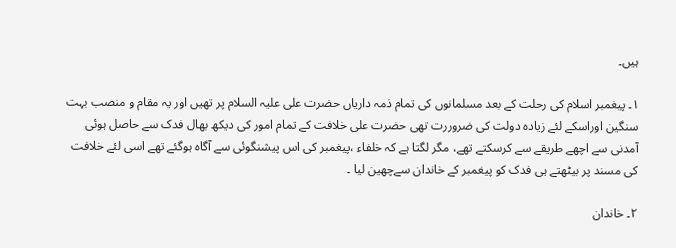ہیں۔

۱۔ پیغمبر اسلام کی رحلت کے بعد مسلمانوں کی تمام ذمہ داریاں حضرت علی علیہ السلام پر تھیں اور یہ مقام و منصب بہت سنگین اوراسکے لئے زیادہ دولت کی ضروررت تھی حضرت علی خلافت کے تمام امور کی دیکھ بھال فدک سے حاصل ہوئی آمدنی سے اچھے طریقے سے کرسکتے تھے، مگر لگتا ہے کہ خلفاء ،پیغمبر کی اس پیشنگوئی سے آگاہ ہوگئے تھے اسی لئے خلافت کی مسند پر بیٹھتے ہی فدک کو پیغمبر کے خاندان سےچھین لیا ۔

۲۔ خاندان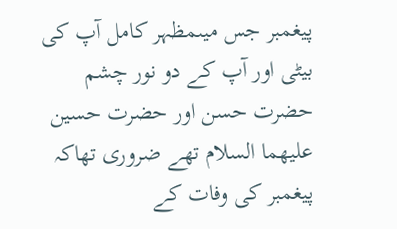پیغمبر جس میںمظہر کامل آپ کی بیٹی اور آپ کے دو نور چشم حضرت حسن اور حضرت حسین علیھما السلام تھے ضروری تھاکہ پیغمبر کی وفات کے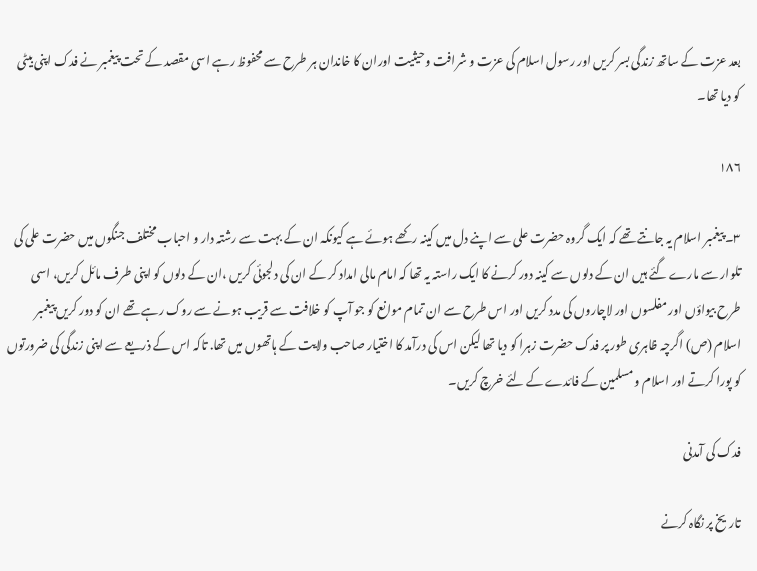بعد عزت کے ساتھ زندگی بسر کریں اور رسول اسلام کی عزت و شرافت وحیثیت اوران کا خاندان ہر طرح سے محفوظ رہے اسی مقصد کے تحت پیغمبر نے فدک اپنی بیٹی کو دیا تھا۔

۱۸۶

۳۔ پیغمبر اسلام یہ جانتے تھے کہ ایک گروہ حضرت علی سے اپنے دل میں کینہ رکھے ہوئے ہے کیونکہ ان کے بہت سے رشتہ دار و احباب مختلف جنگوں میں حضرت علی کی تلوار سے مارے گئے ہیں ان کے دلوں سے کینہ دور کرنے کا ایک راستہ یہ تھا کہ امام مالی امداد کر کے ان کی دلجوئی کریں ،ان کے دلوں کو اپنی طرف مائل کریں، اسی طرح بیواؤں اور مفلسوں اور لاچاروں کی مدد کریں اور اس طرح سے ان تمام موانع کو جو آپ کو خلافت سے قریب ہونے سے روک رہے تھے ان کو دور کریں پیغمبر اسلام (ص) اگرچہ ظاہری طور پر فدک حضرت زہرا کو دیا تھا لیکن اس کی درآمد کا اختیار صاحب ولایت کے ہاتھوں میں تھا. تاکہ اس کے ذریعے سے اپنی زندگی کی ضرورتوں کو پورا کرتے اور اسلام و مسلمین کے فائدے کے لئے خرچ کریں۔

فدک کی آمدنی

تاریخ پر نگاہ کرنے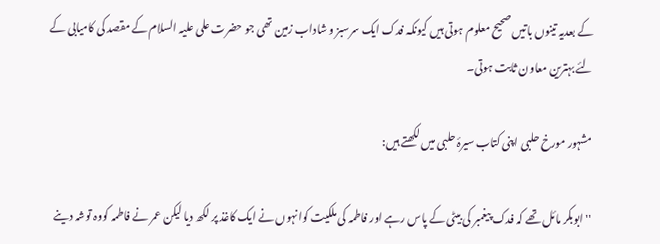کے بعدیہ تینوں باتیں صحیح معلوم ہوتی ہیں کیونکہ فدک ایک سرسبز و شاداب زمین تھی جو حضرت علی علیہ السلام کے مقصد کی کامیابی کے لئے بہترین معاون ثابت ہوتی۔

مشہور مورخ حلبی اپنی کتاب سیرۂ حلبی میں لکھتے ہیں:

''ابوبکر مائل تھے کہ فدک پیغمبر کی بیٹی کے پاس رہے اور فاطمہ کی ملکیت کوانہوں نے ایک کاغذ پر لکھ دیا لیکن عمر نے فاطمہ کووہ توشہ دینے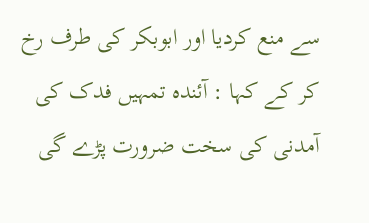سے منع کردیا اور ابوبکر کی طرف رخ کر کے کہا : آئندہ تمہیں فدک کی آمدنی کی سخت ضرورت پڑے گی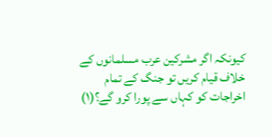کیونکہ اگر مشرکین عرب مسلمانوں کے خلاف قیام کریں تو جنگ کے تمام اخراجات کو کہاں سے پورا کرو گے؟(۱)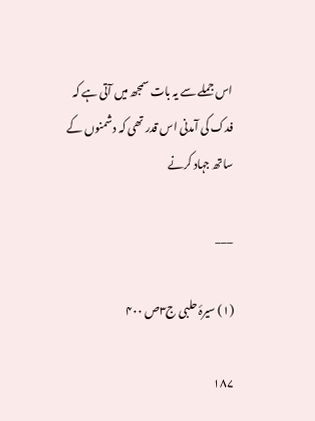اس جملے سے یہ بات سمجھ میں آتی ہے کہ فدک کی آمدنی اس قدر تھی کہ دشمنوں کے ساتھ جہاد کرنے

___

(۱) سیرۂ حلبی ج۳ص ۴۰۰

۱۸۷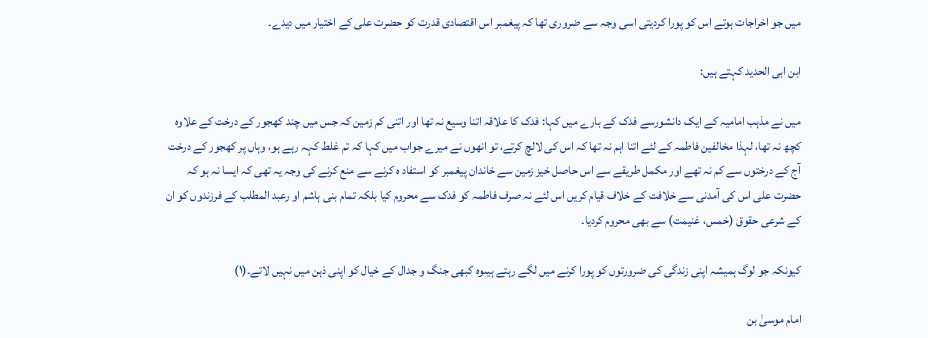میں جو اخراجات ہوتے اس کو پورا کردیتی اسی وجہ سے ضروری تھا کہ پیغمبر اس اقتصادی قدرت کو حضرت علی کے اختیار میں دیدے۔

ابن ابی الحدید کہتے ہیں:

میں نے مذہب امامیہ کے ایک دانشورسے فدک کے بارے میں کہا: فدک کا علاقہ اتنا وسیع نہ تھا اور اتنی کم زمین کہ جس میں چند کھجور کے درخت کے علاوہ کچھ نہ تھا، لہذا مخالفین فاطمہ کے لئے اتنا اہم نہ تھا کہ اس کی لالچ کرتے، تو انھوں نے میرے جواب میں کہا کہ تم غلط کہہ رہے ہو، وہاں پر کھجور کے درخت آج کے درختوں سے کم نہ تھے اور مکمل طریقے سے اس حاصل خیز زمین سے خاندان پیغمبر کو استفاد ہ کرنے سے منع کرنے کی وجہ یہ تھی کہ ایسا نہ ہو کہ حضرت علی اس کی آمدنی سے خلافت کے خلاف قیام کریں اس لئے نہ صرف فاطمہ کو فدک سے محروم کیا بلکہ تمام بنی ہاشم او رعبد المطلب کے فرزندوں کو ان کے شرعی حقوق (خمس، غنیمت) سے بھی محروم کردیا۔

کیونکہ جو لوگ ہمیشہ اپنی زندگی کی ضرورتوں کو پورا کرنے میں لگے رہتے ہیںوہ کبھی جنگ و جدال کے خیال کو اپنی ذہن میں نہیں لاتے۔(۱)

امام موسیٰ بن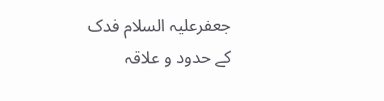جعفرعلیہ السلام فدک کے حدود و علاقہ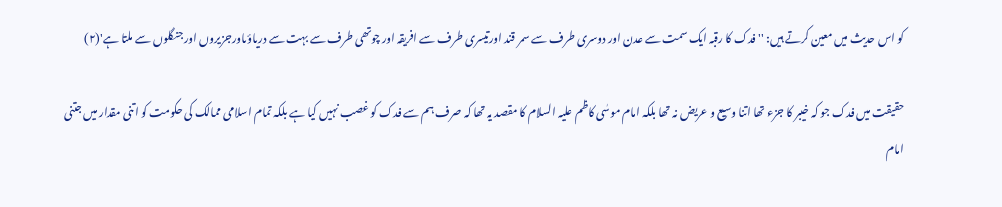کو اس حدیث میں معین کرتے ہیں: ''فدک کا رقبہ ایک سمت سے عدن اور دوسری طرف سے سمر قند اورتیسری طرف سے افریقہ اور چوتھی طرف سے بہت سے دریاؤںاورجزیروں اور جنگلوں سے ملتا ہے'(۲)

حقیقت میں فدک جو کہ خیبر کا جزء تھا اتنا وسیع و عریض نہ تھا بلکہ امام موسٰی کاظم علیہ السلام کا مقصد یہ تھا کہ صرف ہم سے فدک کو غصب نہیں کیا ہے بلکہ تمام اسلامی ممالک کی حکومت کو اتنی مقدار میں جتنی امام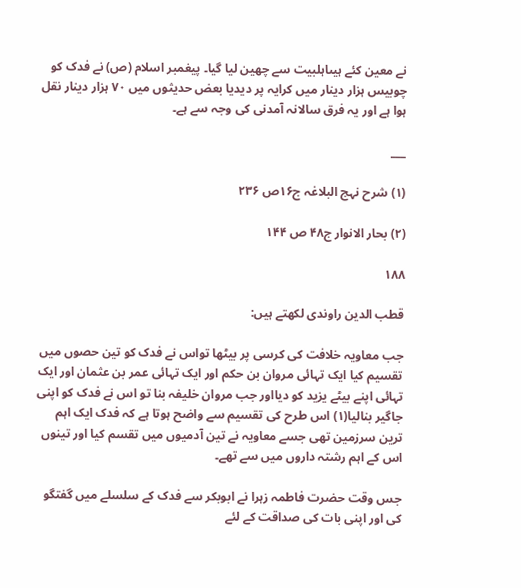نے معین کئے ہیںاہلبیت سے چھین لیا گیا۔ پیغمبر اسلام (ص) نے فدک کو چوبیس ہزار دینار میں کرایہ پر دیدیا بعض حدیثوں میں ۷۰ ہزار دینار نقل ہوا ہے اور یہ فرق سالانہ آمدنی کی وجہ سے ہے۔

___

(۱) شرح نہج البلاغہ ج۱۶ص ۲۳۶

(۲) بحار الانوار ج۴۸ ص ۱۴۴

۱۸۸

قطب الدین راوندی لکھتے ہیں:

جب معاویہ خلافت کی کرسی پر بیٹھا تواس نے فدک کو تین حصوں میں تقسیم کیا ایک تہائی مروان بن حکم اور ایک تہائی عمر بن عثمان اور ایک تہائی اپنے بیٹے یزید کو دیااور جب مروان خلیفہ بنا تو اس نے فدک کو اپنی جاگیر بنالیا(۱) اس طرح کی تقسیم سے واضح ہوتا ہے کہ فدک ایک اہم ترین سرزمین تھی جسے معاویہ نے تین آدمیوں میں تقسم کیا اور تینوں اس کے اہم رشتہ داروں میں سے تھے۔

جس وقت حضرت فاطمہ زہرا نے ابوبکر سے فدک کے سلسلے میں گفتگو کی اور اپنی بات کی صداقت کے لئے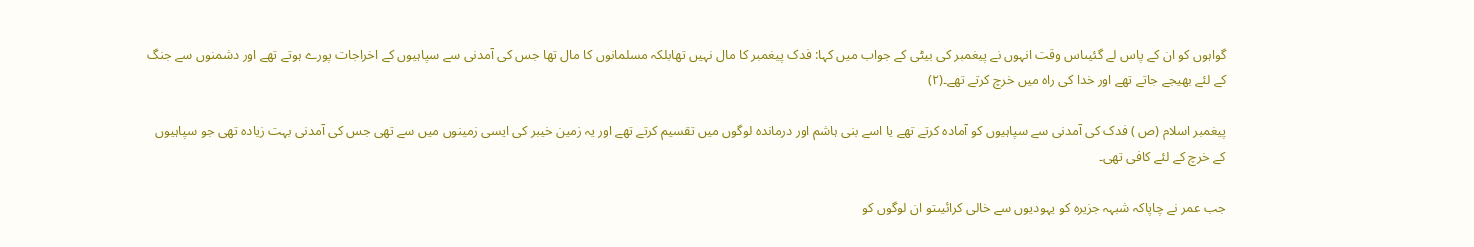گواہوں کو ان کے پاس لے گئیںاس وقت انہوں نے پیغمبر کی بیٹی کے جواب میں کہا: فدک پیغمبر کا مال نہیں تھابلکہ مسلمانوں کا مال تھا جس کی آمدنی سے سپاہیوں کے اخراجات پورے ہوتے تھے اور دشمنوں سے جنگ کے لئے بھیجے جاتے تھے اور خدا کی راہ میں خرچ کرتے تھے۔(۲)

پیغمبر اسلام (ص ) فدک کی آمدنی سے سپاہیوں کو آمادہ کرتے تھے یا اسے بنی ہاشم اور درماندہ لوگوں میں تقسیم کرتے تھے اور یہ زمین خیبر کی ایسی زمینوں میں سے تھی جس کی آمدنی بہت زیادہ تھی جو سپاہیوں کے خرچ کے لئے کافی تھی۔

جب عمر نے چاپاکہ شبہہ جزیرہ کو یہودیوں سے خالی کرائیںتو ان لوگوں کو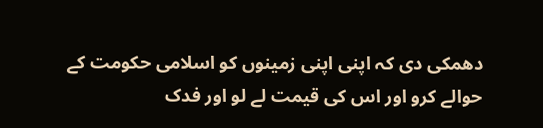دھمکی دی کہ اپنی اپنی زمینوں کو اسلامی حکومت کے حوالے کرو اور اس کی قیمت لے لو اور فدک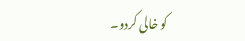کو خالی کردو۔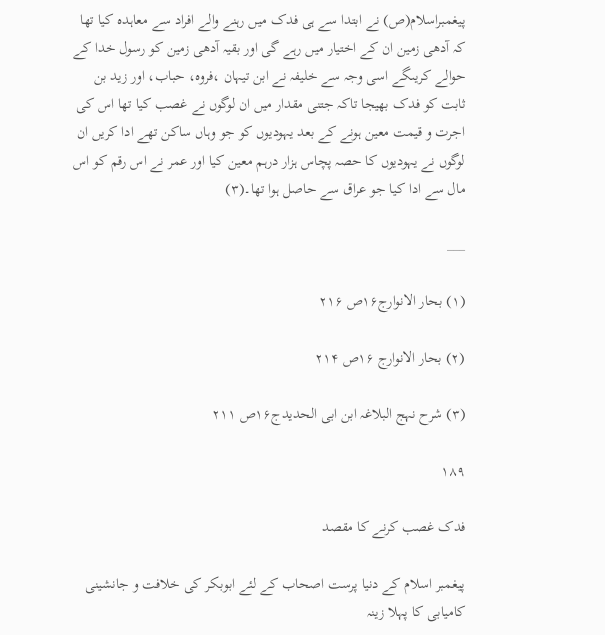پیغمبراسلام(ص) نے ابتدا سے ہی فدک میں رہنے والے افراد سے معاہدہ کیا تھا کہ آدھی زمین ان کے اختیار میں رہے گی اور بقیہ آدھی زمین کو رسول خدا کے حوالے کریںگے اسی وجہ سے خلیفہ نے ابن تیہان ،فروہ، حباب، اور زید بن ثابت کو فدک بھیجا تاکہ جتنی مقدار میں ان لوگوں نے غصب کیا تھا اس کی اجرت و قیمت معین ہونے کے بعد یہودیوں کو جو وہاں ساکن تھے ادا کریں ان لوگوں نے یہودیوں کا حصہ پچاس ہزار درہم معین کیا اور عمر نے اس رقم کو اس مال سے ادا کیا جو عراق سے حاصل ہوا تھا۔(۳)

___

(۱) بحار الانوارج۱۶ص ۲۱۶

(۲) بحار الانوارج ۱۶ص ۲۱۴

(۳) شرح نہج البلاغہ ابن ابی الحدیدج۱۶ص ۲۱۱

۱۸۹

فدک غصب کرنے کا مقصد

پیغمبر اسلام کے دنیا پرست اصحاب کے لئے ابوبکر کی خلافت و جانشینی کامیابی کا پہلا زینہ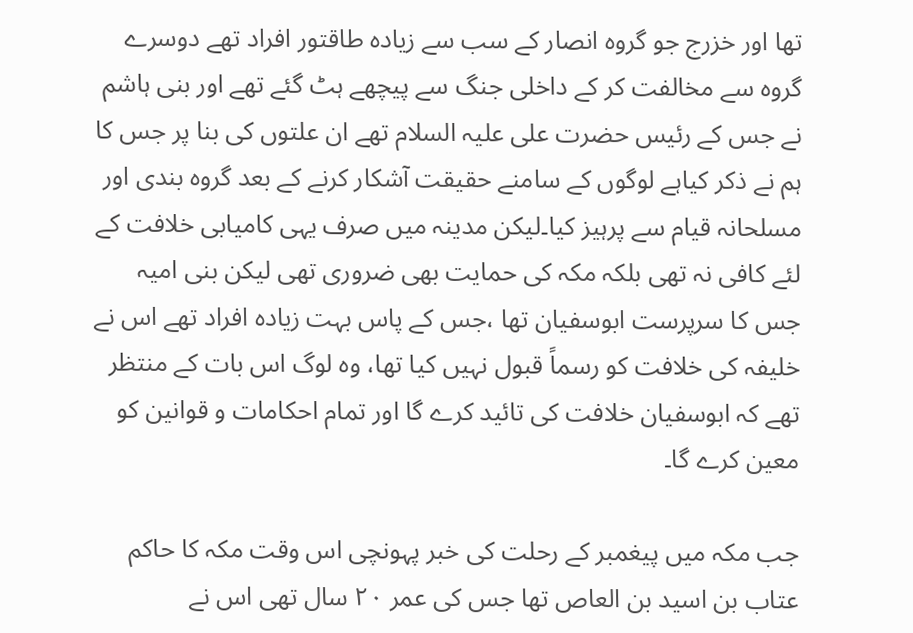تھا اور خزرج جو گروہ انصار کے سب سے زیادہ طاقتور افراد تھے دوسرے گروہ سے مخالفت کر کے داخلی جنگ سے پیچھے ہٹ گئے تھے اور بنی ہاشم نے جس کے رئیس حضرت علی علیہ السلام تھے ان علتوں کی بنا پر جس کا ہم نے ذکر کیاہے لوگوں کے سامنے حقیقت آشکار کرنے کے بعد گروہ بندی اور مسلحانہ قیام سے پرہیز کیا۔لیکن مدینہ میں صرف یہی کامیابی خلافت کے لئے کافی نہ تھی بلکہ مکہ کی حمایت بھی ضروری تھی لیکن بنی امیہ جس کا سرپرست ابوسفیان تھا ،جس کے پاس بہت زیادہ افراد تھے اس نے خلیفہ کی خلافت کو رسماً قبول نہیں کیا تھا، وہ لوگ اس بات کے منتظر تھے کہ ابوسفیان خلافت کی تائید کرے گا اور تمام احکامات و قوانین کو معین کرے گا۔

جب مکہ میں پیغمبر کے رحلت کی خبر پہونچی اس وقت مکہ کا حاکم عتاب بن اسید بن العاص تھا جس کی عمر ۲۰ سال تھی اس نے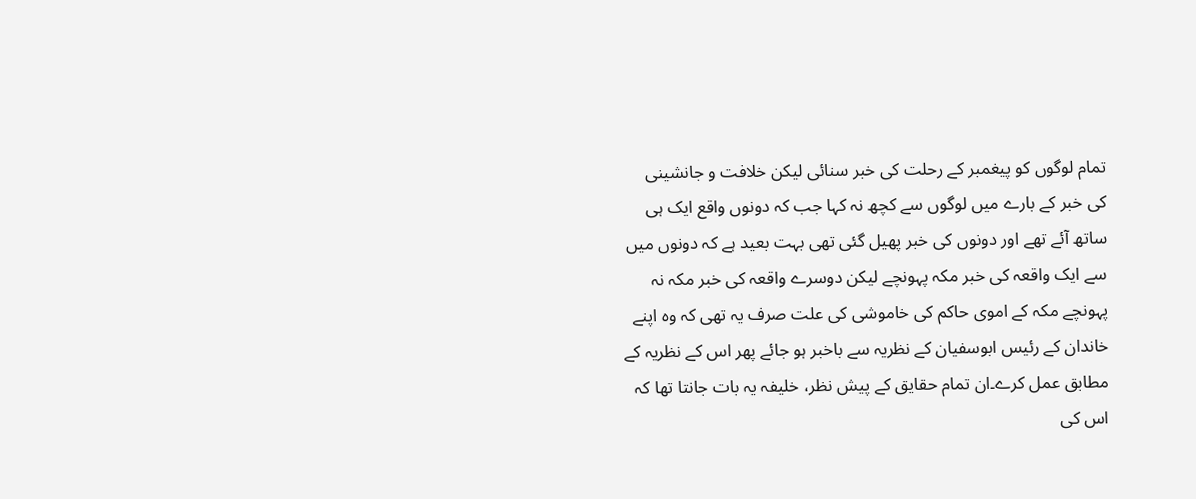تمام لوگوں کو پیغمبر کے رحلت کی خبر سنائی لیکن خلافت و جانشینی کی خبر کے بارے میں لوگوں سے کچھ نہ کہا جب کہ دونوں واقع ایک ہی ساتھ آئے تھے اور دونوں کی خبر پھیل گئی تھی بہت بعید ہے کہ دونوں میں سے ایک واقعہ کی خبر مکہ پہونچے لیکن دوسرے واقعہ کی خبر مکہ نہ پہونچے مکہ کے اموی حاکم کی خاموشی کی علت صرف یہ تھی کہ وہ اپنے خاندان کے رئیس ابوسفیان کے نظریہ سے باخبر ہو جائے پھر اس کے نظریہ کے مطابق عمل کرے۔ان تمام حقایق کے پیش نظر، خلیفہ یہ بات جانتا تھا کہ اس کی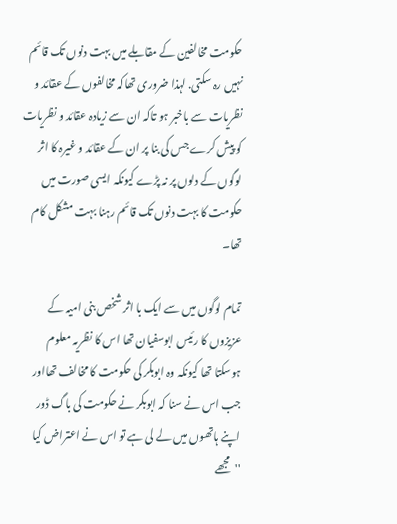حکومت مخالفین کے مقابلے میں بہت دنوں تک قائم نہیں رہ سکتی. لہذا ضروری تھاکہ مخالفوں کے عقائد و نظریات سے باخبر ہو تاکہ ان سے زیادہ عقائد و نظریات کو پیش کرے جس کی بنا پر ان کے عقائد و غیرہ کا اثر لوگوں کے دلوں پر نہ پڑے کیونکہ ایسی صورت میں حکومت کا بہت دنوں تک قائم رہنا بہت مشکل کام تھا۔

تمام لوگوں میں سے ایک با اثر شخص بنی امیہ کے عزیزوں کا رئیس ابوسفیان تھا اس کا نظریہ معلوم ہوسکتا تھا کیونکہ وہ ابوبکر کی حکومت کا مخالف تھااور جب اس نے سنا کہ ابوبکر نے حکومت کی باگ ڈور اپنے ہاتھوں میں لے لی ہے تو اس نے اعتراض کیا ''مجھے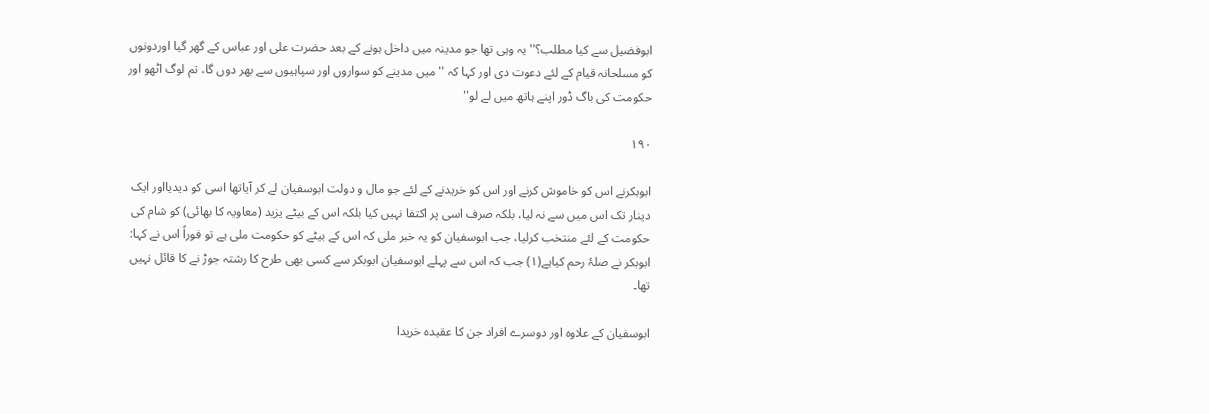ابوفضیل سے کیا مطلب؟'' یہ وہی تھا جو مدینہ میں داخل ہونے کے بعد حضرت علی اور عباس کے گھر گیا اوردونوں کو مسلحانہ قیام کے لئے دعوت دی اور کہا کہ ''میں مدینے کو سواروں اور سپاہیوں سے بھر دوں گا، تم لوگ اٹھو اور حکومت کی باگ ڈور اپنے ہاتھ میں لے لو''

۱۹۰

ابوبکرنے اس کو خاموش کرنے اور اس کو خریدنے کے لئے جو مال و دولت ابوسفیان لے کر آیاتھا اسی کو دیدیااور ایک دینار تک اس میں سے نہ لیا، بلکہ صرف اسی پر اکتفا نہیں کیا بلکہ اس کے بیٹے یزید (معاویہ کا بھائی) کو شام کی حکومت کے لئے منتخب کرلیا، جب ابوسفیان کو یہ خبر ملی کہ اس کے بیٹے کو حکومت ملی ہے تو فوراً اس نے کہا: ابوبکر نے صلۂ رحم کیاہے(۱) جب کہ اس سے پہلے ابوسفیان ابوبکر سے کسی بھی طرح کا رشتہ جوڑ نے کا قائل نہیں تھا۔

ابوسفیان کے علاوہ اور دوسرے افراد جن کا عقیدہ خریدا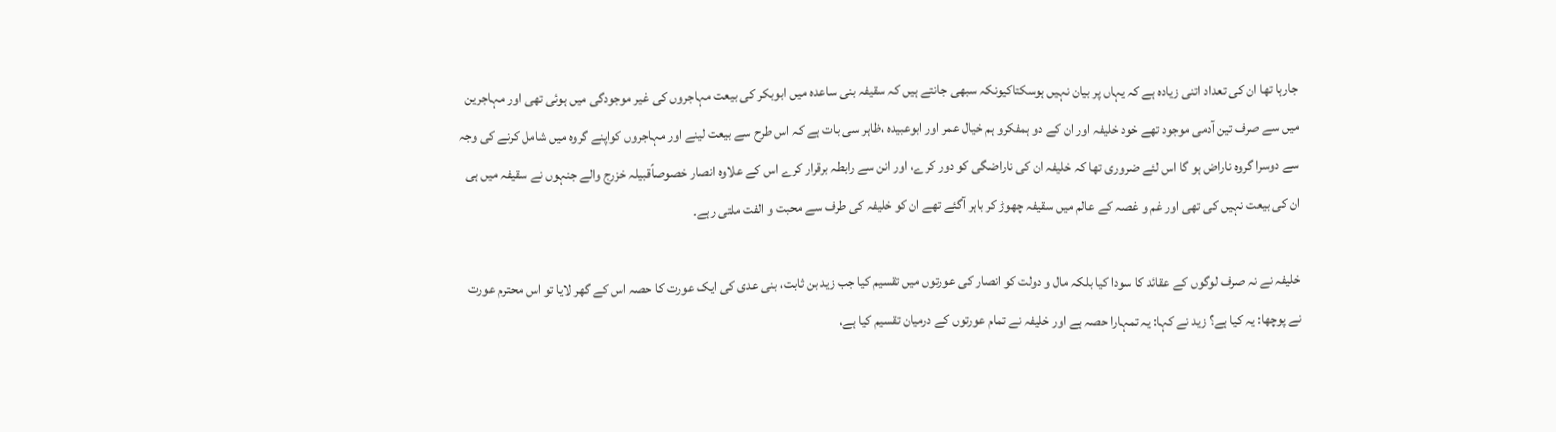جارہا تھا ان کی تعداد اتنی زیادہ ہے کہ یہاں پر بیان نہیں ہوسکتاکیونکہ سبھی جانتے ہیں کہ سقیفہ بنی ساعدہ میں ابوبکر کی بیعت مہاجروں کی غیر موجودگی میں ہوئی تھی اور مہاجرین میں سے صرف تین آدمی موجود تھے خود خلیفہ اور ان کے دو ہمفکرو ہم خیال عمر اور ابوعبیدہ ،ظاہر سی بات ہے کہ اس طرح سے بیعت لینے اور مہاجروں کواپنے گروہ میں شامل کرنے کی وجہ سے دوسرا گروہ ناراض ہو گا اس لئے ضروری تھا کہ خلیفہ ان کی ناراضگی کو دور کرے، اور انن سے رابطہ برقرار کرے اس کے علاوہ انصار خصوصاًقبیلہ خزرج والے جنہوں نے سقیفہ میں ہی ان کی بیعت نہیں کی تھی اور غم و غصہ کے عالم میں سقیفہ چھوڑ کر باہر آگئے تھے ان کو خلیفہ کی طرف سے محبت و الفت ملتی رہے۔

خلیفہ نے نہ صرف لوگوں کے عقائد کا سودا کیا بلکہ مال و دولت کو انصار کی عورتوں میں تقسیم کیا جب زید بن ثابت، بنی عدی کی ایک عورت کا حصہ اس کے گھر لایا تو اس محترم عورت نے پوچھا: یہ کیا ہے؟ زید نے کہا: یہ تمہارا حصہ ہے اور خلیفہ نے تمام عورتوں کے درمیان تقسیم کیا ہے،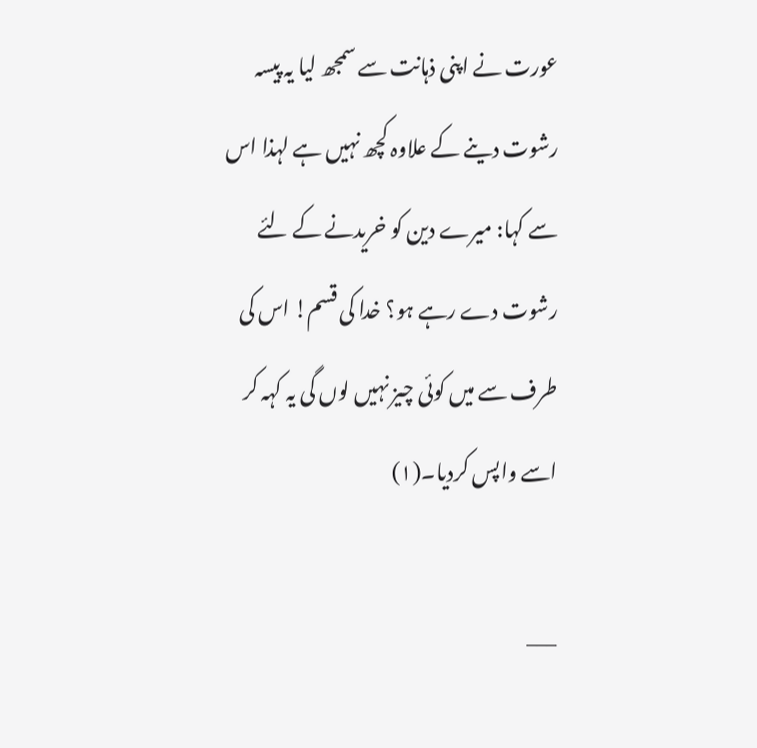عورت نے اپنی ذہانت سے سمجھ لیا یہ پیسہ رشوت دینے کے علاوہ کچھ نہیں ہے لہذا اس سے کہا: میرے دین کو خریدنے کے لئے رشوت دے رہے ہو؟ خدا کی قسم! اس کی طرف سے میں کوئی چیز نہیں لوں گی یہ کہہ کر اسے واپس کردیا۔(۱)

___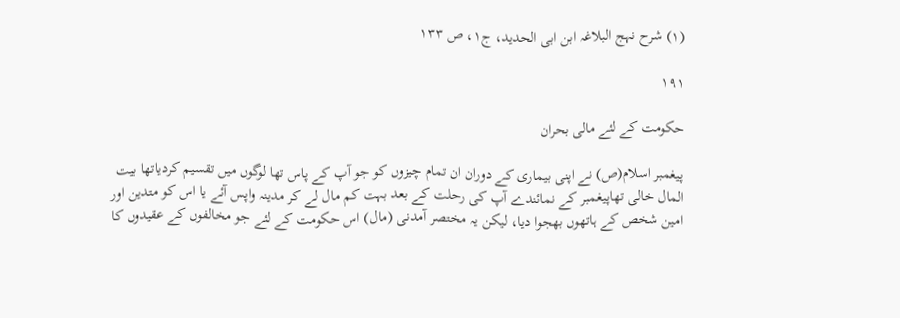(۱) شرح نہج البلاغہ ابن ابی الحدید، ج۱، ص ۱۳۳

۱۹۱

حکومت کے لئے مالی بحران

پیغمبر اسلام(ص) نے اپنی بیماری کے دوران ان تمام چیزوں کو جو آپ کے پاس تھا لوگوں میں تقسیم کردیاتھا بیت المال خالی تھاپیغمبر کے نمائندے آپ کی رحلت کے بعد بہت کم مال لے کر مدینہ واپس آئے یا اس کو متدین اور امین شخص کے ہاتھوں بھجوا دیا، لیکن یہ مختصر آمدنی (مال) اس حکومت کے لئے جو مخالفوں کے عقیدوں کا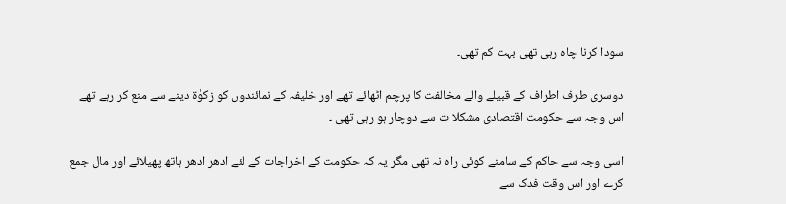سودا کرنا چاہ رہی تھی بہت کم تھی۔

دوسری طرف اطراف کے قبیلے والے مخالفت کا پرچم اٹھائے تھے اور خلیفہ کے نمائندوں کو زکوٰة دینے سے منع کر رہے تھے اس وجہ سے حکومت اقتصادی مشکلا ت سے دوچار ہو رہی تھی ۔

اسی وجہ سے حاکم کے سامنے کوئی راہ نہ تھی مگر یہ کہ حکومت کے اخراجات کے لئے ادھر ادھر ہاتھ پھیلائے اور مال جمع کرے اور اس وقت فدک سے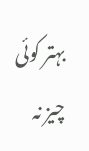بہتر کوئی چیز نہ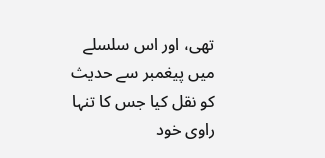تھی، اور اس سلسلے میں پیغمبر سے حدیث کو نقل کیا جس کا تنہا راوی خود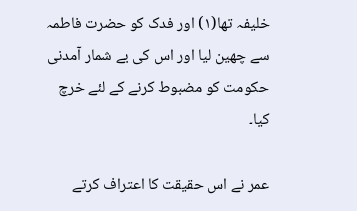خلیفہ تھا(۱) اور فدک کو حضرت فاطمہ سے چھین لیا اور اس کی بے شمار آمدنی حکومت کو مضبوط کرنے کے لئے خرچ کیا۔

عمر نے اس حقیقت کا اعتراف کرتے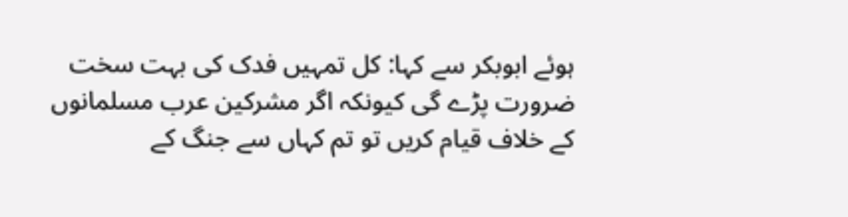ہوئے ابوبکر سے کہا: کل تمہیں فدک کی بہت سخت ضرورت پڑے گی کیونکہ اگر مشرکین عرب مسلمانوں کے خلاف قیام کریں تو تم کہاں سے جنگ کے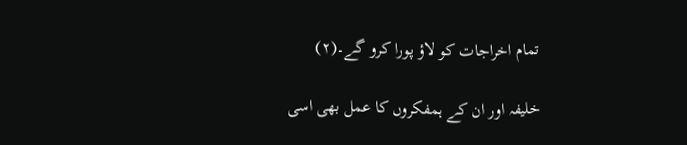تمام اخراجات کو لاؤ پورا کرو گے۔(۲)

خلیفہ اور ان کے ہمفکروں کا عمل بھی اسی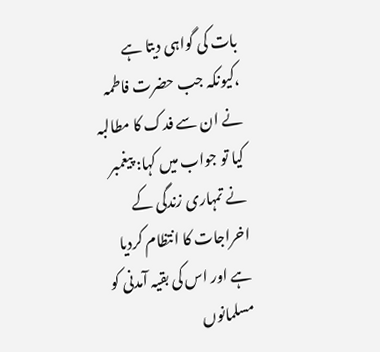بات کی گواہی دیتا ہے ،کیونکہ جب حضرت فاطمہ نے ان سے فدک کا مطالبہ کیا تو جواب میں کہا: پیغمبر نے تمہاری زندگی کے اخراجات کا انتظام کردیا ہے اور اس کی بقیہ آمدنی کو مسلمانوں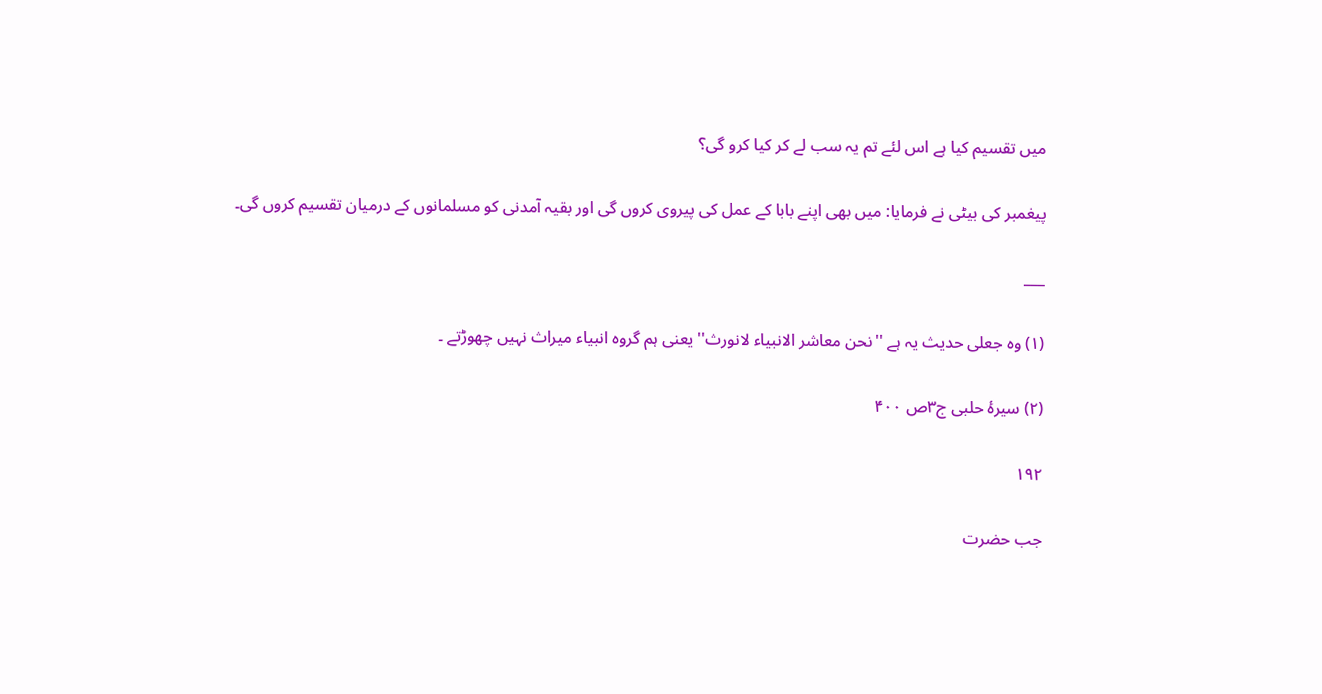میں تقسیم کیا ہے اس لئے تم یہ سب لے کر کیا کرو گی؟

پیغمبر کی بیٹی نے فرمایا: میں بھی اپنے بابا کے عمل کی پیروی کروں گی اور بقیہ آمدنی کو مسلمانوں کے درمیان تقسیم کروں گی۔

___

(۱) وہ جعلی حدیث یہ ہے ''نحن معاشر الانبیاء لانورث'' یعنی ہم گروہ انبیاء میراث نہیں چھوڑتے ۔

(۲) سیرۂ حلبی ج۳ص ۴۰۰

۱۹۲

جب حضرت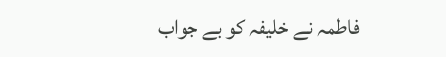فاطمہ نے خلیفہ کو بے جواب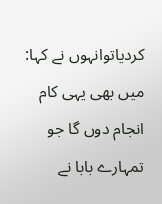کردیاتوانہوں نے کہا: میں بھی یہی کام انجام دوں گا جو تمہارے بابا نے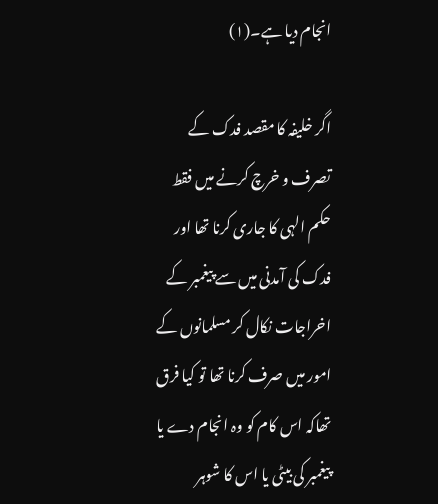انجام دیا ہے۔(۱)

اگر خلیفہ کا مقصد فدک کے تصرف و خرچ کرنے میں فقط حکم الہی کا جاری کرنا تھا اور فدک کی آمدنی میں سے پیغمبر کے اخراجات نکال کر مسلمانوں کے امور میں صرف کرنا تھا تو کیا فرق تھاکہ اس کام کو وہ انجام دے یا پیغمبر کی بیٹی یا اس کا شوہر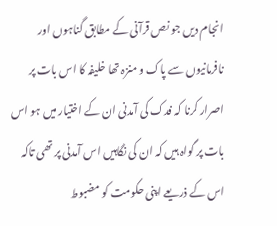انجام دیں جو نص قرآنی کے مطابق گناہوں اور نافرمانیوں سے پاک و منزہ تھا خلیفہ کا اس بات پر اصرار کرنا کہ فدک کی آمدنی ان کے اختیار میں ہو اس بات پر گواہ ہیں کہ ان کی نگاہیں اس آمدنی پر تھی تاکہ اس کے ذریعے اپنی حکومت کو مضبوط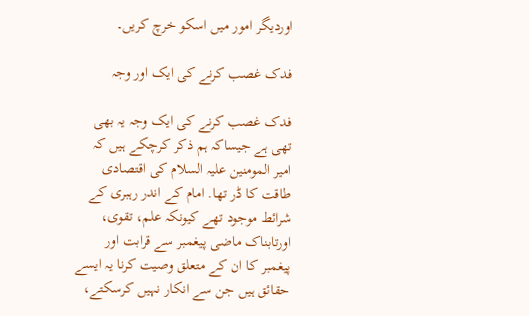اوردیگر امور میں اسکو خرچ کریں۔

فدک غصب کرنے کی ایک اور وجہ

فدک غصب کرنے کی ایک وجہ یہ بھی تھی ہے جیساکہ ہم ذکر کرچکے ہیں کہ امیر المومنین علیہ السلام کی اقتصادی طاقت کا ڈر تھا. امام کے اندر رہبری کے شرائط موجود تھے کیونکہ علم، تقوی، اورتابناک ماضی پیغمبر سے قرابت اور پیغمبر کا ان کے متعلق وصیت کرنا یہ ایسے حقائق ہیں جن سے انکار نہیں کرسکتے،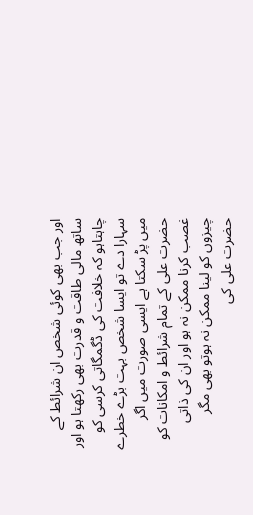اور جب بھی کوئی شخص ان شرائط کے ساتھ مالی طاقت و قدرت بھی رکھتا ہو اور چاہتاہو کہ خلافت کی ڈگمگاتی کرسی کو سہارا دے تو ایسا شخص بہت بڑے خطرے میں پڑ سکتا ہے ایسی صورت میں اگر حضرت علی کے تمام شرائط و امکانات کو غصب کرنا ممکن نہ ہو اور ان کی ذاتی چیزوں کو لینا ممکن نہ ہوتو بھی مگر حضرت علی کی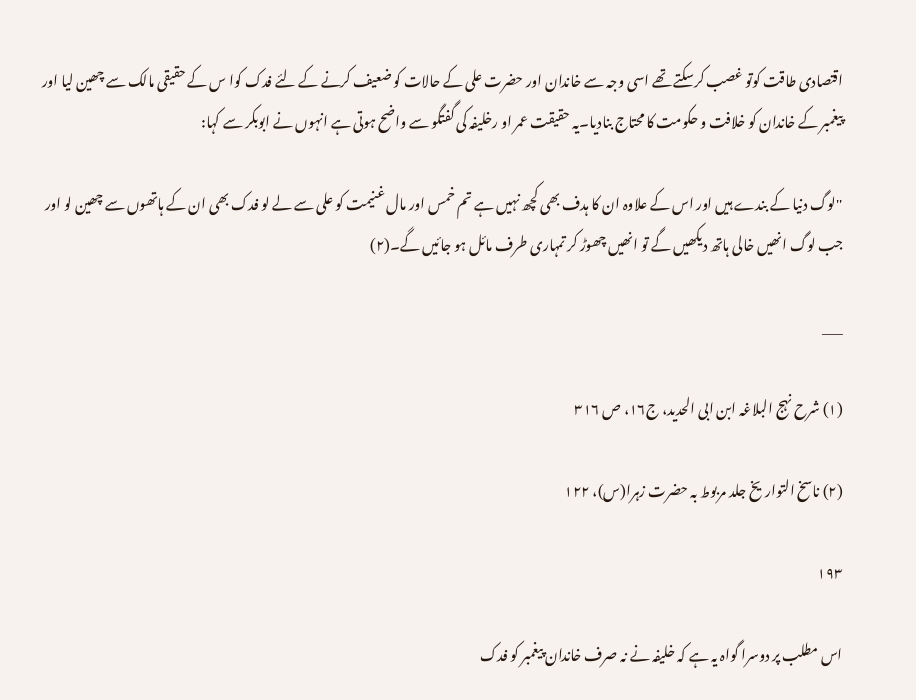اقتصادی طاقت کوتو غصب کرسکتے تھے اسی وجہ سے خاندان اور حضرت علی کے حالات کو ضعیف کرنے کے لئے فدک کوا س کے حقیقی مالک سے چھین لیا اور پیغمبر کے خاندان کو خلافت و حکومت کا محتاج بنادیا۔یہ حقیقت عمر او رخلیفہ کی گفتگو سے واضح ہوتی ہے انہوں نے ابوبکر سے کہا:

''لوگ دنیا کے بندے ہیں اور اس کے علاوہ ان کا ہدف بھی کچھ نہیں ہے تم خمس اور مال غنیمت کو علی سے لے لو فدک بھی ان کے ہاتھوں سے چھین لو اور جب لوگ انھیں خالی ہاتھ دیکھیں گے تو انھیں چھوڑ کر تمہاری طرف مائل ہو جائیں گے۔(۲)

___

(۱) شرح نہج البلاغہ ابن ابی الحدید، ج۱۶، ص ۳۱۶

(۲) ناسخ التواریخ جلد مربوط بہ حضرت زہرا(س)، ۱۲۲

۱۹۳

اس مطلب پر دوسرا گواہ یہ ہے کہ خلیفہ نے نہ صرف خاندان پیغمبر کو فدک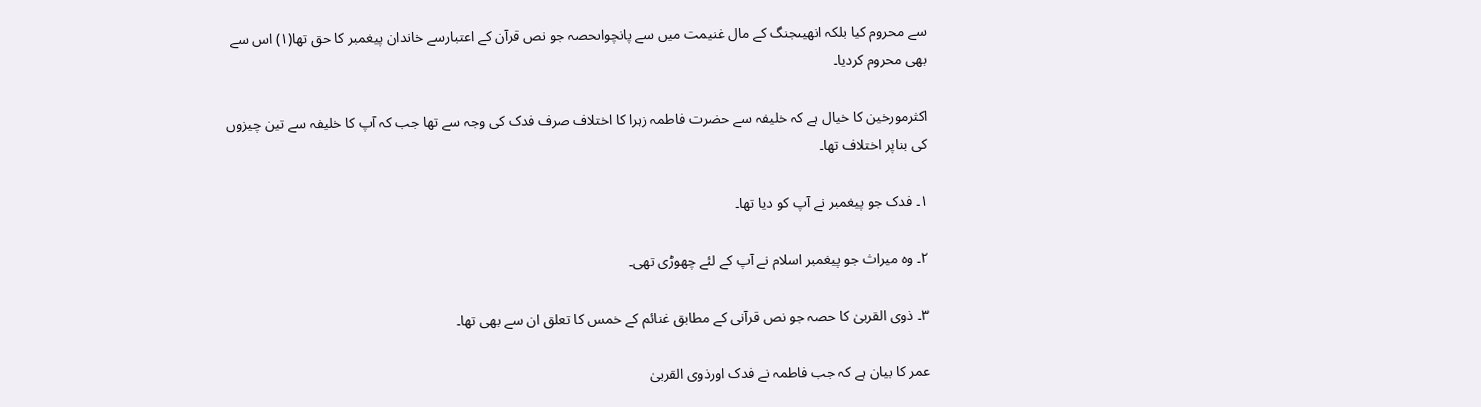سے محروم کیا بلکہ انھیںجنگ کے مال غنیمت میں سے پانچواںحصہ جو نص قرآن کے اعتبارسے خاندان پیغمبر کا حق تھا(۱) اس سے بھی محروم کردیا۔

اکثرمورخین کا خیال ہے کہ خلیفہ سے حضرت فاطمہ زہرا کا اختلاف صرف فدک کی وجہ سے تھا جب کہ آپ کا خلیفہ سے تین چیزوں کی بناپر اختلاف تھا۔

۱۔ فدک جو پیغمبر نے آپ کو دیا تھا۔

۲۔ وہ میراث جو پیغمبر اسلام نے آپ کے لئے چھوڑی تھی۔

۳۔ ذوی القربیٰ کا حصہ جو نص قرآنی کے مطابق غنائم کے خمس کا تعلق ان سے بھی تھا۔

عمر کا بیان ہے کہ جب فاطمہ نے فدک اورذوی القربیٰ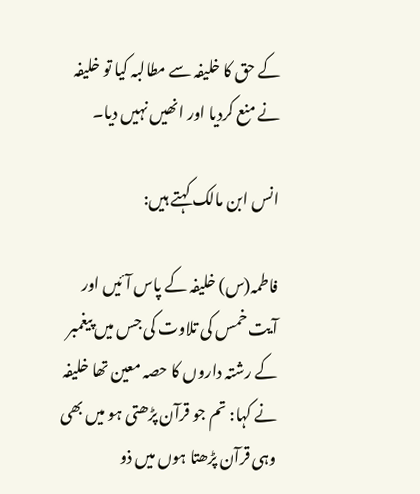کے حق کا خلیفہ سے مطالبہ کیا تو خلیفہ نے منع کردیا اور انھیں نہیں دیا۔

انس ابن مالک کہتے ہیں:

فاطمہ(س) خلیفہ کے پاس آئیں اور آیت خمس کی تلاوت کی جس میں پیغمبر کے رشتہ داروں کا حصہ معین تھا خلیفہ نے کہا: تم جو قرآن پڑھتی ہو میں بھی وہی قرآن پڑھتا ہوں میں ذو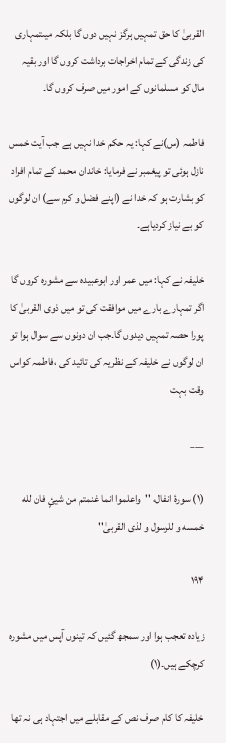القربیٰ کا حق تمہیں ہرگز نہیں دوں گا بلکہ میںتمہاری کی زندگی کے تمام اخراجات برداشت کروں گا اور بقیہ مال کو مسلمانوں کے امور میں صرف کروں گا۔

فاطمہ (س)نے کہا: یہ حکم خدا نہیں ہے جب آیت خمس نازل ہوئی تو پیغمبر نے فرمایا: خاندان محمد کے تمام افراد کو بشارت ہو کہ خدا نے (اپنے فضل و کرم سے) ان لوگوں کو بے نیاز کردیاہے۔

خلیفہ نے کہا: میں عمر اور ابوعبیدہ سے مشورہ کروں گا اگر تمہارے بارے میں موافقت کی تو میں ذوی القربیٰ کا پورا حصہ تمہیں دیدوں گا۔جب ان دونوں سے سوال ہوا تو ان لوگوں نے خلیفہ کے نظریہ کی تائید کی ،فاطمہ کواس وقت بہت

___

(۱) سورۂ انفال، ''واعلموا انما غنمتم من شیئٍ فان لله خمسه و للرسول و لذی القربیٰ''

۱۹۴

زیادہ تعجب ہوا اور سمجھ گئیں کہ تینوں آپس میں مشورہ کرچکے ہیں۔(۱)

خلیفہ کا کام صرف نص کے مقابلے میں اجتہاد ہی نہ تھا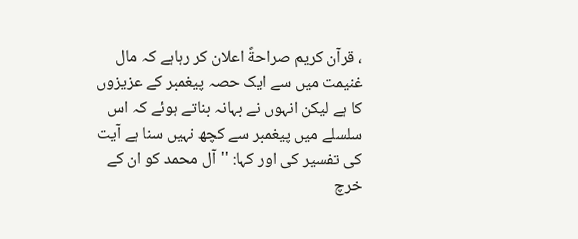، قرآن کریم صراحةً اعلان کر رہاہے کہ مال غنیمت میں سے ایک حصہ پیغمبر کے عزیزوں کا ہے لیکن انہوں نے بہانہ بناتے ہوئے کہ اس سلسلے میں پیغمبر سے کچھ نہیں سنا ہے آیت کی تفسیر کی اور کہا: ''آل محمد کو ان کے خرچ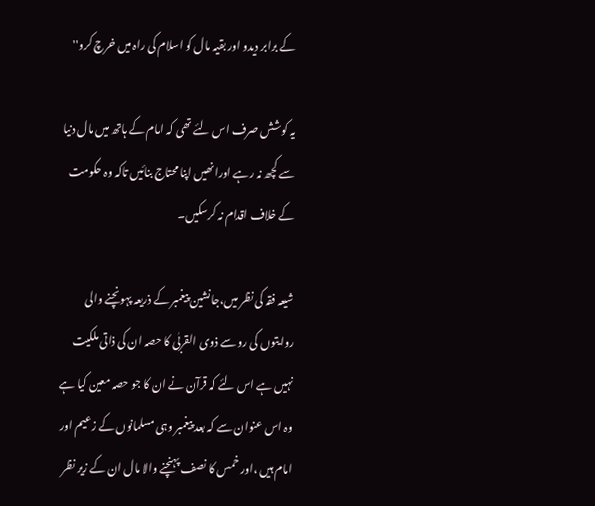کے برابر دیدو اور بقیہ مال کو اسلام کی راہ میں خرچ کرو''

یہ کوشش صرف اس لئے تھی کہ امام کے ہاتھ میں مال دنیا سے کچھ نہ رہے اورانھیں اپنا محتاج بنائیں تاکہ وہ حکومت کے خلاف اقدام نہ کرسکیں۔

شیعہ فقہ کی نظر میں،جانشین پیغمبر کے ذریعہ پہونچنے والی روایتوں کی رو سے ذوی القربٰی کا حصہ ان کی ذاتی ملکیت نہیں ہے اس لئے کہ قرآن نے ان کا جو حصہ معین کیا ہے وہ اس عنوان سے کہ بعد پیغمبر وہی مسلمانوں کے زعیم اور امام ہیں ،اور خمس کا نصف پہنچنے والا مال ان کے زیر نظر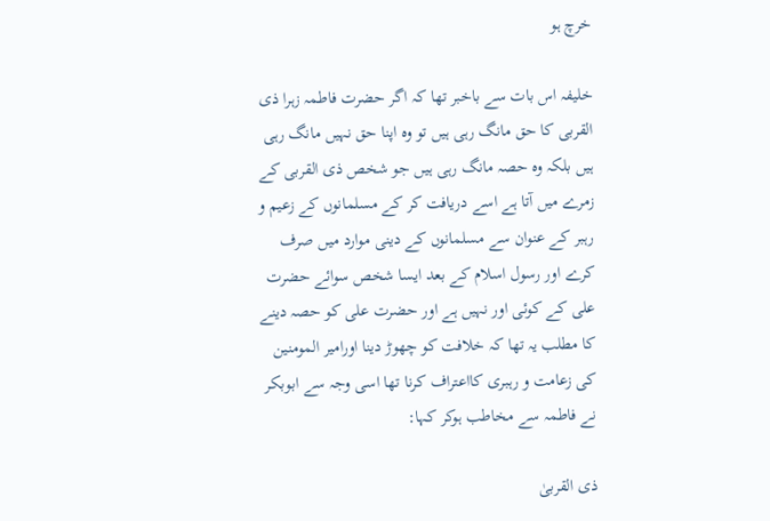خرچ ہو

خلیفہ اس بات سے باخبر تھا کہ اگر حضرت فاطمہ زہرا ذی القربی کا حق مانگ رہی ہیں تو وہ اپنا حق نہیں مانگ رہی ہیں بلکہ وہ حصہ مانگ رہی ہیں جو شخص ذی القربی کے زمرے میں آتا ہے اسے دریافت کر کے مسلمانوں کے زعیم و رہبر کے عنوان سے مسلمانوں کے دینی موارد میں صرف کرے اور رسول اسلام کے بعد ایسا شخص سوائے حضرت علی کے کوئی اور نہیں ہے اور حضرت علی کو حصہ دینے کا مطلب یہ تھا کہ خلافت کو چھوڑ دینا اورامیر المومنین کی زعامت و رہبری کااعتراف کرنا تھا اسی وجہ سے ابوبکر نے فاطمہ سے مخاطب ہوکر کہا:

ذی القربیٰ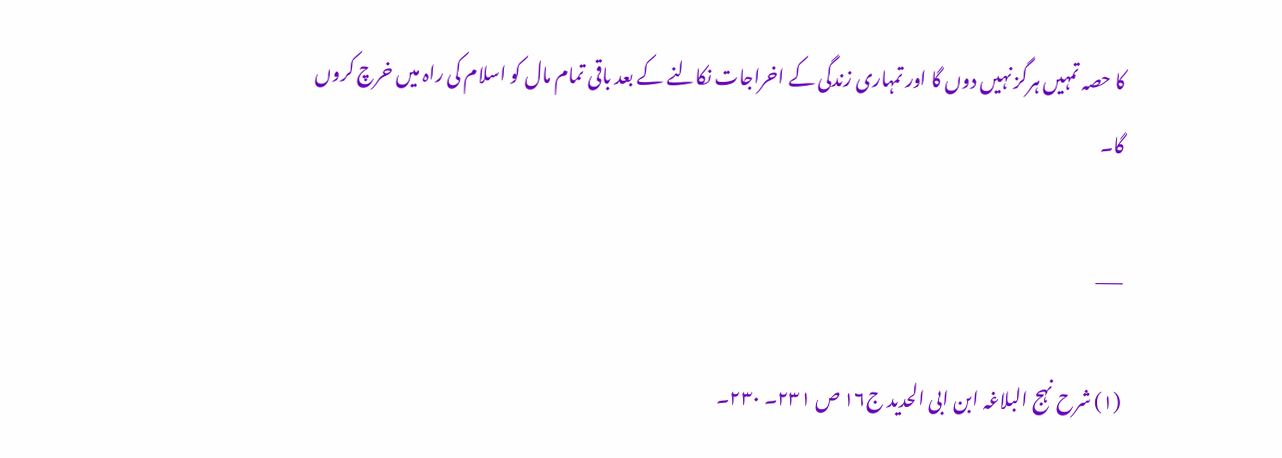کا حصہ تمہیں ہرگز نہیں دوں گا اور تمہاری زندگی کے اخراجات نکالنے کے بعد باقی تمام مال کو اسلام کی راہ میں خرچ کروں گا۔

___

(۱) شرح نہج البلاغہ ابن ابی الحدید ج۱۶ ص ۲۳۱۔ ۲۳۰۔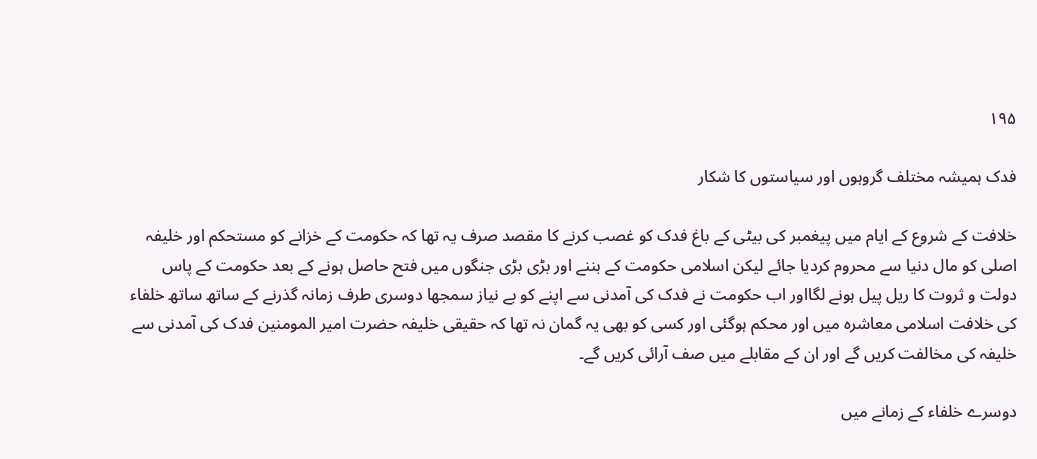۱۹۵

فدک ہمیشہ مختلف گروہوں اور سیاستوں کا شکار

خلافت کے شروع کے ایام میں پیغمبر کی بیٹی کے باغ فدک کو غصب کرنے کا مقصد صرف یہ تھا کہ حکومت کے خزانے کو مستحکم اور خلیفہ اصلی کو مال دنیا سے محروم کردیا جائے لیکن اسلامی حکومت کے بننے اور بڑی بڑی جنگوں میں فتح حاصل ہونے کے بعد حکومت کے پاس دولت و ثروت کا ریل پیل ہونے لگااور اب حکومت نے فدک کی آمدنی سے اپنے کو بے نیاز سمجھا دوسری طرف زمانہ گذرنے کے ساتھ ساتھ خلفاء کی خلافت اسلامی معاشرہ میں اور محکم ہوگئی اور کسی کو بھی یہ گمان نہ تھا کہ حقیقی خلیفہ حضرت امیر المومنین فدک کی آمدنی سے خلیفہ کی مخالفت کریں گے اور ان کے مقابلے میں صف آرائی کریں گے۔

دوسرے خلفاء کے زمانے میں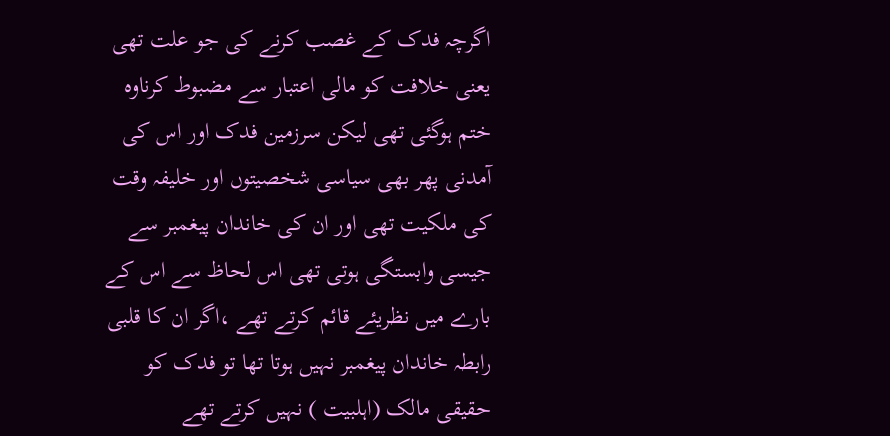اگرچہ فدک کے غصب کرنے کی جو علت تھی یعنی خلافت کو مالی اعتبار سے مضبوط کرناوہ ختم ہوگئی تھی لیکن سرزمین فدک اور اس کی آمدنی پھر بھی سیاسی شخصیتوں اور خلیفہ وقت کی ملکیت تھی اور ان کی خاندان پیغمبر سے جیسی وابستگی ہوتی تھی اس لحاظ سے اس کے بارے میں نظریئے قائم کرتے تھے ،اگر ان کا قلبی رابطہ خاندان پیغمبر نہیں ہوتا تھا تو فدک کو حقیقی مالک (اہلبیت ) نہیں کرتے تھے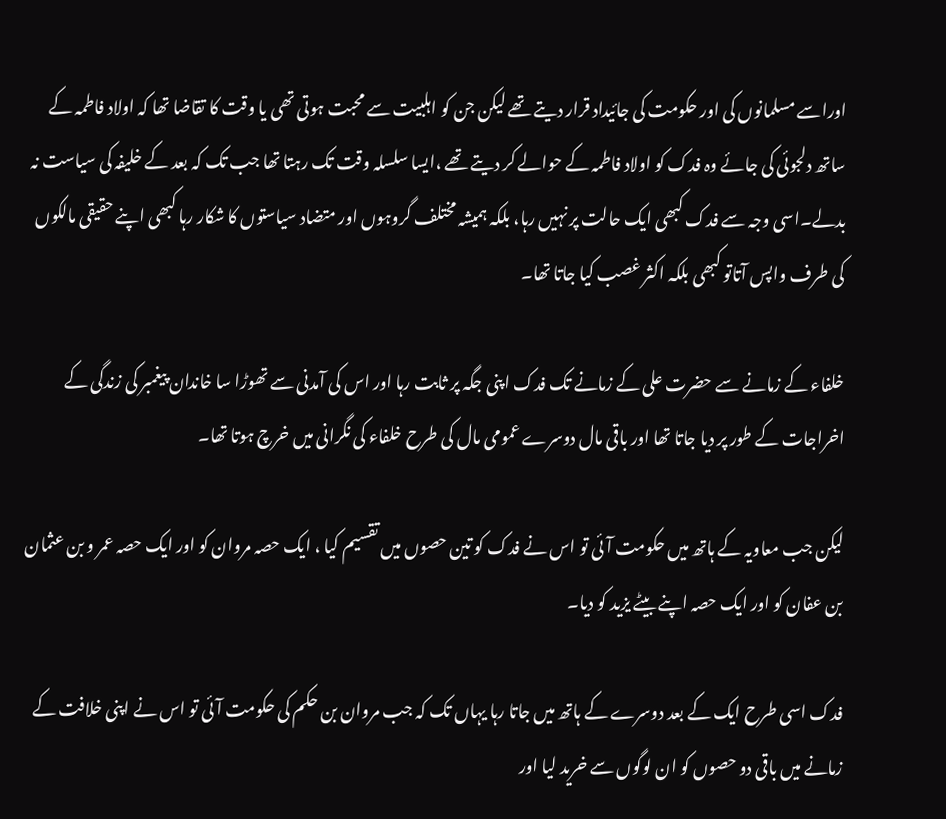اوراسے مسلمانوں کی اور حکومت کی جائیداد قرار دیتے تھے لیکن جن کو اہلبیت سے محبت ہوتی تھی یا وقت کا تقاضا تھا کہ اولاد فاطمہ کے ساتھ دلجوئی کی جائے وہ فدک کو اولاد فاطمہ کے حوالے کر دیتے تھے ،ایسا سلسلہ وقت تک رہتا تھا جب تک کہ بعد کے خلیفہ کی سیاست نہ بدلے۔اسی وجہ سے فدک کبھی ایک حالت پر نہیں رہا، بلکہ ہمیشہ مختلف گروہوں اور متضاد سیاستوں کا شکار رہا کبھی اپنے حقیقی مالکوں کی طرف واپس آتاتو کبھی بلکہ اکثر غصب کیا جاتا تھا۔

خلفاء کے زمانے سے حضرت علی کے زمانے تک فدک اپنی جگہ پر ثابت رہا اور اس کی آمدنی سے تھوڑا سا خاندان پیغمبر کی زندگی کے اخراجات کے طور پر دیا جاتا تھا اور باقی مال دوسرے عمومی مال کی طرح خلفاء کی نگرانی میں خرچ ہوتا تھا۔

لیکن جب معاویہ کے ہاتھ میں حکومت آئی تو اس نے فدک کو تین حصوں میں تقسیم کیا ، ایک حصہ مروان کو اور ایک حصہ عمر و بن عثمان بن عفان کو اور ایک حصہ اپنے بیٹے یزید کو دیا۔

فدک اسی طرح ایک کے بعد دوسرے کے ہاتھ میں جاتا رہا یہاں تک کہ جب مروان بن حکم کی حکومت آئی تو اس نے اپنی خلافت کے زمانے میں باقی دو حصوں کو ان لوگوں سے خرید لیا اور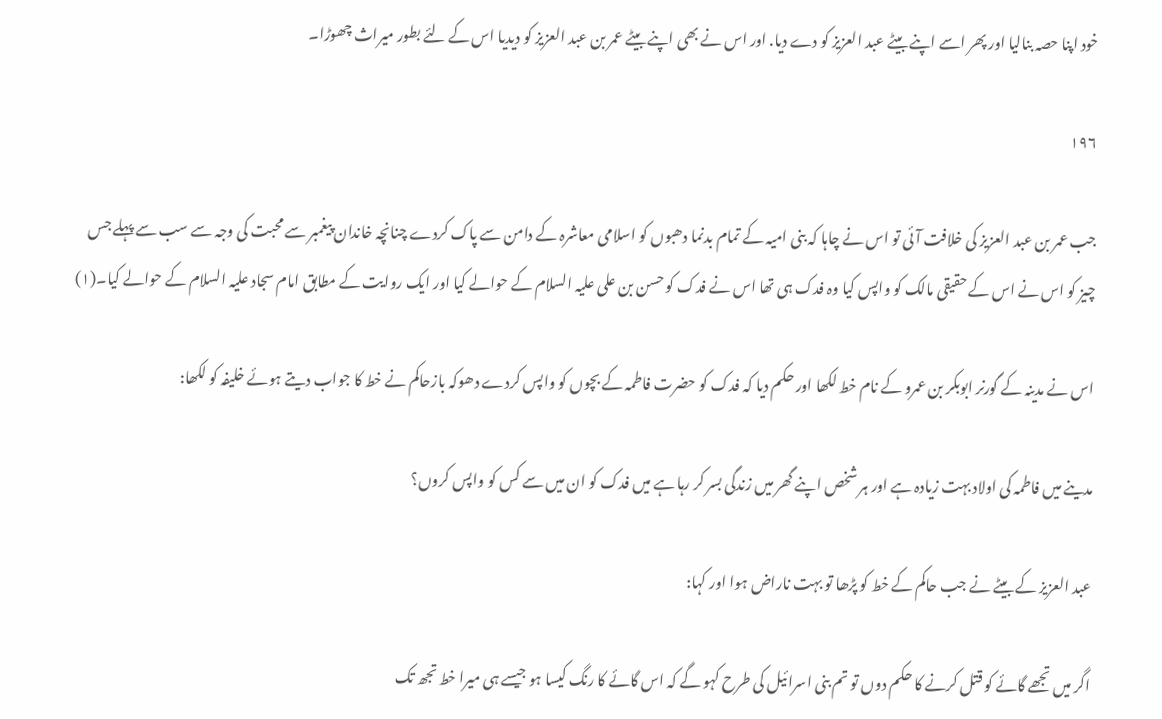خود اپنا حصہ بنالیا اور پھر اسے اپنے بیٹے عبد العزیز کو دے دیا. اور اس نے بھی اپنے بیٹے عمر بن عبد العزیز کو دیدیا اس کے لئے بطور میراث چھوڑا۔

۱۹۶

جب عمر بن عبد العزیز کی خلافت آئی تو اس نے چاہا کہ بنی امیہ کے تمام بدنما دھبوں کو اسلامی معاشرہ کے دامن سے پاک کردے چنانچہ خاندان پیغمبر سے محبت کی وجہ سے سب سے پہلے جس چیز کو اس نے اس کے حقیقی مالک کو واپس کیا وہ فدک ہی تھا اس نے فدک کو حسن بن علی علیہ السلام کے حوالے کیا اور ایک روایت کے مطابق امام سجاد علیہ السلام کے حوالے کیا۔(۱)

اس نے مدینہ کے گورنر ابوبکر بن عمرو کے نام خط لکھا اور حکم دیا کہ فدک کو حضرت فاطمہ کے بچوں کو واپس کردے دھوکہ بازحاکم نے خط کا جواب دیتے ہوئے خلیفہ کو لکھا:

مدینے میں فاطمہ کی اولاد بہت زیادہ ہے اور ہر شخص اپنے گھر میں زندگی بسر کر رہا ہے میں فدک کو ان میں سے کس کو واپس کروں؟

عبد العزیز کے بیٹے نے جب حاکم کے خط کو پڑھا تو بہت ناراض ہوا اور کہا:

اگر میں تجھے گائے کو قتل کرنے کا حکم دوں تو تم بنی اسرائیل کی طرح کہو گے کہ اس گائے کا رنگ کیسا ہو جیسے ہی میرا خط تجھ تک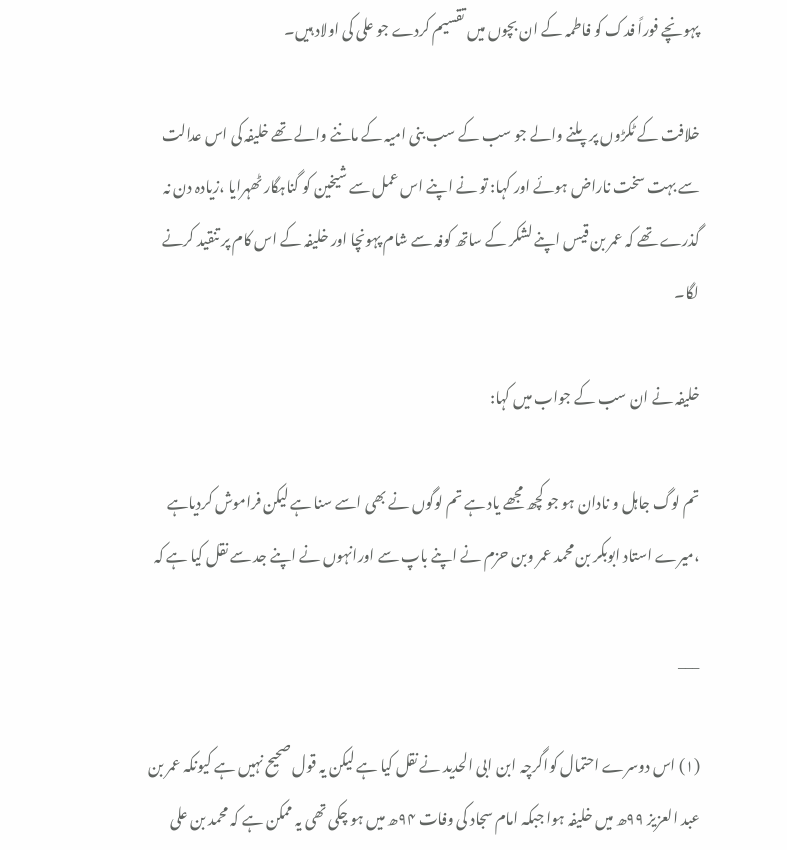پہونچے فوراً فدک کو فاطمہ کے ان بچوں میں تقسیم کردے جو علی کی اولاد ہیں۔

خلافت کے ٹکڑوں پر پلنے والے جو سب کے سب بنی امیہ کے ماننے والے تھے خلیفہ کی اس عدالت سے بہت سخت ناراض ہوئے اور کہا: تو نے اپنے اس عمل سے شیخین کو گناہگار ٹھہرایا ،زیادہ دن نہ گذرے تھے کہ عمر بن قیس اپنے لشکر کے ساتھ کوفہ سے شام پہونچا اور خلیفہ کے اس کام پر تنقید کرنے لگا۔

خلیفہ نے ان سب کے جواب میں کہا:

تم لوگ جاہل و نادان ہو جو کچھ مجھے یاد ہے تم لوگوں نے بھی اسے سنا ہے لیکن فراموش کردیاہے ،میرے استاد ابوبکر بن محمد عمر وبن حزم نے اپنے باپ سے اورانہوں نے اپنے جد سے نقل کیا ہے کہ

___

(۱) اس دوسرے احتمال کواگرچہ ابن ابی الحدید نے نقل کیا ہے لیکن یہ قول صحیح نہیں ہے کیونکہ عمر بن عبد العزیز ۹۹ھ میں خلیفہ ہوا جبکہ امام سجاد کی وفات ۹۴ھ میں ہو چکی تھی یہ ممکن ہے کہ محمد بن علی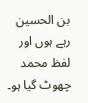بن الحسین رہے ہوں اور لفظ محمد چھوٹ گیا ہو۔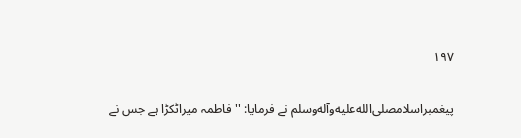۱۹۷

پیغمبراسلامصلى‌الله‌عليه‌وآله‌وسلم نے فرمایا: ''فاطمہ میراٹکڑا ہے جس نے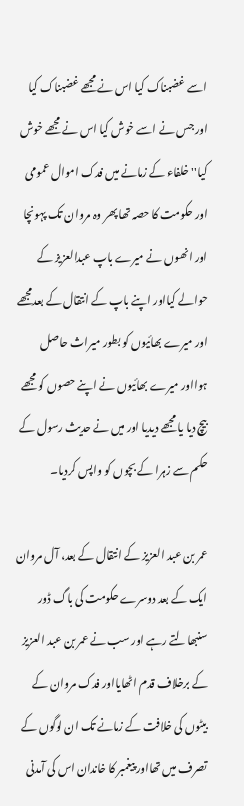اسے غضبناک کیا اس نے مجھے غضبناک کیا اور جس نے اسے خوش کیا اس نے مجھے خوش کیا'' خلفاء کے زمانے میں فدک اموال عمومی اور حکومت کا حصہ تھا پھر وہ مروان تک پہونچا اور انھوں نے میرے باپ عبدالعزیز کے حوالے کیااور اپنے باپ کے انتقال کے بعدمجھے اور میرے بھائیوں کو بطور میراث حاصل ہوااور میرے بھائیوں نے اپنے حصوں کو مجھے بیچ دیا یا مجھے دیدیا اور میں نے حدیث رسول کے حکم سے زہرا کے بچوں کو واپس کردیا۔

عمر بن عبد العزیز کے انتقال کے بعد، آل مروان ایک کے بعد دوسرے حکومت کی باگ ڈور سنبھالتے رہے اور سب نے عمر بن عبد العزیز کے برخلاف قدم اٹھایااور فدک مروان کے بیٹوں کی خلافت کے زمانے تک ان لوگوں کے تصرف میں تھااور پیغمبر کا خاندان اس کی آمدنی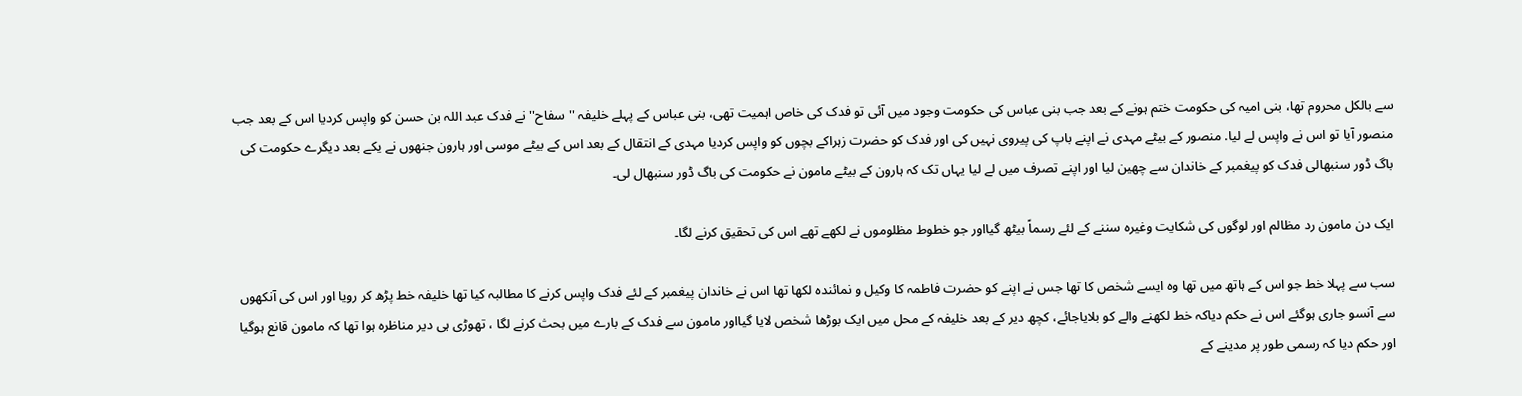سے بالکل محروم تھا، بنی امیہ کی حکومت ختم ہونے کے بعد جب بنی عباس کی حکومت وجود میں آئی تو فدک کی خاص اہمیت تھی، بنی عباس کے پہلے خلیفہ ''سفاح'' نے فدک عبد اللہ بن حسن کو واپس کردیا اس کے بعد جب منصور آیا تو اس نے واپس لے لیا. منصور کے بیٹے مہدی نے اپنے باپ کی پیروی نہیں کی اور فدک کو حضرت زہراکے بچوں کو واپس کردیا مہدی کے انتقال کے بعد اس کے بیٹے موسی اور ہارون جنھوں نے یکے بعد دیگرے حکومت کی باگ ڈور سنبھالی فدک کو پیغمبر کے خاندان سے چھین لیا اور اپنے تصرف میں لے لیا یہاں تک کہ ہارون کے بیٹے مامون نے حکومت کی باگ ڈور سنبھال لی۔

ایک دن مامون رد مظالم اور لوگوں کی شکایت وغیرہ سننے کے لئے رسماً بیٹھ گیااور جو خطوط مظلوموں نے لکھے تھے اس کی تحقیق کرنے لگا۔

سب سے پہلا خط جو اس کے ہاتھ میں تھا وہ ایسے شخص کا تھا جس نے اپنے کو حضرت فاطمہ کا وکیل و نمائندہ لکھا تھا اس نے خاندان پیغمبر کے لئے فدک واپس کرنے کا مطالبہ کیا تھا خلیفہ خط پڑھ کر رویا اور اس کی آنکھوں سے آنسو جاری ہوگئے اس نے حکم دیاکہ خط لکھنے والے کو بلایاجائے، کچھ دیر کے بعد خلیفہ کے محل میں ایک بوڑھا شخص لایا گیااور مامون سے فدک کے بارے میں بحث کرنے لگا ، تھوڑی ہی دیر مناظرہ ہوا تھا کہ مامون قانع ہوگیا اور حکم دیا کہ رسمی طور پر مدینے کے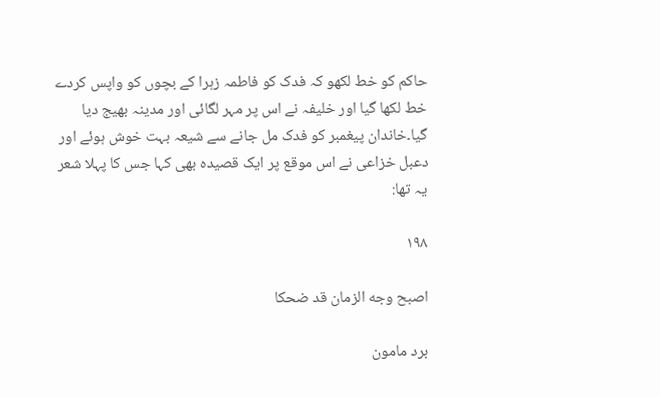حاکم کو خط لکھو کہ فدک کو فاطمہ زہرا کے بچوں کو واپس کردے خط لکھا گیا اور خلیفہ نے اس پر مہر لگائی اور مدینہ بھیج دیا گیا۔خاندان پیغمبر کو فدک مل جانے سے شیعہ بہت خوش ہوئے اور دعبل خزاعی نے اس موقع پر ایک قصیدہ بھی کہا جس کا پہلا شعر یہ تھا:

۱۹۸

اصبح وجه الزمان قد ضحکا

برد مامون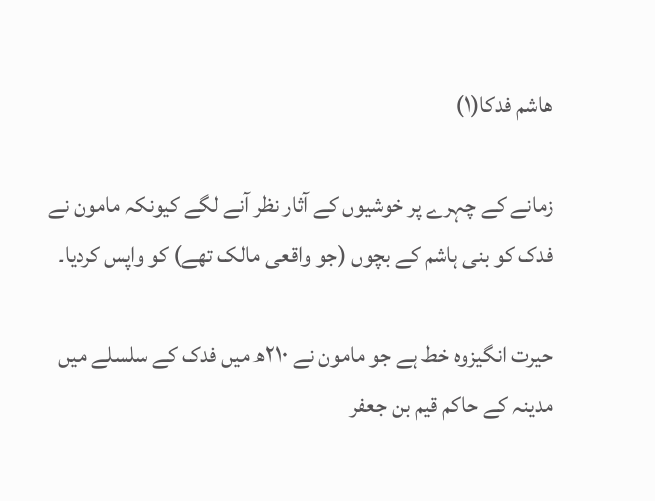هاشم فدکا(۱)

زمانے کے چہرے پر خوشیوں کے آثار نظر آنے لگے کیونکہ مامون نے فدک کو بنی ہاشم کے بچوں (جو واقعی مالک تھے) کو واپس کردیا۔

حیرت انگیزوہ خط ہے جو مامون نے ۲۱۰ھ میں فدک کے سلسلے میں مدینہ کے حاکم قیم بن جعفر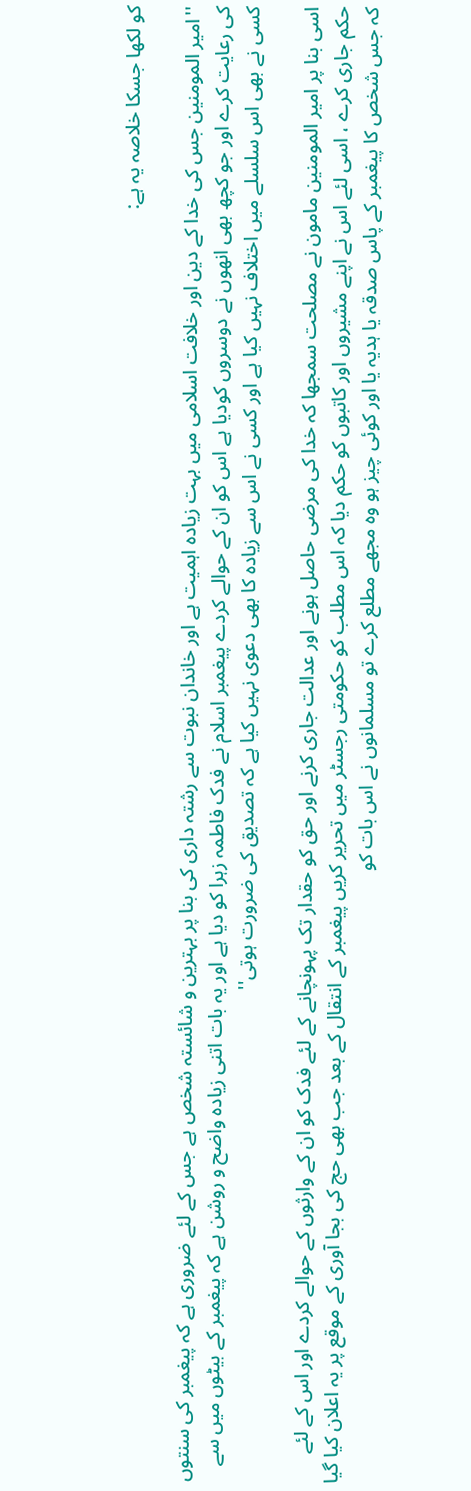کو لکھا جسکا خلاصہ یہ ہے:

''امیر المومنین جس کی خدا کے دین اور خلافت اسلامی میں بہت زیادہ اہمیت ہے اور خاندان نبوت سے رشتہ داری کی بنا پر بہترین و شائستہ شخص ہے جس کے لئے ضروری ہے کہ پیغمبر کی سنتوں کی رعایت کرے اور جو کچھ بھی انھوں نے دوسروں کودیا ہے اس کو ان کے حوالے کردے پیغمبر اسلام نے فدک فاطمہ زہرا کو دیا ہے اور یہ بات اتنی زیادہ واضح و روشن ہے کہ پیغمبر کے بیٹوں میں سے کسی نے بھی اس سلسلے میں اختلاف نہیں کیا ہے اور کسی نے اس سے زیادہ کا بھی دعوی نہیں کیا ہے کہ تصدیق کی ضرورت ہوتی''

اسی بنا پر امیر المومنین مامون نے مصلحت سمجھا کہ خدا کی مرضی حاصل ہونے اور عدالت جاری کرنے اور حق کو حقدار تک پہونچانے کے لئے فدک کو ان کے وارثوں کے حوالے کردے اور اس کے لئے حکم جاری کرے ، اسی لئے اس نے اپنے مشیروں اور کاتبوں کو حکم دیا کہ اس مطلب کو حکومتی رجسٹر میں تحریر کریں پیغمبر کے انتقال کے بعد جب بھی حج کی بجا آوری کے موقع پر یہ اعلان کیا گیا کہ جس شخص کا پیغمبر کے پاس صدقہ یا ہدیہ یا اور کوئی چیز ہو وہ مجھے مطلع کرے تو مسلمانوں نے اس بات کو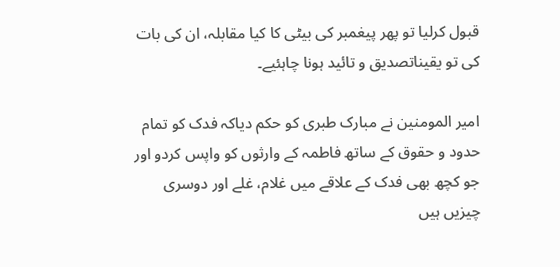قبول کرلیا تو پھر پیغمبر کی بیٹی کا کیا مقابلہ، ان کی بات کی تو یقیناتصدیق و تائید ہونا چاہئیے۔

امیر المومنین نے مبارک طبری کو حکم دیاکہ فدک کو تمام حدود و حقوق کے ساتھ فاطمہ کے وارثوں کو واپس کردو اور جو کچھ بھی فدک کے علاقے میں غلام، غلے اور دوسری چیزیں ہیں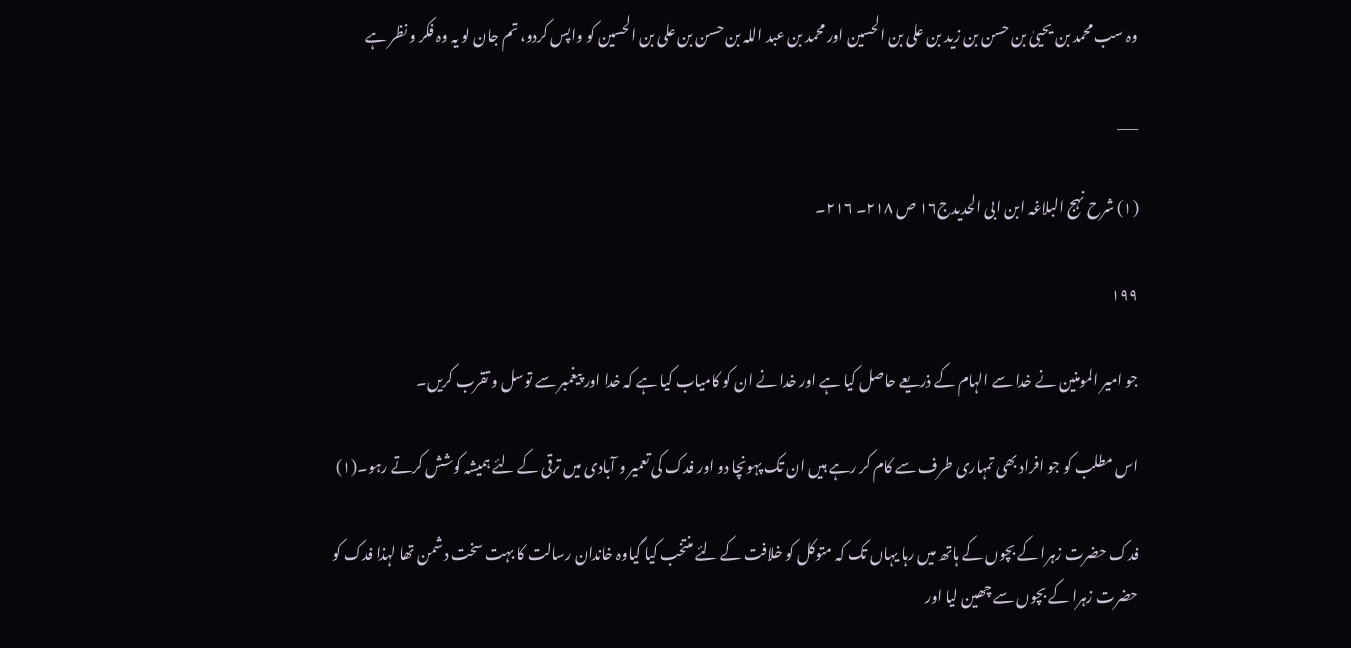وہ سب محمد بن یحییٰ بن حسن بن زید بن علی بن الحسین اور محمد بن عبد اللہ بن حسن بن علی بن الحسین کو واپس کردو، تم جان لو یہ وہ فکر و نظر ہے

___

(۱) شرح نہج البلاغہ ابن ابی الحدیدج۱۶ ص ۲۱۸۔ ۲۱۶۔

۱۹۹

جو امیر المومنین نے خدا سے الہام کے ذریعے حاصل کیا ہے اور خدا نے ان کو کامیاب کیا ہے کہ خدا اور پیغمبر سے توسل و تقرب کریں۔

اس مطلب کو جو افراد بھی تمہاری طرف سے کام کر رہے ہیں ان تک پہونچا دو اور فدک کی تعمیر و آبادی میں ترقی کے لئے ہمیشہ کوشش کرتے رہو۔(۱)

فدک حضرت زہرا کے بچوں کے ہاتھ میں رہا یہاں تک کہ متوکل کو خلافت کے لئے منتخب کیا گیاوہ خاندان رسالت کا بہت سخت دشمن تھا لہذا فدک کو حضرت زہرا کے بچوں سے چھین لیا اور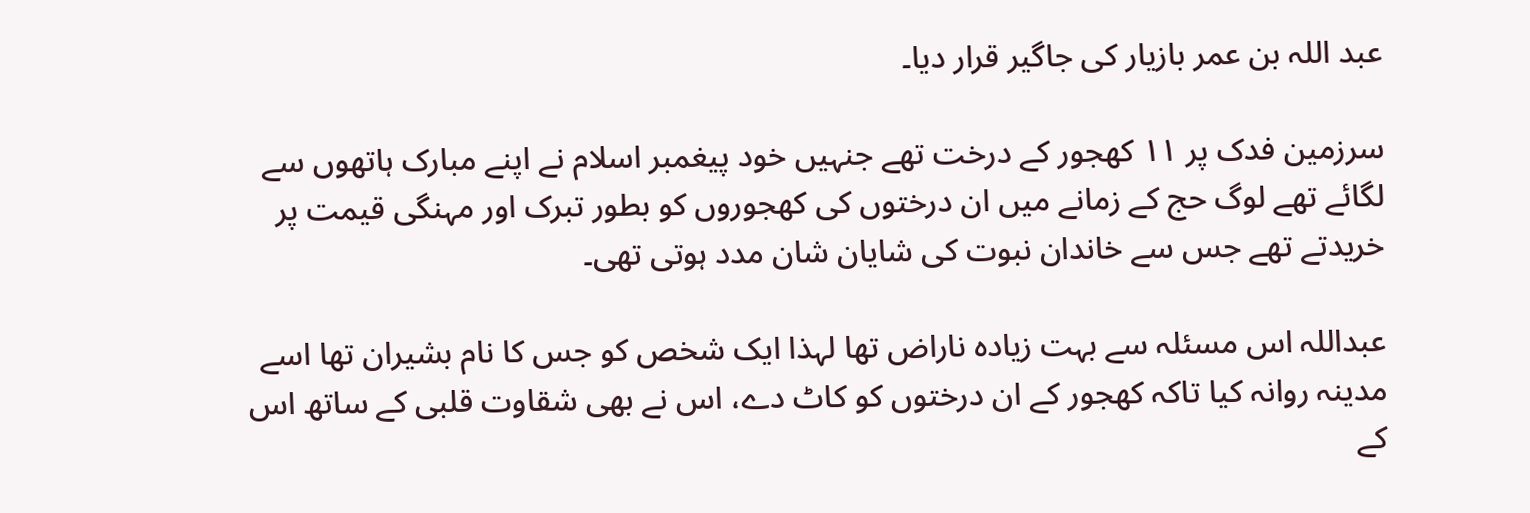عبد اللہ بن عمر بازیار کی جاگیر قرار دیا۔

سرزمین فدک پر ۱۱ کھجور کے درخت تھے جنہیں خود پیغمبر اسلام نے اپنے مبارک ہاتھوں سے لگائے تھے لوگ حج کے زمانے میں ان درختوں کی کھجوروں کو بطور تبرک اور مہنگی قیمت پر خریدتے تھے جس سے خاندان نبوت کی شایان شان مدد ہوتی تھی۔

عبداللہ اس مسئلہ سے بہت زیادہ ناراض تھا لہذا ایک شخص کو جس کا نام بشیران تھا اسے مدینہ روانہ کیا تاکہ کھجور کے ان درختوں کو کاٹ دے، اس نے بھی شقاوت قلبی کے ساتھ اس کے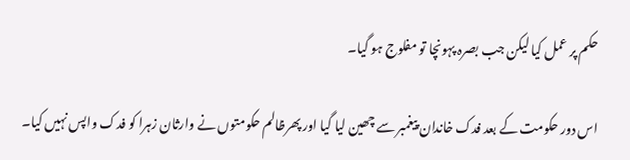حکم پر عمل کیا لیکن جب بصرہ پہونچا تو مفلوج ہو گیا۔

اس دور حکومت کے بعد فدک خاندان پیغمبر سے چھین لیا گیا اور پھرظالم حکومتوں نے وارثان زہرا کو فدک واپس نہیں کیا۔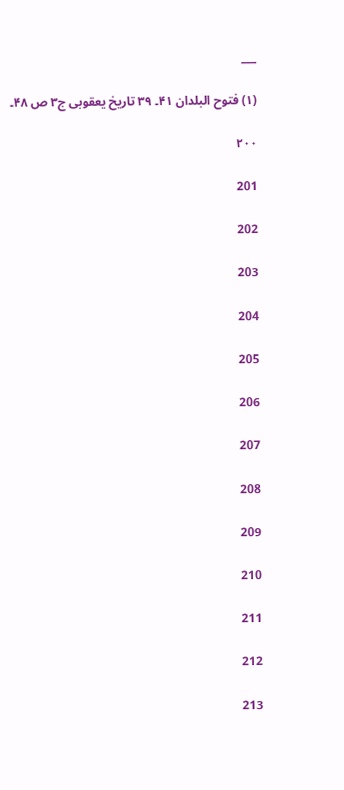___

(۱) فتوح البلدان ۴۱۔ ۳۹ تاریخ یعقوبی ج۳ ص ۴۸۔

۲۰۰

201

202

203

204

205

206

207

208

209

210

211

212

213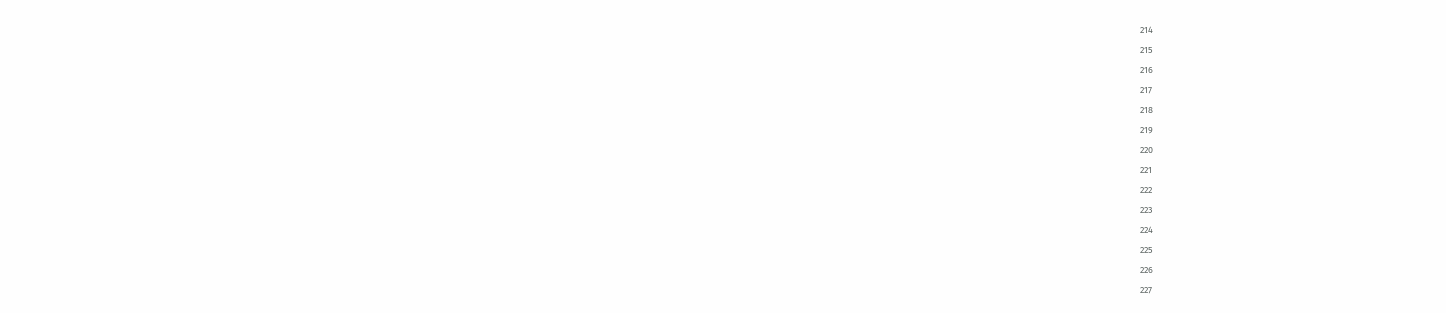214

215

216

217

218

219

220

221

222

223

224

225

226

227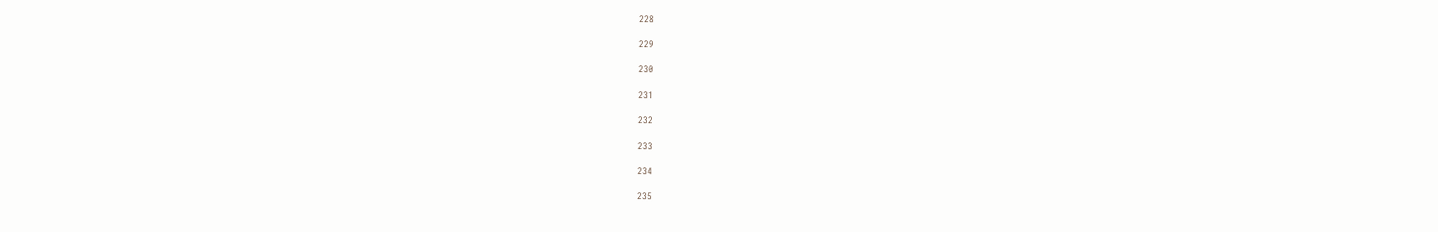228

229

230

231

232

233

234

235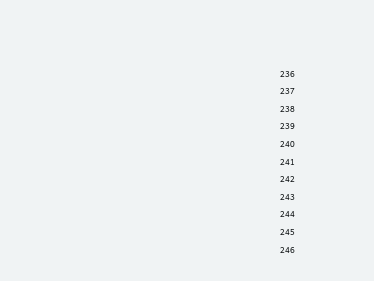236

237

238

239

240

241

242

243

244

245

246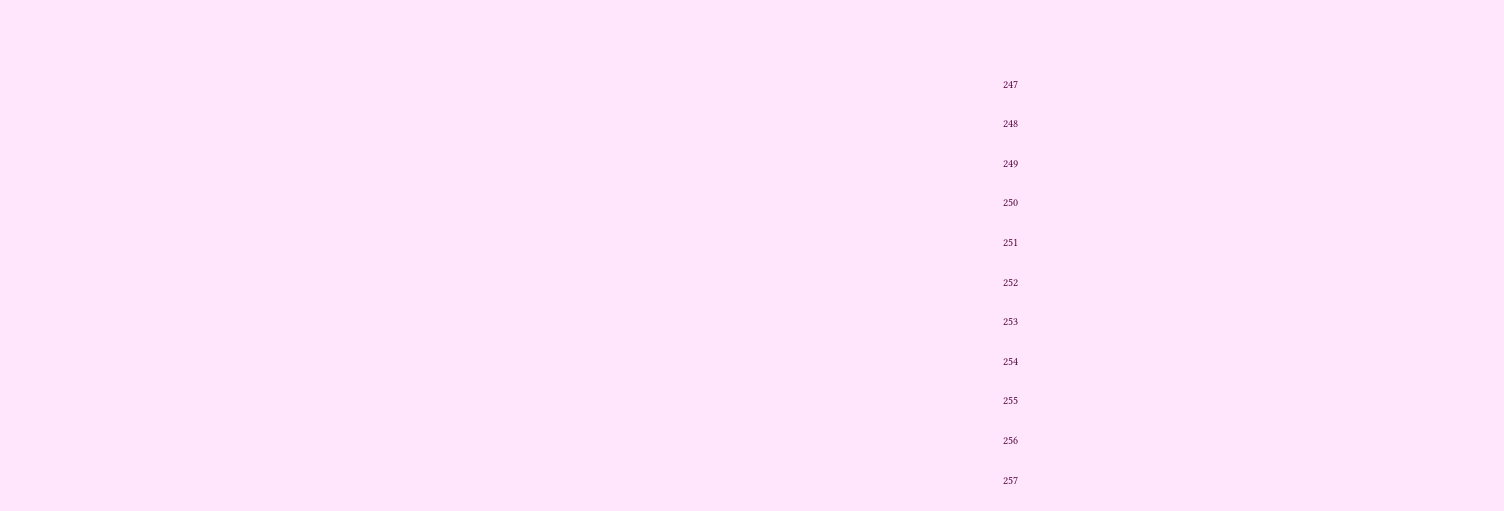247

248

249

250

251

252

253

254

255

256

257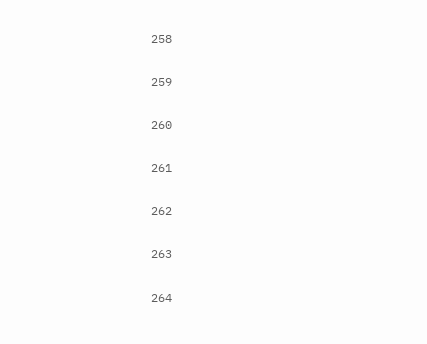258

259

260

261

262

263

264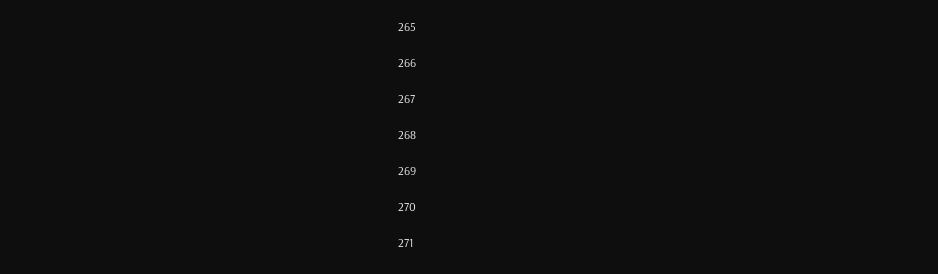265

266

267

268

269

270

271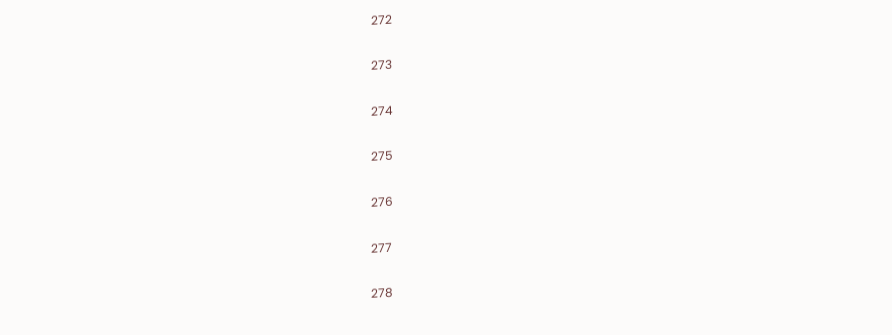272

273

274

275

276

277

278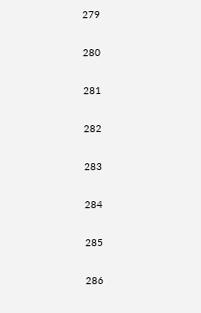279

280

281

282

283

284

285

286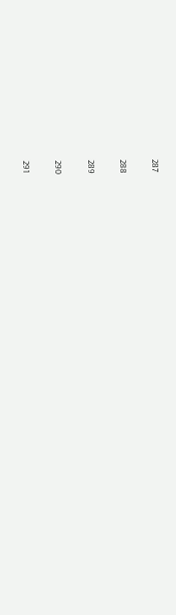287

288

289

290

291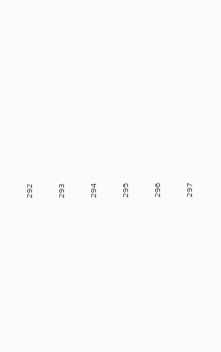292

293

294

295

296

297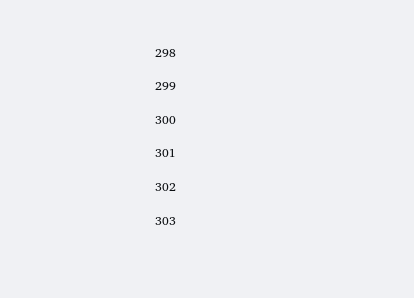298

299

300

301

302

303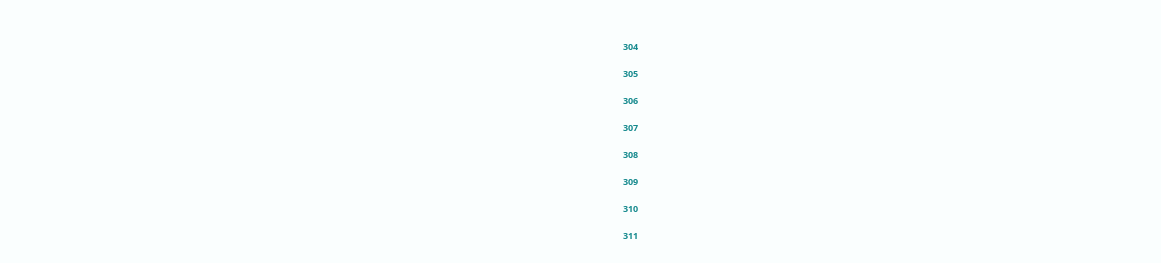304

305

306

307

308

309

310

311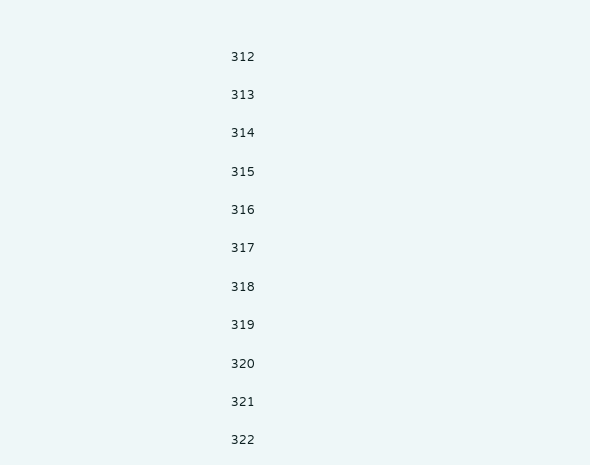312

313

314

315

316

317

318

319

320

321

322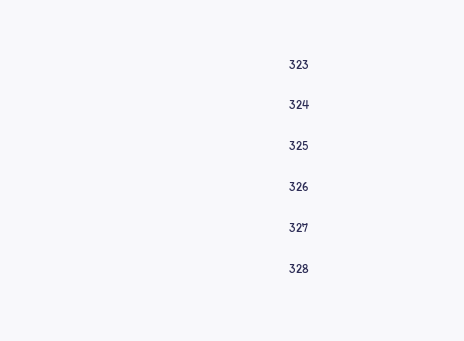323

324

325

326

327

328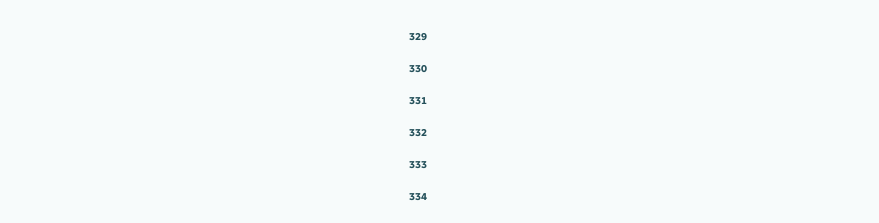329

330

331

332

333

334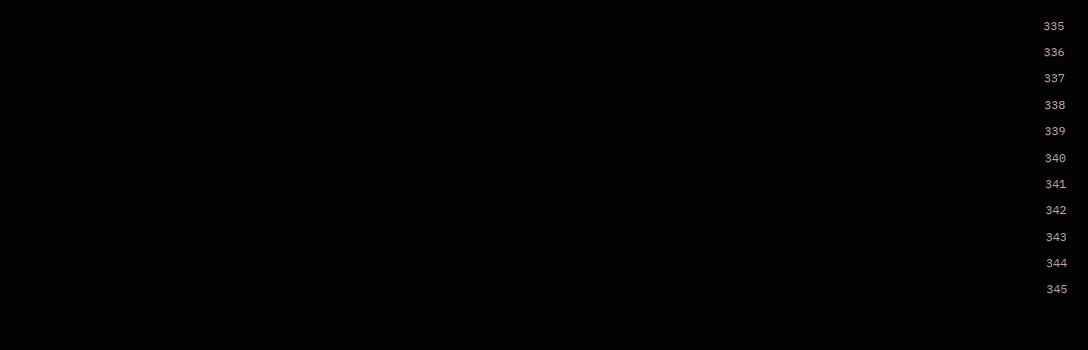335

336

337

338

339

340

341

342

343

344

345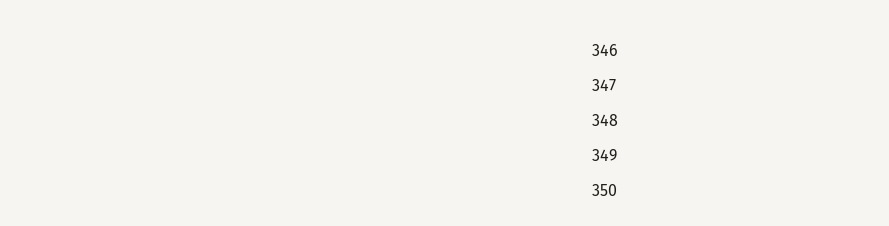346

347

348

349

350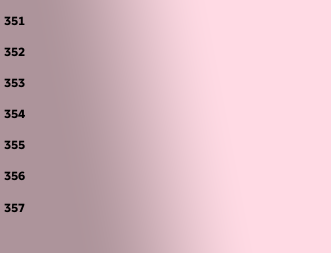351

352

353

354

355

356

357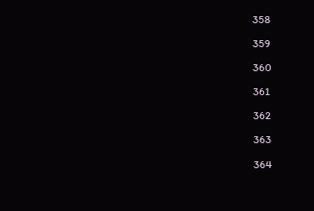358

359

360

361

362

363

364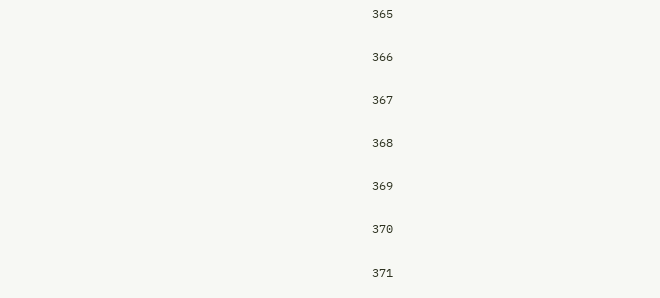365

366

367

368

369

370

371